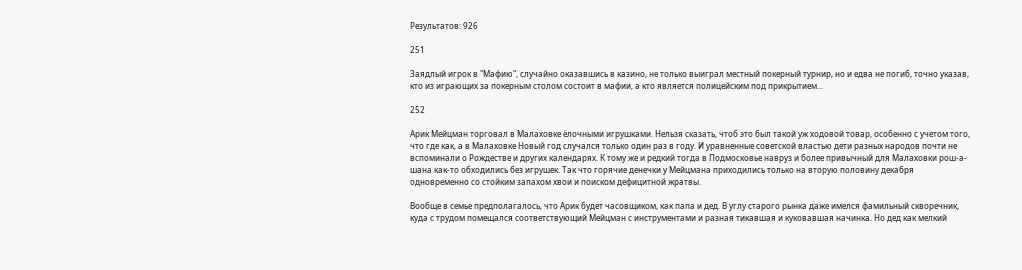Результатов: 926

251

Заядлый игрок в "Мафию", случайно оказавшись в казино, не только выиграл местный покерный турнир, но и едва не погиб, точно указав, кто из играющих за покерным столом состоит в мафии, а кто является полицейским под прикрытием...

252

Арик Мейцман торговал в Малаховке ёлочными игрушками. Нельзя сказать, чтоб это был такой уж ходовой товар, особенно с учетом того, что где как, а в Малаховке Новый год случался только один раз в году. И уравненные советской властью дети разных народов почти не вспоминали о Рождестве и других календарях. К тому же и редкий тогда в Подмосковье навруз и более привычный для Малаховки рош-а-шана как-то обходились без игрушек. Так что горячие денечки у Мейцмана приходились только на вторую половину декабря одновременно со стойким запахом хвои и поиском дефицитной жратвы.

Вообще в семье предполагалось, что Арик будет часовщиком, как папа и дед. В углу старого рынка даже имелся фамильный скворечник, куда с трудом помещался соответствующий Мейцман с инструментами и разная тикавшая и куковавшая начинка. Но дед как мелкий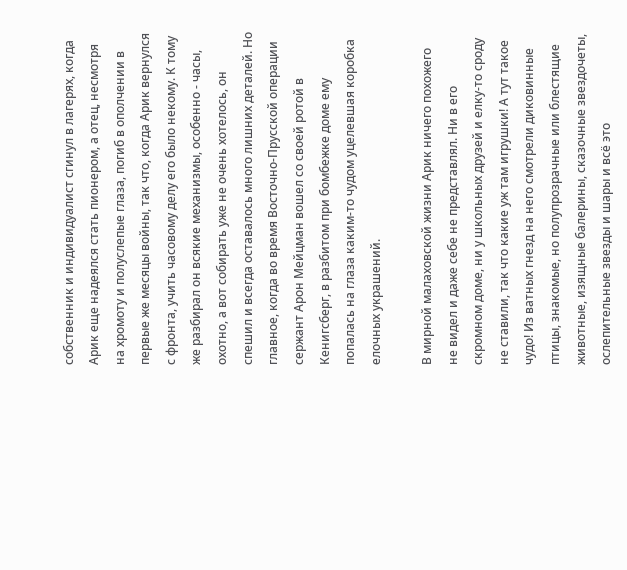собственник и индивидуалист сгинул в лагерях, когда Арик еще надеялся стать пионером, а отец, несмотря на хромоту и полуслепые глаза, погиб в ополчении в первые же месяцы войны, так что, когда Арик вернулся с фронта, учить часовому делу его было некому. К тому же разбирал он всякие механизмы, особенно - часы, охотно, а вот собирать уже не очень хотелось, он спешил и всегда оставалось много лишних деталей. Но главное, когда во время Восточно-Прусской операции сержант Арон Мейцман вошел со своей ротой в Кенигсберг, в разбитом при бомбежке доме ему попалась на глаза каким-то чудом уцелевшая коробка елочных украшений.

В мирной малаховской жизни Арик ничего похожего не видел и даже себе не представлял. Ни в его скромном доме, ни у школьных друзей и елку-то сроду не ставили, так что какие уж там игрушки! А тут такое чудо! Из ватных гнезд на него смотрели диковинные птицы, знакомые, но полупрозрачные или блестящие животные, изящные балерины, сказочные звездочеты, ослепительные звезды и шары и всё это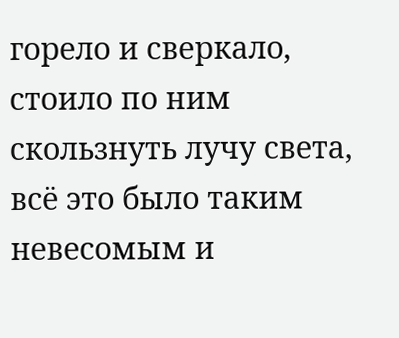горело и сверкало, стоило по ним скользнуть лучу света, всё это было таким невесомым и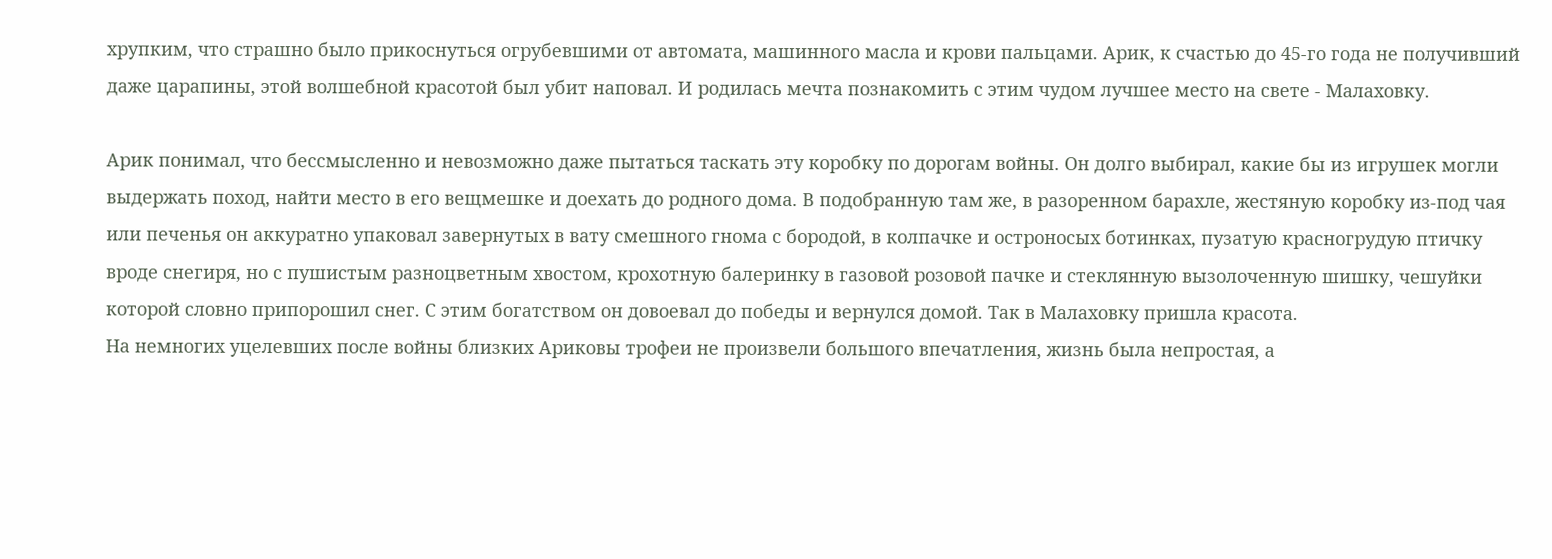хрупким, что страшно было прикоснуться огрубевшими от автомата, машинного масла и крови пальцами. Арик, к счастью до 45-го года не получивший даже царапины, этой волшебной красотой был убит наповал. И родилась мечта познакомить с этим чудом лучшее место на свете - Малаховку.

Арик понимал, что бессмысленно и невозможно даже пытаться таскать эту коробку по дорогам войны. Он долго выбирал, какие бы из игрушек могли выдержать поход, найти место в его вещмешке и доехать до родного дома. В подобранную там же, в разоренном барахле, жестяную коробку из-под чая или печенья он аккуратно упаковал завернутых в вату смешного гнома с бородой, в колпачке и остроносых ботинках, пузатую красногрудую птичку вроде снегиря, но с пушистым разноцветным хвостом, крохотную балеринку в газовой розовой пачке и стеклянную вызолоченную шишку, чешуйки которой словно припорошил снег. С этим богатством он довоевал до победы и вернулся домой. Так в Малаховку пришла красота.
На немногих уцелевших после войны близких Ариковы трофеи не произвели большого впечатления, жизнь была непростая, а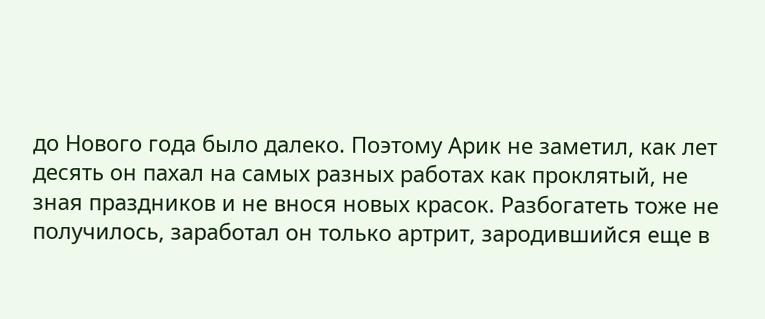до Нового года было далеко. Поэтому Арик не заметил, как лет десять он пахал на самых разных работах как проклятый, не зная праздников и не внося новых красок. Разбогатеть тоже не получилось, заработал он только артрит, зародившийся еще в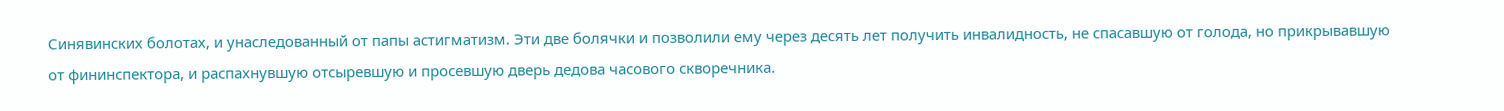Синявинских болотах, и унаследованный от папы астигматизм. Эти две болячки и позволили ему через десять лет получить инвалидность, не спасавшую от голода, но прикрывавшую от фининспектора, и распахнувшую отсыревшую и просевшую дверь дедова часового скворечника.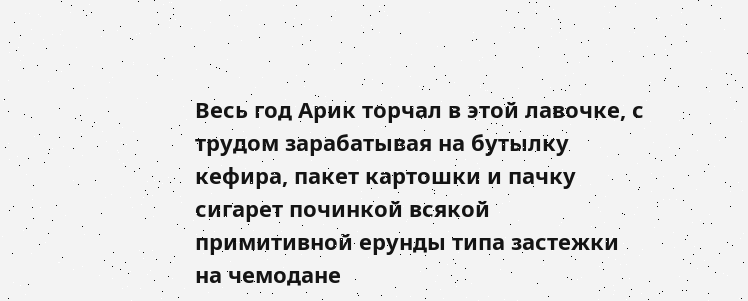Весь год Арик торчал в этой лавочке, с трудом зарабатывая на бутылку кефира, пакет картошки и пачку сигарет починкой всякой примитивной ерунды типа застежки на чемодане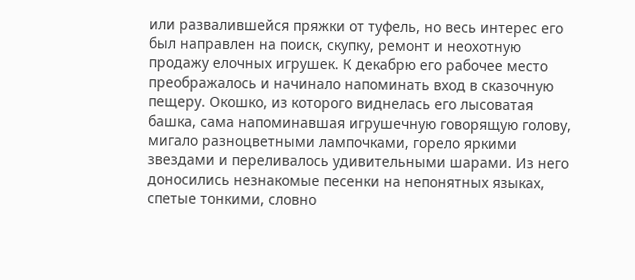или развалившейся пряжки от туфель, но весь интерес его был направлен на поиск, скупку, ремонт и неохотную продажу елочных игрушек. К декабрю его рабочее место преображалось и начинало напоминать вход в сказочную пещеру. Окошко, из которого виднелась его лысоватая башка, сама напоминавшая игрушечную говорящую голову, мигало разноцветными лампочками, горело яркими звездами и переливалось удивительными шарами. Из него доносились незнакомые песенки на непонятных языках, спетые тонкими, словно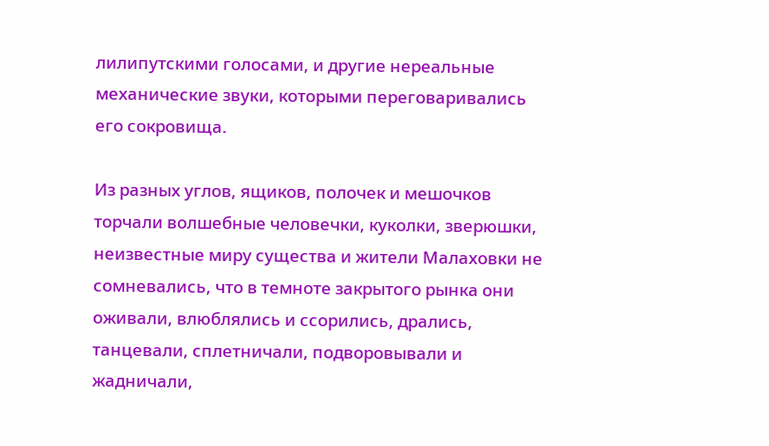лилипутскими голосами, и другие нереальные механические звуки, которыми переговаривались его сокровища.

Из разных углов, ящиков, полочек и мешочков торчали волшебные человечки, куколки, зверюшки, неизвестные миру существа и жители Малаховки не сомневались, что в темноте закрытого рынка они оживали, влюблялись и ссорились, дрались, танцевали, сплетничали, подворовывали и жадничали,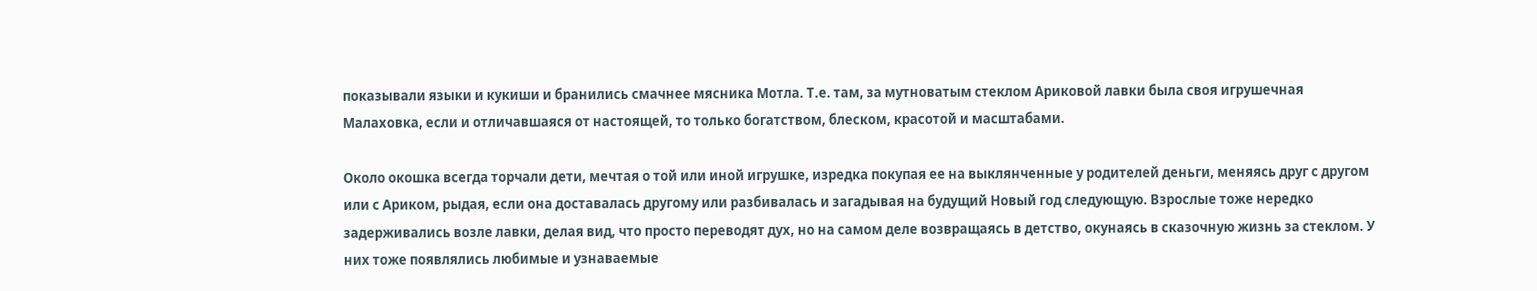показывали языки и кукиши и бранились смачнее мясника Мотла. Т.е. там, за мутноватым стеклом Ариковой лавки была своя игрушечная Малаховка, если и отличавшаяся от настоящей, то только богатством, блеском, красотой и масштабами.

Около окошка всегда торчали дети, мечтая о той или иной игрушке, изредка покупая ее на выклянченные у родителей деньги, меняясь друг с другом или с Ариком, рыдая, если она доставалась другому или разбивалась и загадывая на будущий Новый год следующую. Взрослые тоже нередко задерживались возле лавки, делая вид, что просто переводят дух, но на самом деле возвращаясь в детство, окунаясь в сказочную жизнь за стеклом. У них тоже появлялись любимые и узнаваемые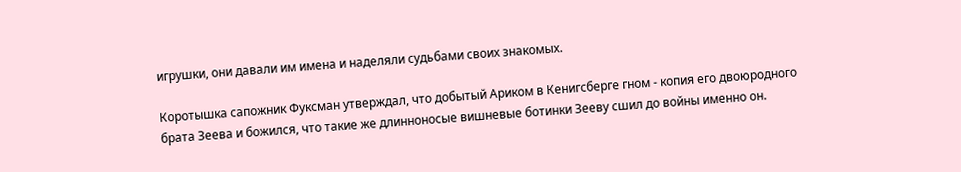игрушки, они давали им имена и наделяли судьбами своих знакомых.

Коротышка сапожник Фуксман утверждал, что добытый Ариком в Кенигсберге гном - копия его двоюродного брата Зеева и божился, что такие же длинноносые вишневые ботинки Зееву сшил до войны именно он.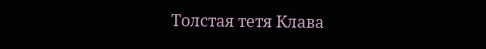Толстая тетя Клава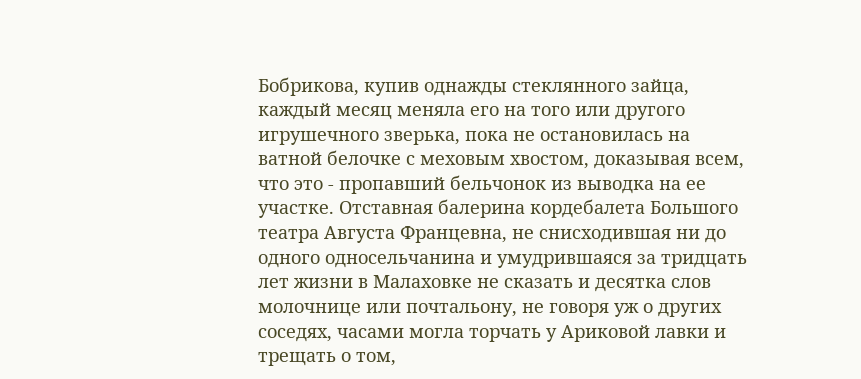Бобрикова, купив однажды стеклянного зайца, каждый месяц меняла его на того или другого игрушечного зверька, пока не остановилась на ватной белочке с меховым хвостом, доказывая всем, что это - пропавший бельчонок из выводка на ее участке. Отставная балерина кордебалета Большого театра Августа Францевна, не снисходившая ни до одного односельчанина и умудрившаяся за тридцать лет жизни в Малаховке не сказать и десятка слов молочнице или почтальону, не говоря уж о других соседях, часами могла торчать у Ариковой лавки и трещать о том,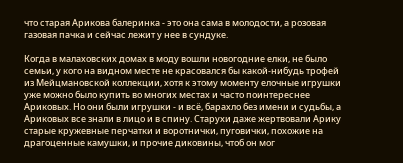что старая Арикова балеринка - это она сама в молодости, а розовая газовая пачка и сейчас лежит у нее в сундуке.

Когда в малаховских домах в моду вошли новогодние елки, не было семьи, у кого на видном месте не красовался бы какой-нибудь трофей из Мейцмановской коллекции, хотя к этому моменту елочные игрушки уже можно было купить во многих местах и часто поинтереснее Ариковых. Но они были игрушки - и всё, барахло без имени и судьбы, а Ариковых все знали в лицо и в спину. Старухи даже жертвовали Арику старые кружевные перчатки и воротнички, пуговички, похожие на драгоценные камушки, и прочие диковины, чтоб он мог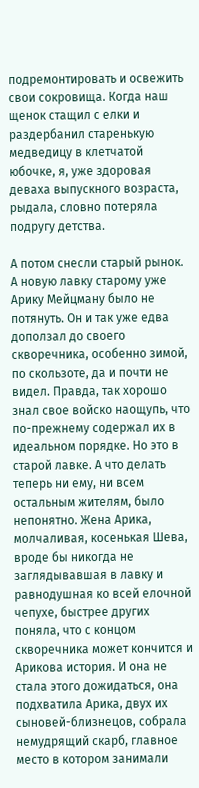подремонтировать и освежить свои сокровища. Когда наш щенок стащил с елки и раздербанил старенькую медведицу в клетчатой юбочке, я, уже здоровая деваха выпускного возраста, рыдала, словно потеряла подругу детства.

А потом снесли старый рынок. А новую лавку старому уже Арику Мейцману было не потянуть. Он и так уже едва доползал до своего скворечника, особенно зимой, по скользоте, да и почти не видел. Правда, так хорошо знал свое войско наощупь, что по-прежнему содержал их в идеальном порядке. Но это в старой лавке. А что делать теперь ни ему, ни всем остальным жителям, было непонятно. Жена Арика, молчаливая, косенькая Шева, вроде бы никогда не заглядывавшая в лавку и равнодушная ко всей елочной чепухе, быстрее других поняла, что с концом скворечника может кончится и Арикова история. И она не стала этого дожидаться, она подхватила Арика, двух их сыновей-близнецов, собрала немудрящий скарб, главное место в котором занимали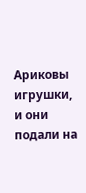Ариковы игрушки, и они подали на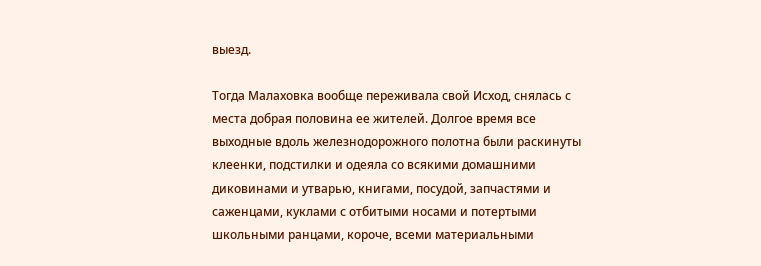выезд.

Тогда Малаховка вообще переживала свой Исход, снялась с места добрая половина ее жителей. Долгое время все выходные вдоль железнодорожного полотна были раскинуты клеенки, подстилки и одеяла со всякими домашними диковинами и утварью, книгами, посудой, запчастями и саженцами, куклами с отбитыми носами и потертыми школьными ранцами, короче, всеми материальными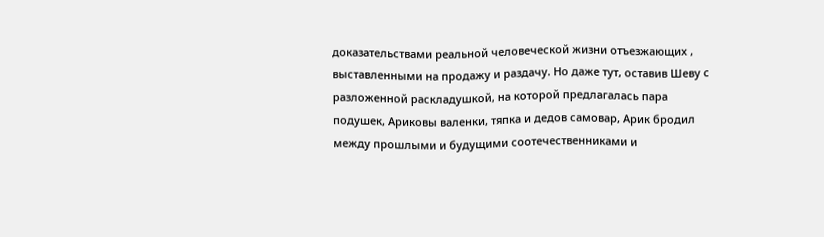доказательствами реальной человеческой жизни отъезжающих , выставленными на продажу и раздачу. Но даже тут, оставив Шеву с разложенной раскладушкой, на которой предлагалась пара подушек, Ариковы валенки, тяпка и дедов самовар, Арик бродил между прошлыми и будущими соотечественниками и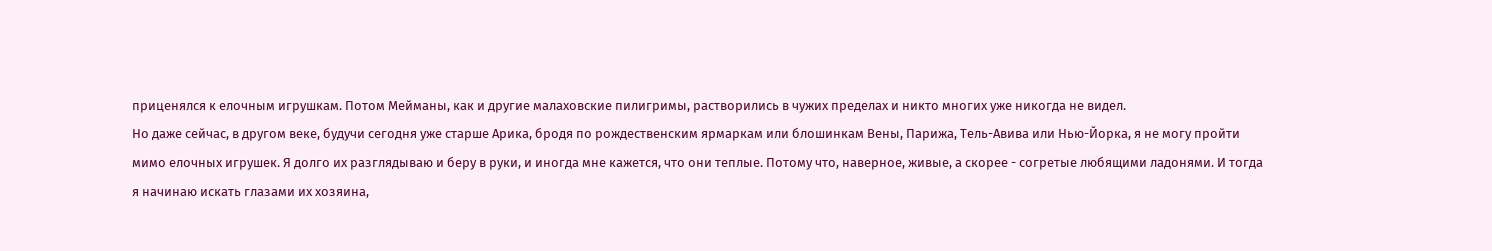приценялся к елочным игрушкам. Потом Мейманы, как и другие малаховские пилигримы, растворились в чужих пределах и никто многих уже никогда не видел.
Но даже сейчас, в другом веке, будучи сегодня уже старше Арика, бродя по рождественским ярмаркам или блошинкам Вены, Парижа, Тель-Авива или Нью-Йорка, я не могу пройти мимо елочных игрушек. Я долго их разглядываю и беру в руки, и иногда мне кажется, что они теплые. Потому что, наверное, живые, а скорее - согретые любящими ладонями. И тогда я начинаю искать глазами их хозяина,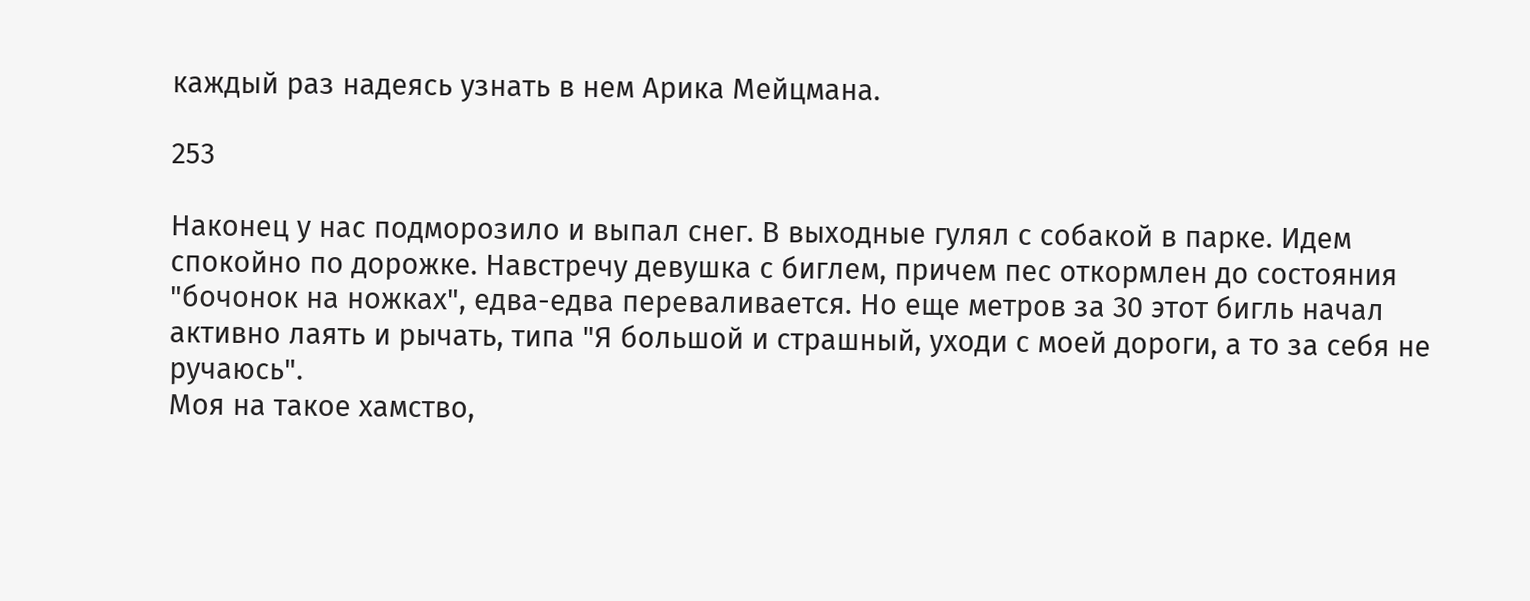каждый раз надеясь узнать в нем Арика Мейцмана.

253

Наконец у нас подморозило и выпал снег. В выходные гулял с собакой в парке. Идем спокойно по дорожке. Навстречу девушка с биглем, причем пес откормлен до состояния "бочонок на ножках", едва-едва переваливается. Но еще метров за 30 этот бигль начал активно лаять и рычать, типа "Я большой и страшный, уходи с моей дороги, а то за себя не ручаюсь".
Моя на такое хамство,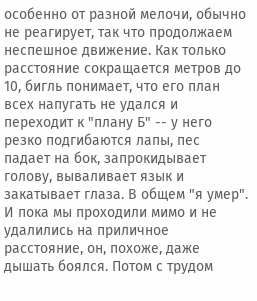особенно от разной мелочи, обычно не реагирует, так что продолжаем неспешное движение. Как только расстояние сокращается метров до 10, бигль понимает, что его план всех напугать не удался и переходит к "плану Б" -- у него резко подгибаются лапы, пес падает на бок, запрокидывает голову, вываливает язык и закатывает глаза. В общем "я умер". И пока мы проходили мимо и не удалились на приличное расстояние, он, похоже, даже дышать боялся. Потом с трудом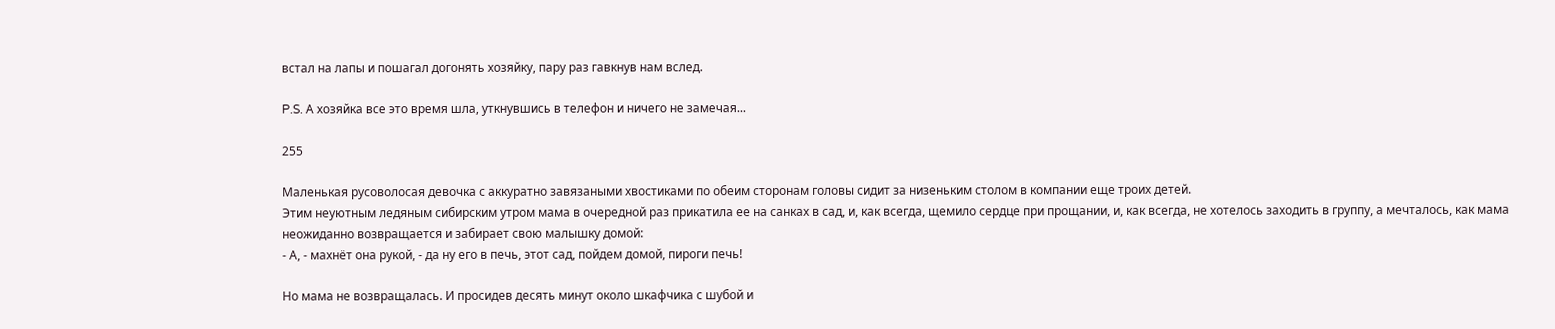встал на лапы и пошагал догонять хозяйку, пару раз гавкнув нам вслед.

P.S. А хозяйка все это время шла, уткнувшись в телефон и ничего не замечая...

255

Маленькая русоволосая девочка с аккуратно завязаными хвостиками по обеим сторонам головы сидит за низеньким столом в компании еще троих детей.
Этим неуютным ледяным сибирским утром мама в очередной раз прикатила ее на санках в сад, и, как всегда, щемило сердце при прощании, и, как всегда, не хотелось заходить в группу, а мечталось, как мама неожиданно возвращается и забирает свою малышку домой:
- А, - махнёт она рукой, - да ну его в печь, этот сад, пойдем домой, пироги печь!

Но мама не возвращалась. И просидев десять минут около шкафчика с шубой и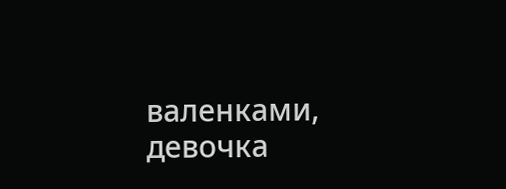валенками, девочка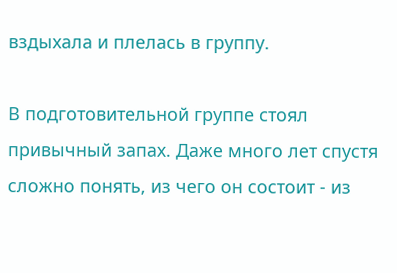вздыхала и плелась в группу.

В подготовительной группе стоял привычный запах. Даже много лет спустя сложно понять, из чего он состоит - из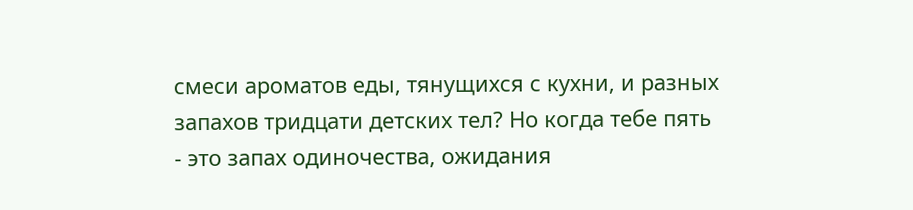смеси ароматов еды, тянущихся с кухни, и разных запахов тридцати детских тел? Но когда тебе пять - это запах одиночества, ожидания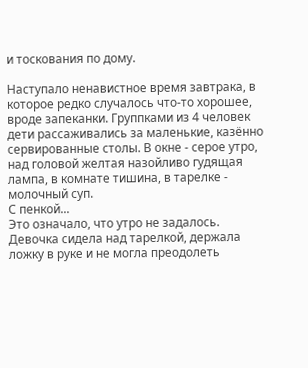и тоскования по дому.

Наступало ненавистное время завтрака, в которое редко случалось что-то хорошее, вроде запеканки. Группками из 4 человек дети рассаживались за маленькие, казённо сервированные столы. В окне - серое утро, над головой желтая назойливо гудящая лампа, в комнате тишина, в тарелке - молочный суп.
С пенкой...
Это означало, что утро не задалось.
Девочка сидела над тарелкой, держала ложку в руке и не могла преодолеть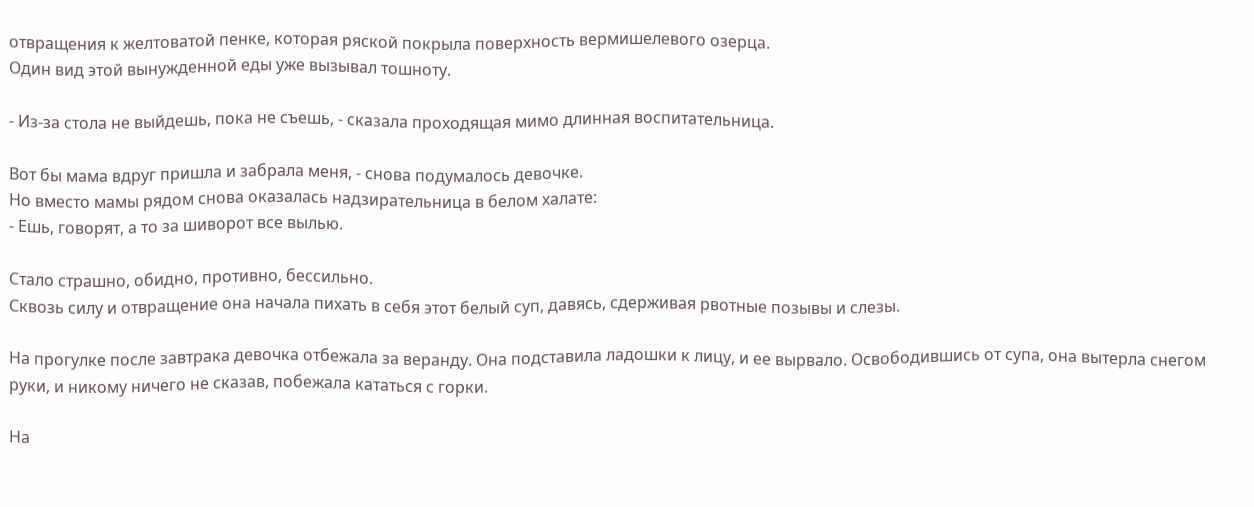отвращения к желтоватой пенке, которая ряской покрыла поверхность вермишелевого озерца.
Один вид этой вынужденной еды уже вызывал тошноту.

- Из-за стола не выйдешь, пока не съешь, - сказала проходящая мимо длинная воспитательница.

Вот бы мама вдруг пришла и забрала меня, - снова подумалось девочке.
Но вместо мамы рядом снова оказалась надзирательница в белом халате:
- Ешь, говорят, а то за шиворот все вылью.

Стало страшно, обидно, противно, бессильно.
Сквозь силу и отвращение она начала пихать в себя этот белый суп, давясь, сдерживая рвотные позывы и слезы.

На прогулке после завтрака девочка отбежала за веранду. Она подставила ладошки к лицу, и ее вырвало. Освободившись от супа, она вытерла снегом руки, и никому ничего не сказав, побежала кататься с горки.

На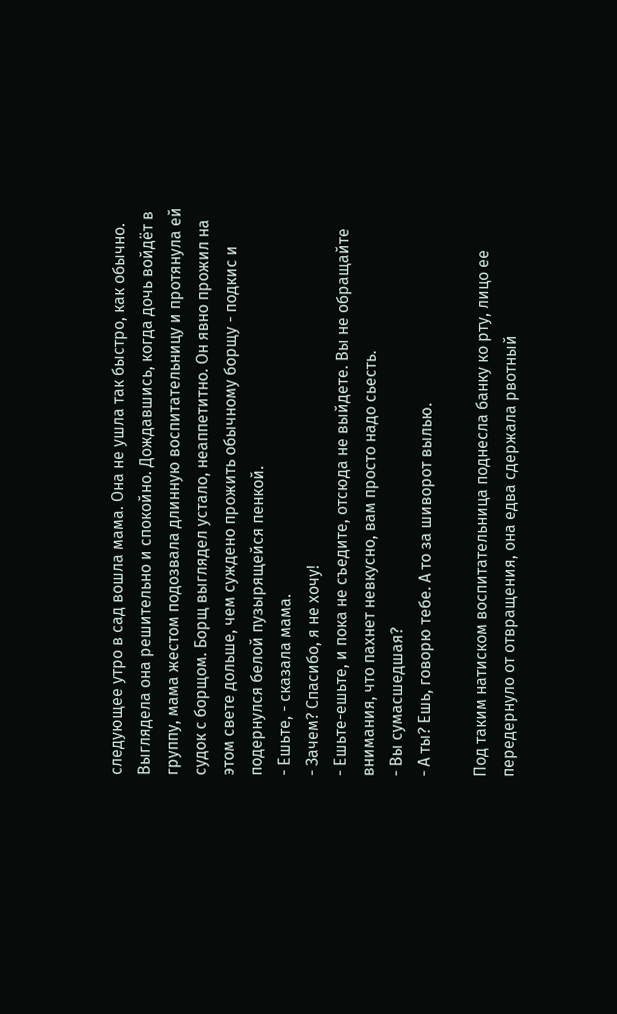следующее утро в сад вошла мама. Она не ушла так быстро, как обычно. Выглядела она решительно и спокойно. Дождавшись, когда дочь войдёт в группу, мама жестом подозвала длинную воспитательницу и протянула ей судок с борщом. Борщ выглядел устало, неаппетитно. Он явно прожил на этом свете дольше, чем суждено прожить обычному борщу - подкис и подернулся белой пузырящейся пенкой.
- Ешьте, - сказала мама.
- Зачем? Спасибо, я не хочу!
- Ешьте-ешьте, и пока не съедите, отсюда не выйдете. Вы не обращайте внимания, что пахнет невкусно, вам просто надо сьесть.
- Вы сумасшедшая?
- А ты? Ешь, говорю тебе. А то за шиворот вылью.

Под таким натиском воспитательница поднесла банку ко рту, лицо ее передернуло от отвращения, она едва сдержала рвотный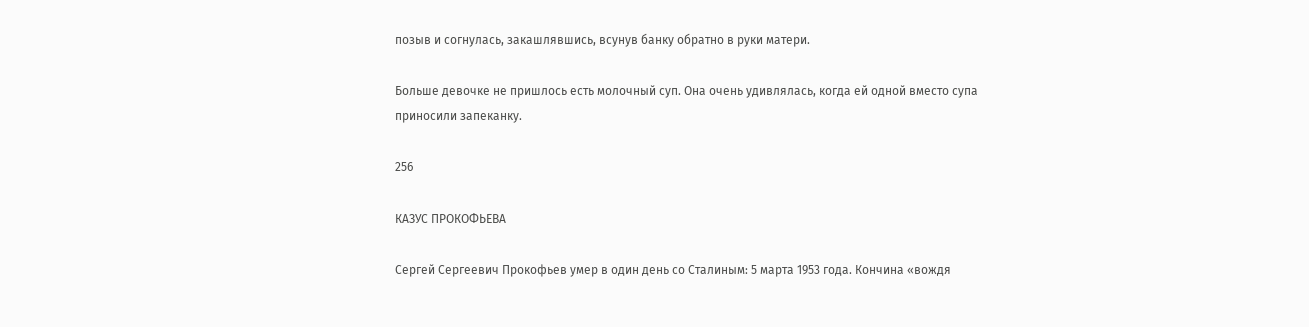позыв и согнулась, закашлявшись, всунув банку обратно в руки матери.

Больше девочке не пришлось есть молочный суп. Она очень удивлялась, когда ей одной вместо супа приносили запеканку.

256

КАЗУС ПРОКОФЬЕВА

Сергей Сергеевич Прокофьев умер в один день со Сталиным: 5 марта 1953 года. Кончина «вождя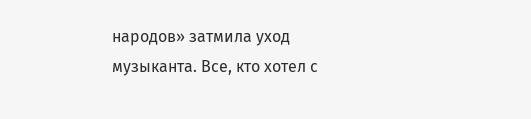народов» затмила уход музыканта. Все, кто хотел с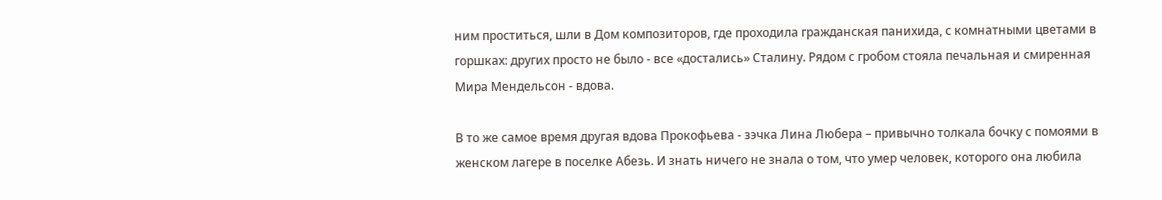ним проститься, шли в Дом композиторов, где проходила гражданская панихида, с комнатными цветами в горшках: других просто не было - все «достались» Сталину. Рядом с гробом стояла печальная и смиренная Мира Мендельсон - вдова.

В то же самое время другая вдова Прокофьева - зэчка Лина Любера – привычно толкала бочку с помоями в женском лагере в поселке Абезь. И знать ничего не знала о том, что умер человек, которого она любила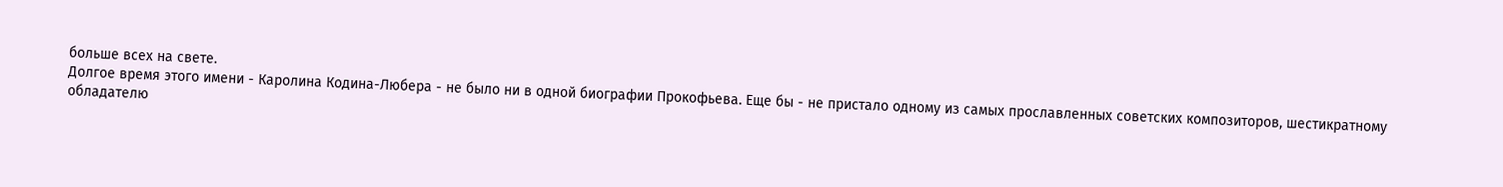больше всех на свете.
Долгое время этого имени - Каролина Кодина-Любера - не было ни в одной биографии Прокофьева. Еще бы - не пристало одному из самых прославленных советских композиторов, шестикратному обладателю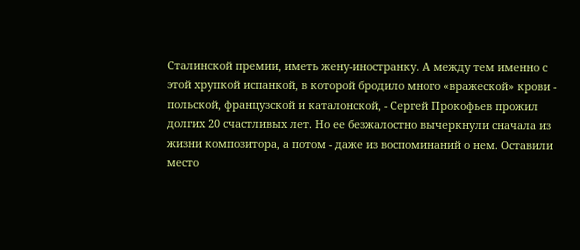Сталинской премии, иметь жену-иностранку. А между тем именно с этой хрупкой испанкой, в которой бродило много «вражеской» крови - польской, французской и каталонской, - Сергей Прокофьев прожил долгих 20 счастливых лет. Но ее безжалостно вычеркнули сначала из жизни композитора, а потом - даже из воспоминаний о нем. Оставили место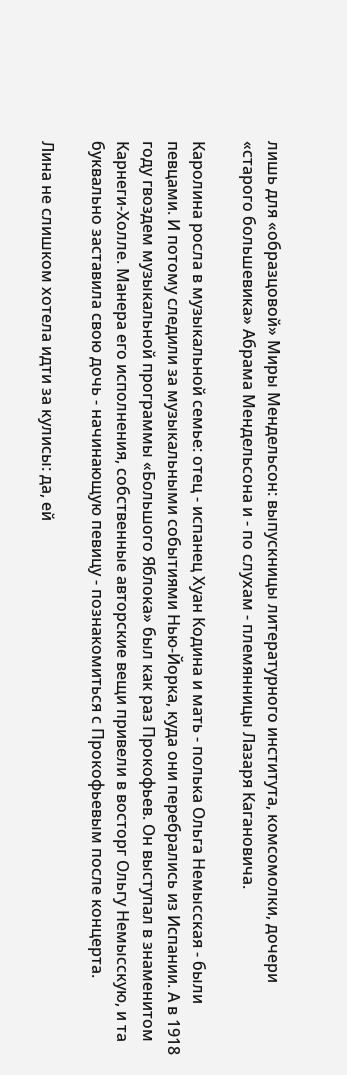лишь для «образцовой» Миры Мендельсон: выпускницы литературного института, комсомолки, дочери «старого большевика» Абрама Мендельсона и - по слухам - племянницы Лазаря Кагановича.

Каролина росла в музыкальной семье: отец - испанец Хуан Кодина и мать - полька Ольга Немысская - были певцами. И потому следили за музыкальными событиями Нью-Йорка, куда они перебрались из Испании. А в 1918 году гвоздем музыкальной программы «Большого Яблока» был как раз Прокофьев. Он выступал в знаменитом Карнеги-Холле. Манера его исполнения, собственные авторские вещи привели в восторг Ольгу Немысскую, и та буквально заставила свою дочь - начинающую певицу - познакомиться с Прокофьевым после концерта.

Лина не слишком хотела идти за кулисы: да, ей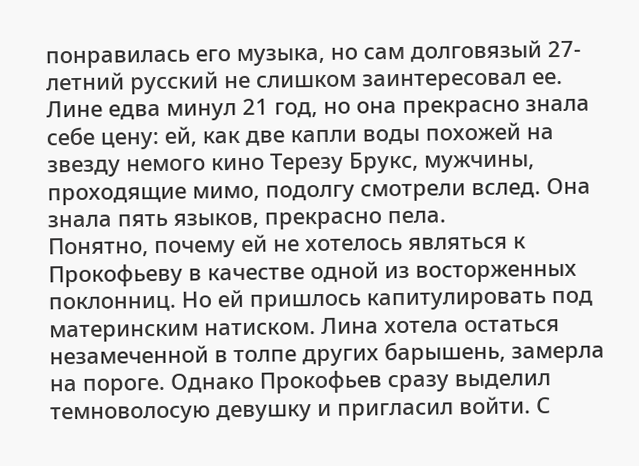понравилась его музыка, но сам долговязый 27-летний русский не слишком заинтересовал ее. Лине едва минул 21 год, но она прекрасно знала себе цену: ей, как две капли воды похожей на звезду немого кино Терезу Брукс, мужчины, проходящие мимо, подолгу смотрели вслед. Она знала пять языков, прекрасно пела.
Понятно, почему ей не хотелось являться к Прокофьеву в качестве одной из восторженных поклонниц. Но ей пришлось капитулировать под материнским натиском. Лина хотела остаться незамеченной в толпе других барышень, замерла на пороге. Однако Прокофьев сразу выделил темноволосую девушку и пригласил войти. С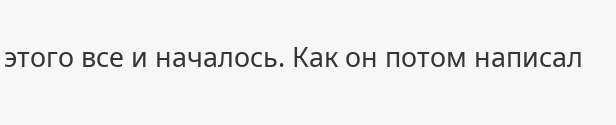этого все и началось. Как он потом написал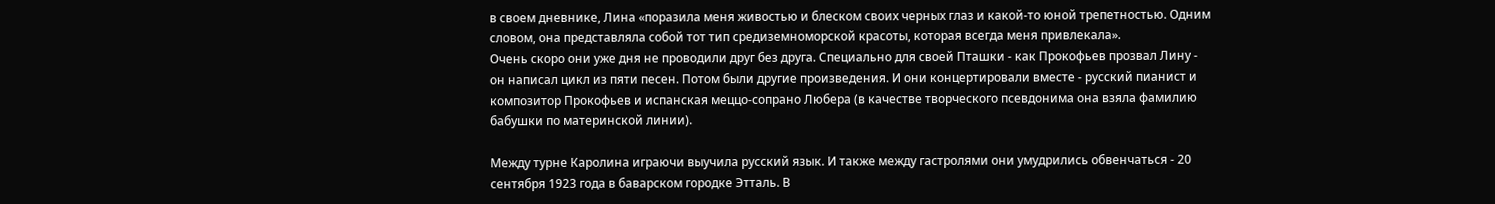в своем дневнике, Лина «поразила меня живостью и блеском своих черных глаз и какой-то юной трепетностью. Одним словом, она представляла собой тот тип средиземноморской красоты, которая всегда меня привлекала».
Очень скоро они уже дня не проводили друг без друга. Специально для своей Пташки - как Прокофьев прозвал Лину - он написал цикл из пяти песен. Потом были другие произведения. И они концертировали вместе - русский пианист и композитор Прокофьев и испанская меццо-сопрано Любера (в качестве творческого псевдонима она взяла фамилию бабушки по материнской линии).

Между турне Каролина играючи выучила русский язык. И также между гастролями они умудрились обвенчаться - 20 сентября 1923 года в баварском городке Этталь. В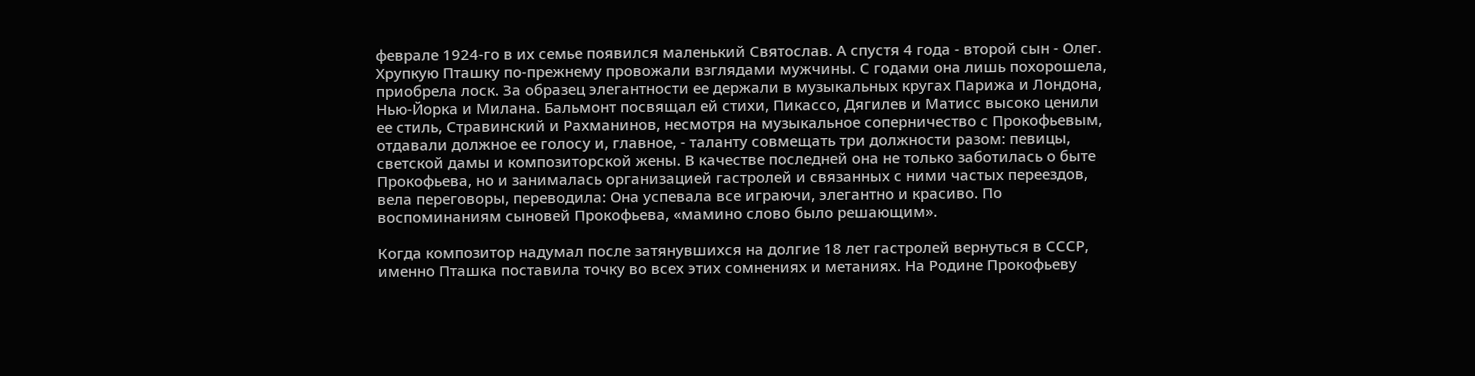феврале 1924-го в их семье появился маленький Святослав. А спустя 4 года - второй сын - Олег. Хрупкую Пташку по-прежнему провожали взглядами мужчины. С годами она лишь похорошела, приобрела лоск. За образец элегантности ее держали в музыкальных кругах Парижа и Лондона, Нью-Йорка и Милана. Бальмонт посвящал ей стихи, Пикассо, Дягилев и Матисс высоко ценили ее стиль, Стравинский и Рахманинов, несмотря на музыкальное соперничество с Прокофьевым, отдавали должное ее голосу и, главное, - таланту совмещать три должности разом: певицы, светской дамы и композиторской жены. В качестве последней она не только заботилась о быте Прокофьева, но и занималась организацией гастролей и связанных с ними частых переездов, вела переговоры, переводила: Она успевала все играючи, элегантно и красиво. По воспоминаниям сыновей Прокофьева, «мамино слово было решающим».

Когда композитор надумал после затянувшихся на долгие 18 лет гастролей вернуться в СССР, именно Пташка поставила точку во всех этих сомнениях и метаниях. На Родине Прокофьеву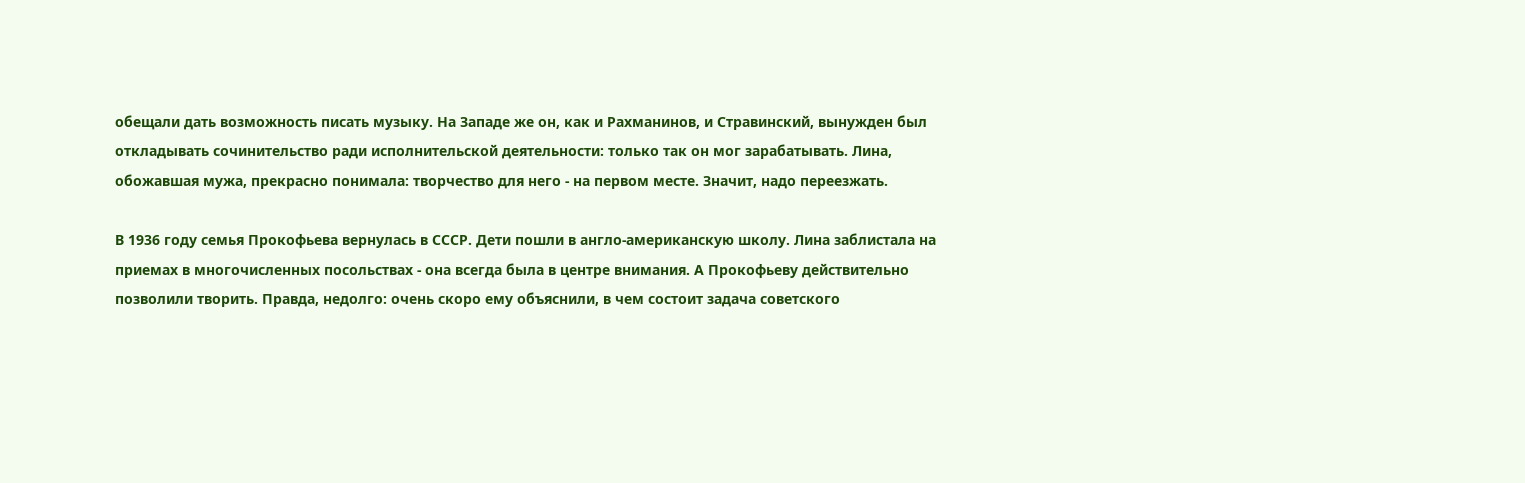обещали дать возможность писать музыку. На Западе же он, как и Рахманинов, и Стравинский, вынужден был откладывать сочинительство ради исполнительской деятельности: только так он мог зарабатывать. Лина, обожавшая мужа, прекрасно понимала: творчество для него - на первом месте. Значит, надо переезжать.

В 1936 году семья Прокофьева вернулась в СССР. Дети пошли в англо-американскую школу. Лина заблистала на приемах в многочисленных посольствах - она всегда была в центре внимания. А Прокофьеву действительно позволили творить. Правда, недолго: очень скоро ему объяснили, в чем состоит задача советского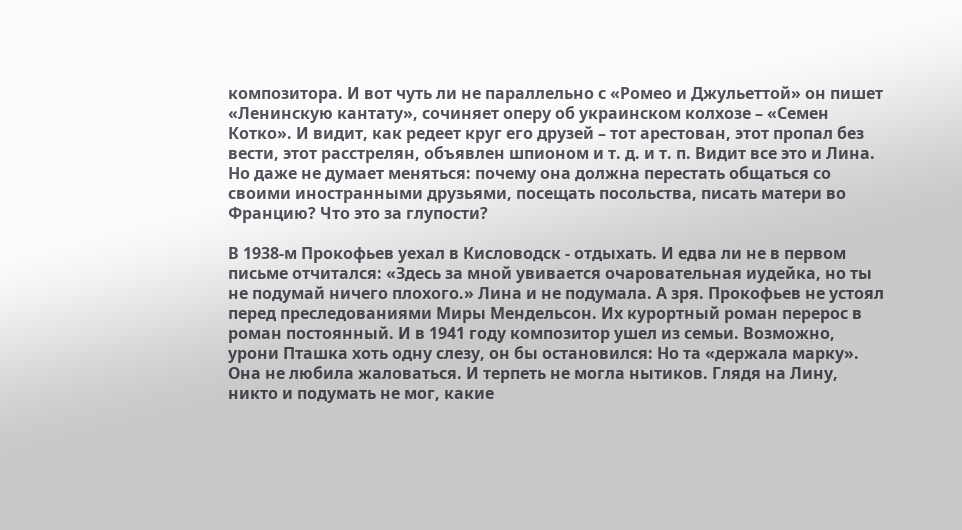композитора. И вот чуть ли не параллельно с «Ромео и Джульеттой» он пишет «Ленинскую кантату», сочиняет оперу об украинском колхозе – «Семен Котко». И видит, как редеет круг его друзей – тот арестован, этот пропал без вести, этот расстрелян, объявлен шпионом и т. д. и т. п. Видит все это и Лина. Но даже не думает меняться: почему она должна перестать общаться со своими иностранными друзьями, посещать посольства, писать матери во Францию? Что это за глупости?

В 1938-м Прокофьев уехал в Кисловодск - отдыхать. И едва ли не в первом письме отчитался: «Здесь за мной увивается очаровательная иудейка, но ты не подумай ничего плохого.» Лина и не подумала. А зря. Прокофьев не устоял перед преследованиями Миры Мендельсон. Их курортный роман перерос в роман постоянный. И в 1941 году композитор ушел из семьи. Возможно, урони Пташка хоть одну слезу, он бы остановился: Но та «держала марку». Она не любила жаловаться. И терпеть не могла нытиков. Глядя на Лину, никто и подумать не мог, какие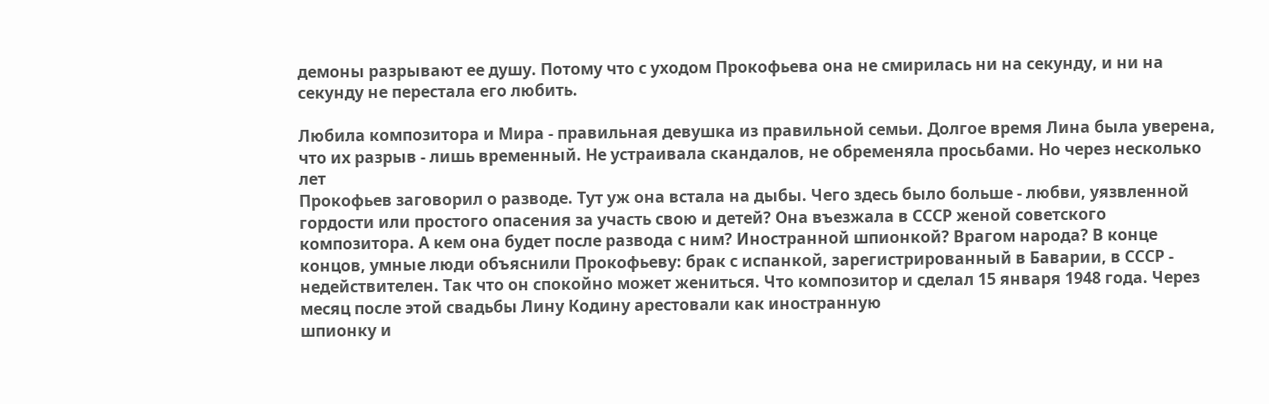демоны разрывают ее душу. Потому что с уходом Прокофьева она не смирилась ни на секунду, и ни на секунду не перестала его любить.

Любила композитора и Мира - правильная девушка из правильной семьи. Долгое время Лина была уверена, что их разрыв - лишь временный. Не устраивала скандалов, не обременяла просьбами. Но через несколько лет
Прокофьев заговорил о разводе. Тут уж она встала на дыбы. Чего здесь было больше - любви, уязвленной гордости или простого опасения за участь свою и детей? Она въезжала в СССР женой советского композитора. А кем она будет после развода с ним? Иностранной шпионкой? Врагом народа? В конце концов, умные люди объяснили Прокофьеву: брак с испанкой, зарегистрированный в Баварии, в СССР - недействителен. Так что он спокойно может жениться. Что композитор и сделал 15 января 1948 года. Через месяц после этой свадьбы Лину Кодину арестовали как иностранную
шпионку и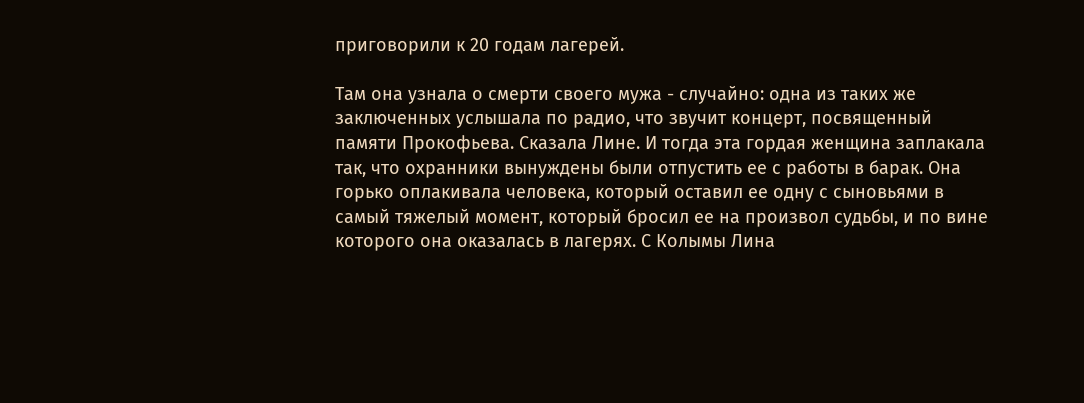приговорили к 20 годам лагерей.

Там она узнала о смерти своего мужа - случайно: одна из таких же заключенных услышала по радио, что звучит концерт, посвященный памяти Прокофьева. Сказала Лине. И тогда эта гордая женщина заплакала так, что охранники вынуждены были отпустить ее с работы в барак. Она горько оплакивала человека, который оставил ее одну с сыновьями в самый тяжелый момент, который бросил ее на произвол судьбы, и по вине которого она оказалась в лагерях. С Колымы Лина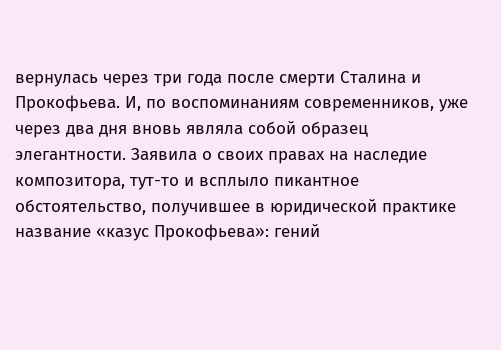вернулась через три года после смерти Сталина и Прокофьева. И, по воспоминаниям современников, уже через два дня вновь являла собой образец элегантности. Заявила о своих правах на наследие композитора, тут-то и всплыло пикантное обстоятельство, получившее в юридической практике название «казус Прокофьева»: гений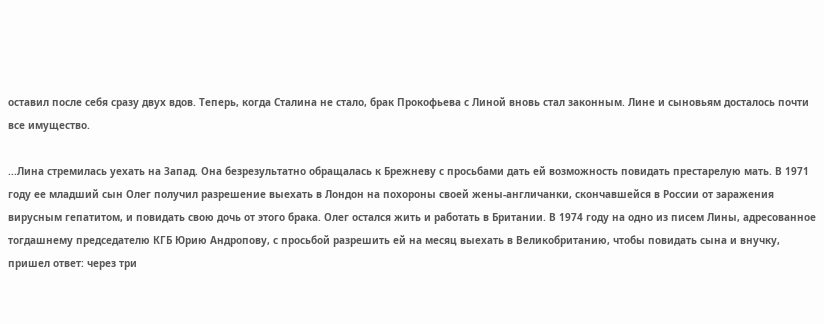оставил после себя сразу двух вдов. Теперь, когда Сталина не стало, брак Прокофьева с Линой вновь стал законным. Лине и сыновьям досталось почти все имущество.

...Лина стремилась уехать на Запад. Она безрезультатно обращалась к Брежневу с просьбами дать ей возможность повидать престарелую мать. В 1971 году ее младший сын Олег получил разрешение выехать в Лондон на похороны своей жены-англичанки, скончавшейся в России от заражения вирусным гепатитом, и повидать свою дочь от этого брака. Олег остался жить и работать в Британии. В 1974 году на одно из писем Лины, адресованное тогдашнему председателю КГБ Юрию Андропову, с просьбой разрешить ей на месяц выехать в Великобританию, чтобы повидать сына и внучку, пришел ответ: через три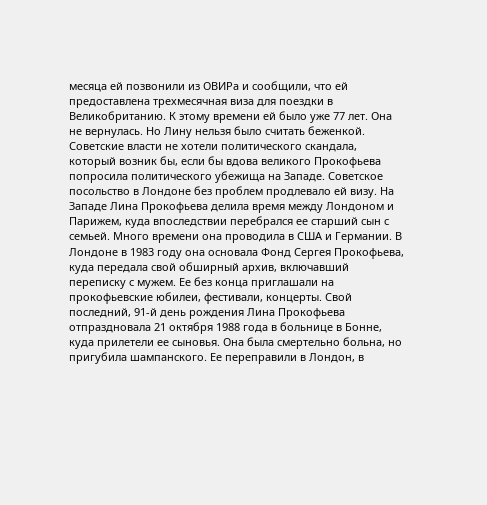месяца ей позвонили из ОВИРа и сообщили, что ей предоставлена трехмесячная виза для поездки в Великобританию. К этому времени ей было уже 77 лет. Она не вернулась. Но Лину нельзя было считать беженкой. Советские власти не хотели политического скандала, который возник бы, если бы вдова великого Прокофьева попросила политического убежища на Западе. Советское посольство в Лондоне без проблем продлевало ей визу. На Западе Лина Прокофьева делила время между Лондоном и Парижем, куда впоследствии перебрался ее старший сын с семьей. Много времени она проводила в США и Германии. В Лондоне в 1983 году она основала Фонд Сергея Прокофьева, куда передала свой обширный архив, включавший переписку с мужем. Ее без конца приглашали на прокофьевские юбилеи, фестивали, концерты. Свой последний, 91-й день рождения Лина Прокофьева отпраздновала 21 октября 1988 года в больнице в Бонне, куда прилетели ее сыновья. Она была смертельно больна, но пригубила шампанского. Ее переправили в Лондон, в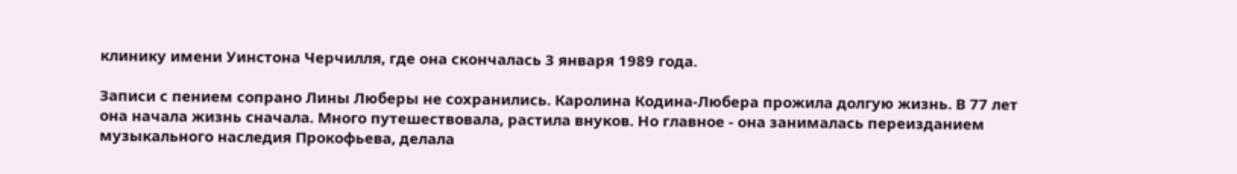клинику имени Уинстона Черчилля, где она скончалась 3 января 1989 года.

Записи с пением сопрано Лины Люберы не сохранились. Каролина Кодина-Любера прожила долгую жизнь. В 77 лет она начала жизнь сначала. Много путешествовала, растила внуков. Но главное - она занималась переизданием музыкального наследия Прокофьева, делала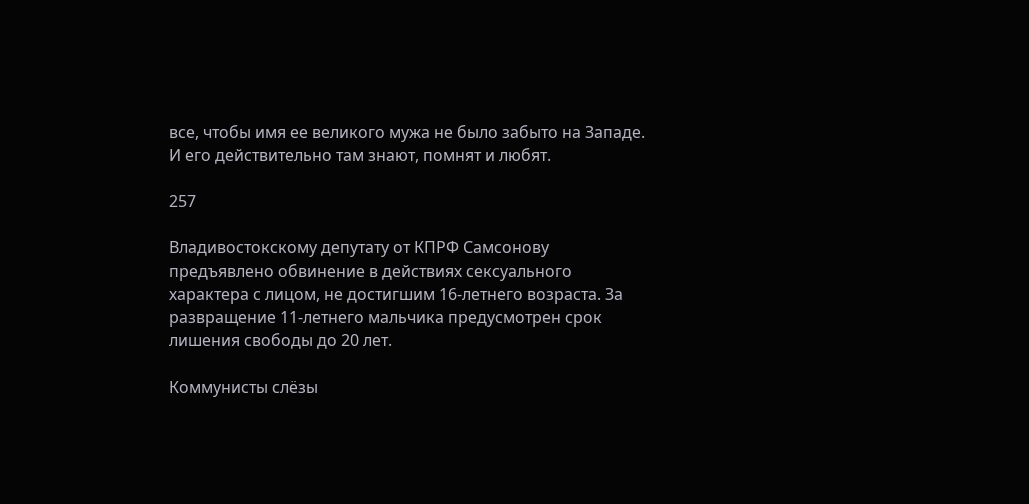все, чтобы имя ее великого мужа не было забыто на Западе. И его действительно там знают, помнят и любят.

257

Владивостокскому депутату от КПРФ Самсонову предъявлено обвинение в действиях сексуального характера с лицом, не достигшим 16-летнего возраста. За развращение 11-летнего мальчика предусмотрен срок лишения свободы до 20 лет.

Коммунисты слёзы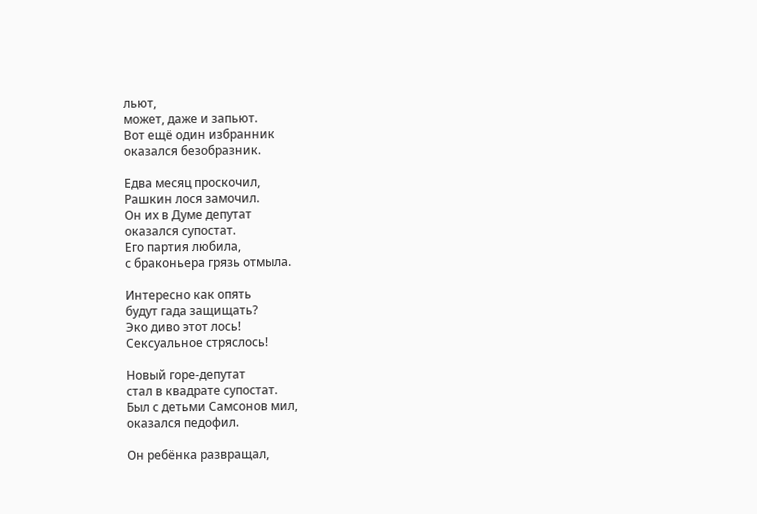льют,
может, даже и запьют.
Вот ещё один избранник
оказался безобразник.

Едва месяц проскочил,
Рашкин лося замочил.
Он их в Думе депутат
оказался супостат.
Его партия любила,
с браконьера грязь отмыла.

Интересно как опять
будут гада защищать?
Эко диво этот лось!
Сексуальное стряслось!

Новый горе-депутат
стал в квадрате супостат.
Был с детьми Самсонов мил,
оказался педофил.

Он ребёнка развращал,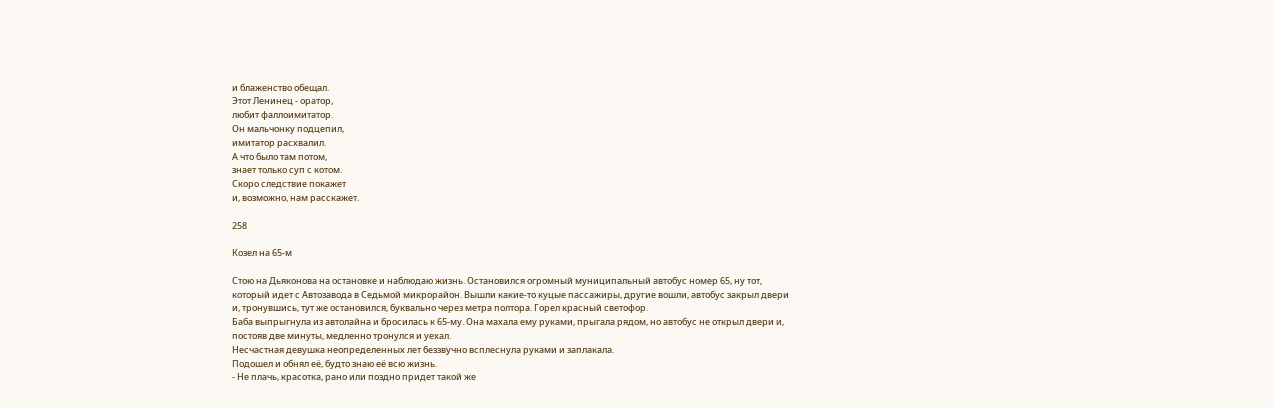и блаженство обещал.
Этот Ленинец - оратор,
любит фаллоимитатор.
Он мальчонку подцепил,
имитатор расхвалил.
А что было там потом,
знает только суп с котом.
Скоро следствие покажет
и, возможно, нам расскажет.

258

Козел на 65-м

Стою на Дьяконова на остановке и наблюдаю жизнь. Остановился огромный муниципальный автобус номер 65, ну тот, который идет с Автозавода в Седьмой микрорайон. Вышли какие-то куцые пассажиры, другие вошли, автобус закрыл двери и, тронувшись, тут же остановился, буквально через метра полтора. Горел красный светофор.
Баба выпрыгнула из автолайна и бросилась к 65-му. Она махала ему руками, прыгала рядом, но автобус не открыл двери и, постояв две минуты, медленно тронулся и уехал.
Несчастная девушка неопределенных лет беззвучно всплеснула руками и заплакала.
Подошел и обнял её, будто знаю её всю жизнь.
- Не плачь, красотка, рано или поздно придет такой же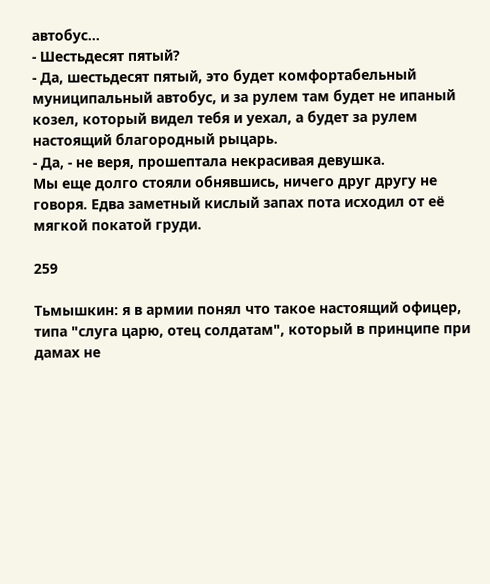автобус…
- Шестьдесят пятый?
- Да, шестьдесят пятый, это будет комфортабельный муниципальный автобус, и за рулем там будет не ипаный козел, который видел тебя и уехал, а будет за рулем настоящий благородный рыцарь.
- Да, - не веря, прошептала некрасивая девушка.
Мы еще долго стояли обнявшись, ничего друг другу не говоря. Едва заметный кислый запах пота исходил от её мягкой покатой груди.

259

Тьмышкин: я в армии понял что такое настоящий офицер, типа "слуга царю, отец солдатам", который в принципе при дамах не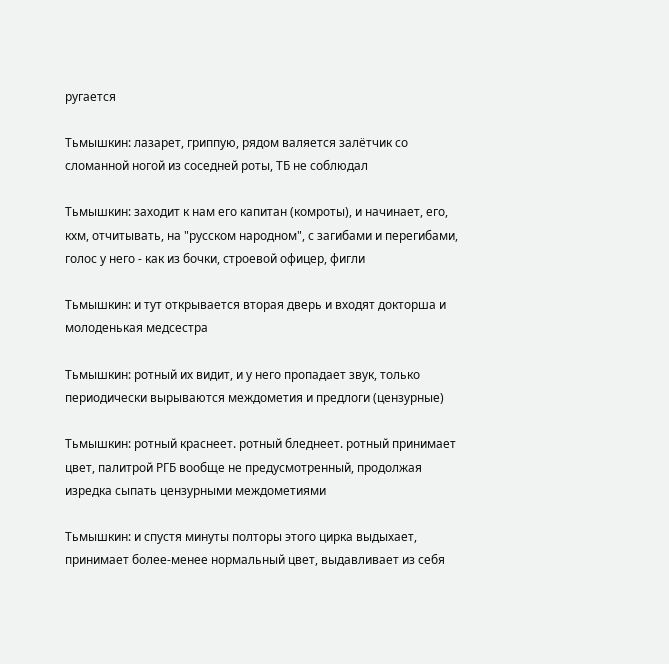ругается

Тьмышкин: лазарет, гриппую, рядом валяется залётчик со сломанной ногой из соседней роты, ТБ не соблюдал

Тьмышкин: заходит к нам его капитан (комроты), и начинает, его, кхм, отчитывать, на "русском народном", с загибами и перегибами, голос у него - как из бочки, строевой офицер, фигли

Тьмышкин: и тут открывается вторая дверь и входят докторша и молоденькая медсестра

Тьмышкин: ротный их видит, и у него пропадает звук, только периодически вырываются междометия и предлоги (цензурные)

Тьмышкин: ротный краснеет. ротный бледнеет. ротный принимает цвет, палитрой РГБ вообще не предусмотренный, продолжая изредка сыпать цензурными междометиями

Тьмышкин: и спустя минуты полторы этого цирка выдыхает, принимает более-менее нормальный цвет, выдавливает из себя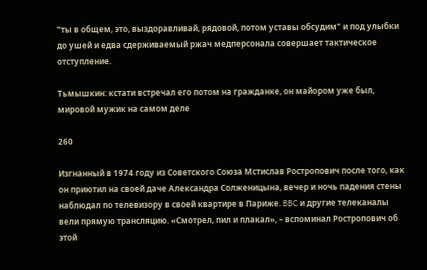"ты в общем, это, выздоравливай, рядовой, потом уставы обсудим" и под улыбки до ушей и едва сдерживаемый ржач медперсонала совершает тактическое отступление.

Тьмышкин: кстати встречал его потом на гражданке, он майором уже был, мировой мужик на самом деле

260

Изгнанный в 1974 году из Советского Союза Мстислав Ростропович после того, как он приютил на своей даче Александра Солженицына, вечер и ночь падения стены наблюдал по телевизору в своей квартире в Париже. BBC и другие телеканалы вели прямую трансляцию. «Смотрел, пил и плакал», – вспоминал Ростропович об этой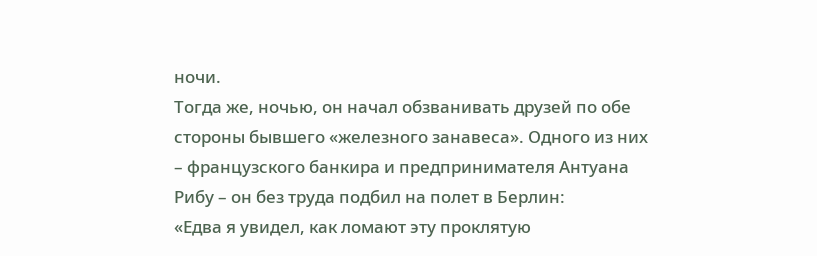ночи.
Тогда же, ночью, он начал обзванивать друзей по обе стороны бывшего «железного занавеса». Одного из них – французского банкира и предпринимателя Антуана Рибу – он без труда подбил на полет в Берлин:
«Едва я увидел, как ломают эту проклятую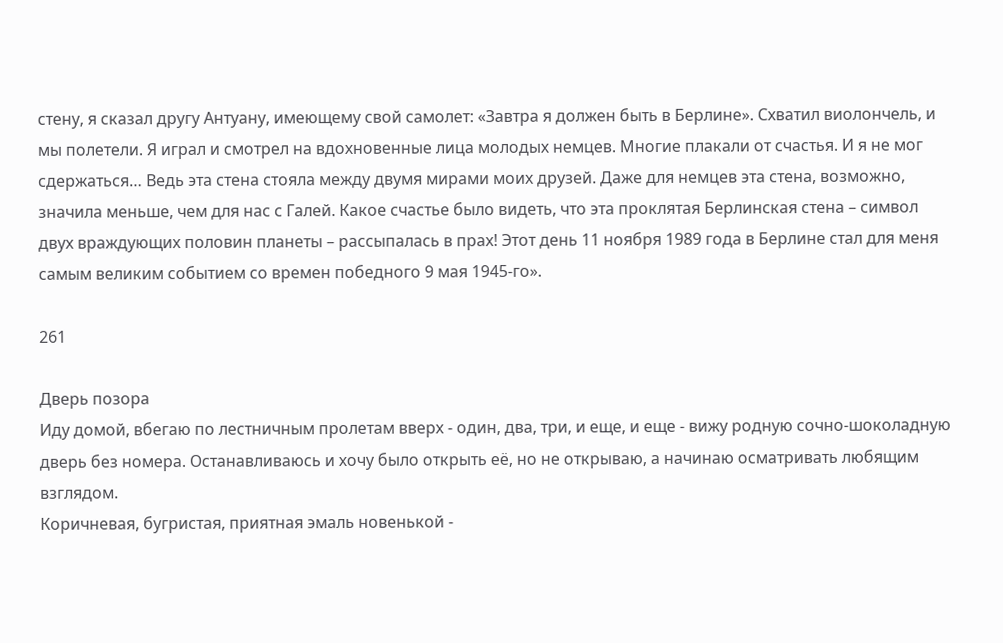стену, я сказал другу Антуану, имеющему свой самолет: «Завтра я должен быть в Берлине». Схватил виолончель, и мы полетели. Я играл и смотрел на вдохновенные лица молодых немцев. Многие плакали от счастья. И я не мог сдержаться… Ведь эта стена стояла между двумя мирами моих друзей. Даже для немцев эта стена, возможно, значила меньше, чем для нас с Галей. Какое счастье было видеть, что эта проклятая Берлинская стена – символ двух враждующих половин планеты – рассыпалась в прах! Этот день 11 ноября 1989 года в Берлине стал для меня самым великим событием со времен победного 9 мая 1945-го».

261

Дверь позора
Иду домой, вбегаю по лестничным пролетам вверх - один, два, три, и еще, и еще - вижу родную сочно-шоколадную дверь без номера. Останавливаюсь и хочу было открыть её, но не открываю, а начинаю осматривать любящим взглядом.
Коричневая, бугристая, приятная эмаль новенькой -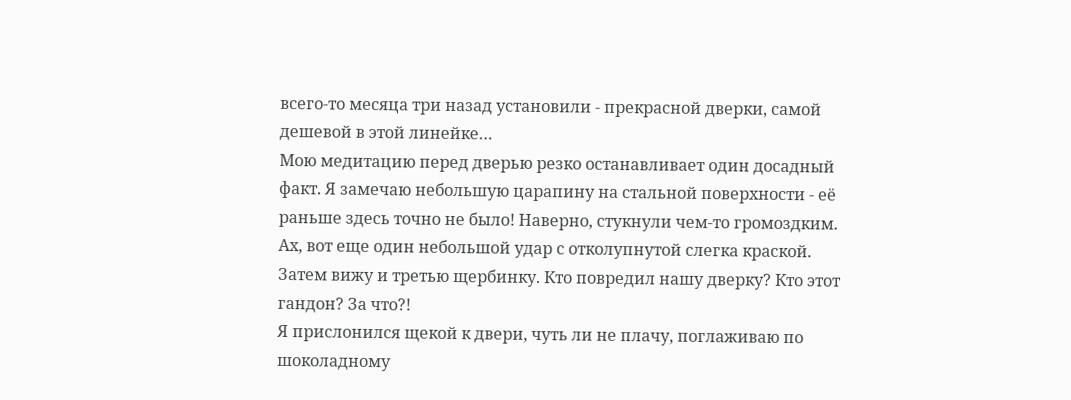всего-то месяца три назад установили - прекрасной дверки, самой дешевой в этой линейке…
Мою медитацию перед дверью резко останавливает один досадный факт. Я замечаю небольшую царапину на стальной поверхности - её раньше здесь точно не было! Наверно, стукнули чем-то громоздким. Ах, вот еще один небольшой удар с отколупнутой слегка краской. Затем вижу и третью щербинку. Кто повредил нашу дверку? Кто этот гандон? За что?!
Я прислонился щекой к двери, чуть ли не плачу, поглаживаю по шоколадному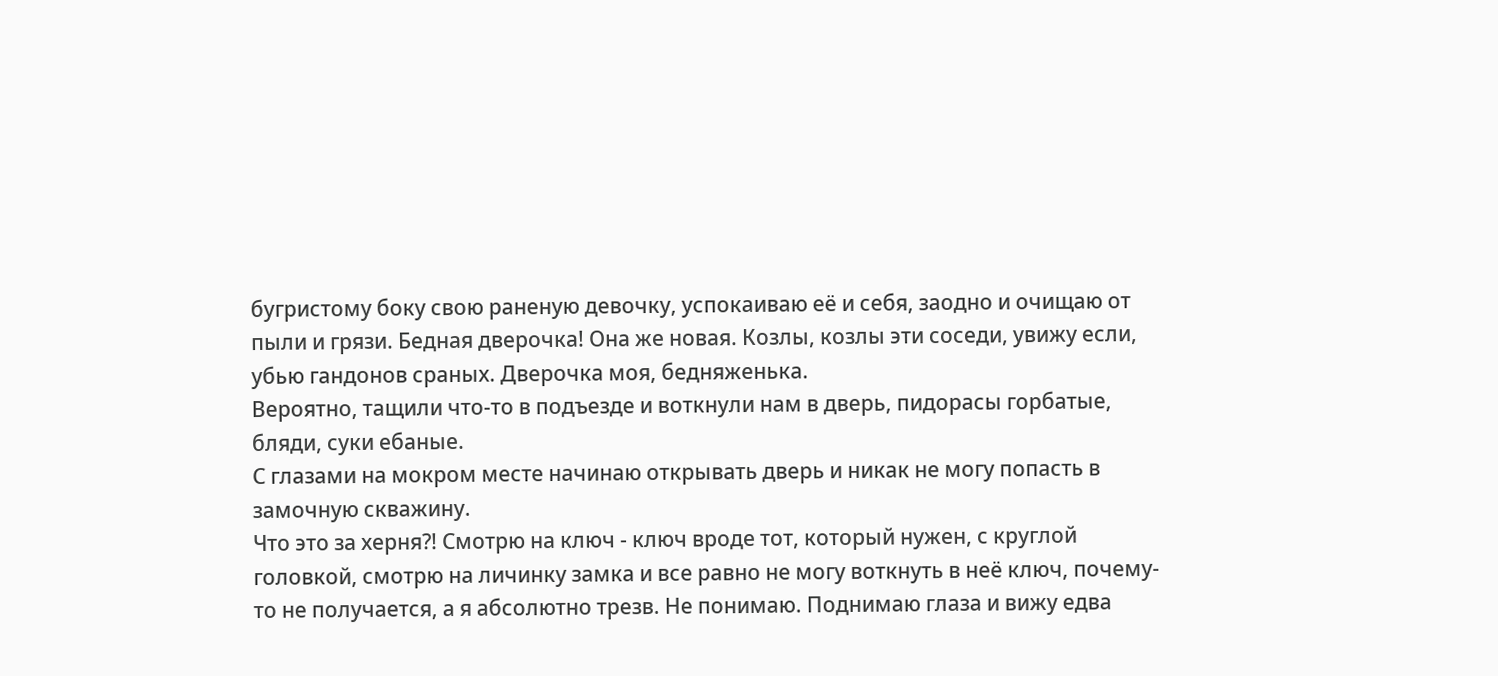бугристому боку свою раненую девочку, успокаиваю её и себя, заодно и очищаю от пыли и грязи. Бедная дверочка! Она же новая. Козлы, козлы эти соседи, увижу если, убью гандонов сраных. Дверочка моя, бедняженька.
Вероятно, тащили что-то в подъезде и воткнули нам в дверь, пидорасы горбатые, бляди, суки ебаные.
С глазами на мокром месте начинаю открывать дверь и никак не могу попасть в замочную скважину.
Что это за херня?! Смотрю на ключ - ключ вроде тот, который нужен, с круглой головкой, смотрю на личинку замка и все равно не могу воткнуть в неё ключ, почему-то не получается, а я абсолютно трезв. Не понимаю. Поднимаю глаза и вижу едва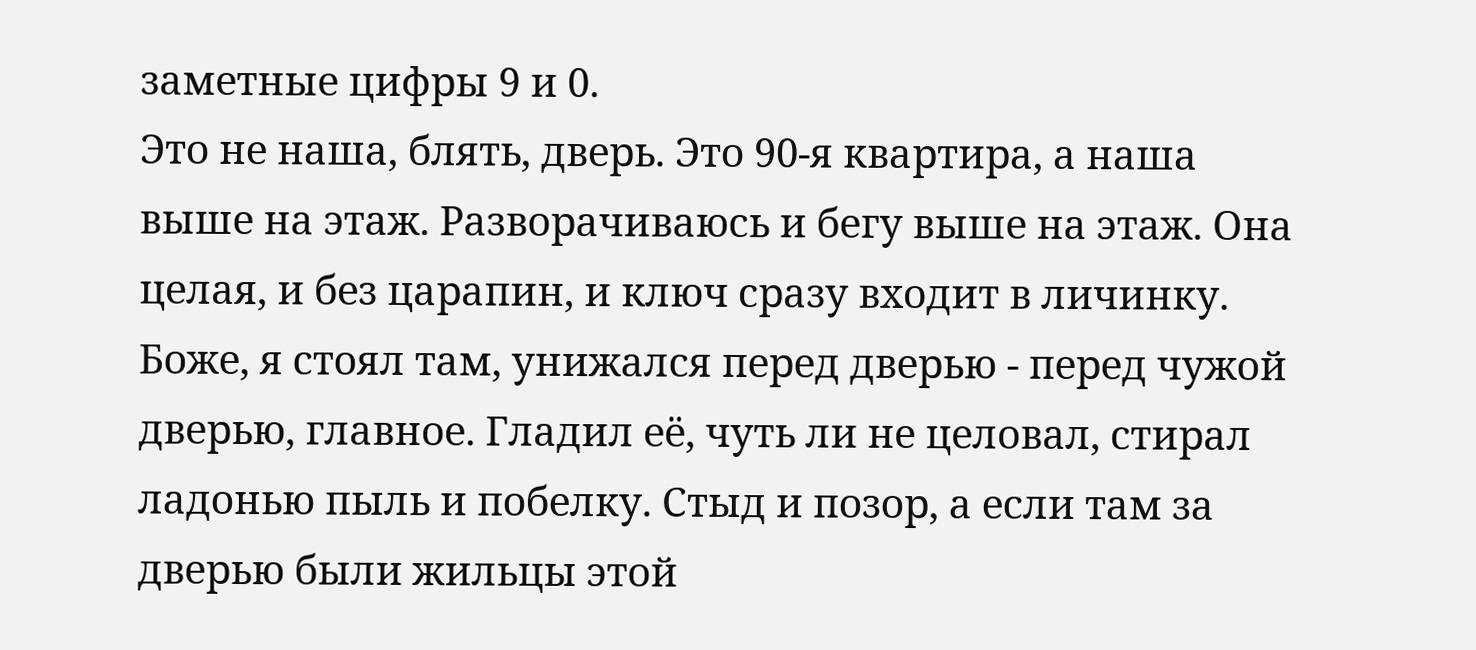заметные цифры 9 и 0.
Это не наша, блять, дверь. Это 90-я квартира, а наша выше на этаж. Разворачиваюсь и бегу выше на этаж. Она целая, и без царапин, и ключ сразу входит в личинку.
Боже, я стоял там, унижался перед дверью - перед чужой дверью, главное. Гладил её, чуть ли не целовал, стирал ладонью пыль и побелку. Стыд и позор, а если там за дверью были жильцы этой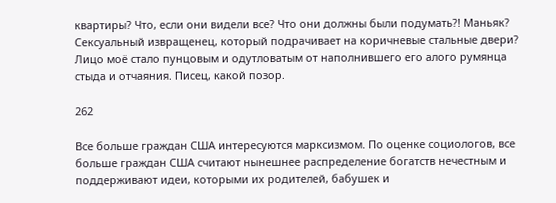квартиры? Что, если они видели все? Что они должны были подумать?! Маньяк? Сексуальный извращенец, который подрачивает на коричневые стальные двери?
Лицо моё стало пунцовым и одутловатым от наполнившего его алого румянца стыда и отчаяния. Писец, какой позор.

262

Все больше граждан США интересуются марксизмом. По оценке социологов, все больше граждан США считают нынешнее распределение богатств нечестным и поддерживают идеи, которыми их родителей, бабушек и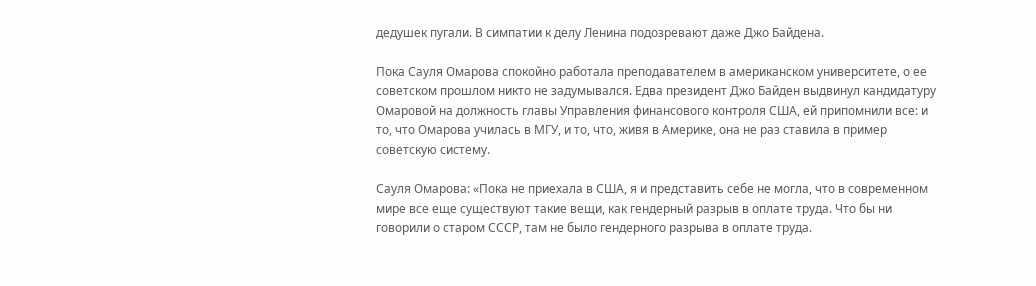дедушек пугали. В симпатии к делу Ленина подозревают даже Джо Байдена.

Пока Сауля Омарова спокойно работала преподавателем в американском университете, о ее советском прошлом никто не задумывался. Едва президент Джо Байден выдвинул кандидатуру Омаровой на должность главы Управления финансового контроля США, ей припомнили все: и то, что Омарова училась в МГУ, и то, что, живя в Америке, она не раз ставила в пример советскую систему.

Сауля Омарова: «Пока не приехала в США, я и представить себе не могла, что в современном мире все еще существуют такие вещи, как гендерный разрыв в оплате труда. Что бы ни говорили о старом СССР, там не было гендерного разрыва в оплате труда.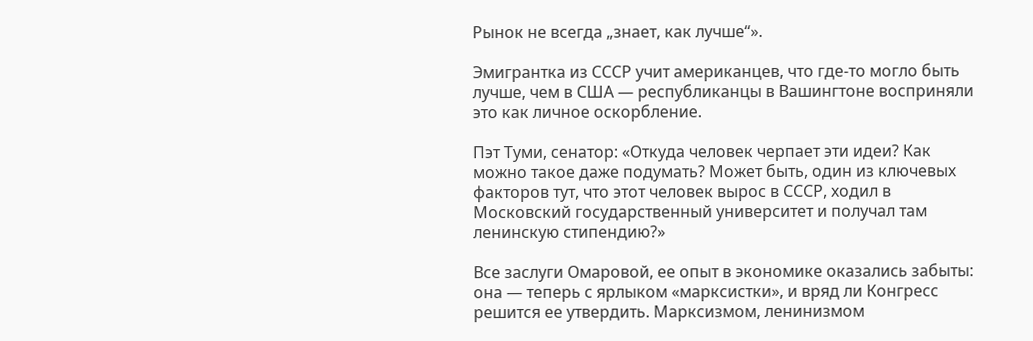Рынок не всегда „знает, как лучше“».

Эмигрантка из СССР учит американцев, что где-то могло быть лучше, чем в США — республиканцы в Вашингтоне восприняли это как личное оскорбление.

Пэт Туми, сенатор: «Откуда человек черпает эти идеи? Как можно такое даже подумать? Может быть, один из ключевых факторов тут, что этот человек вырос в СССР, ходил в Московский государственный университет и получал там ленинскую стипендию?»

Все заслуги Омаровой, ее опыт в экономике оказались забыты: она — теперь с ярлыком «марксистки», и вряд ли Конгресс решится ее утвердить. Марксизмом, ленинизмом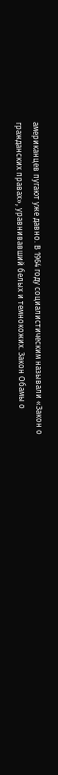американцев пугают уже давно. В 1964 году социалистическим называли «Закон о гражданских правах», уравнивавший белых и темнокожих. Закон Обамы о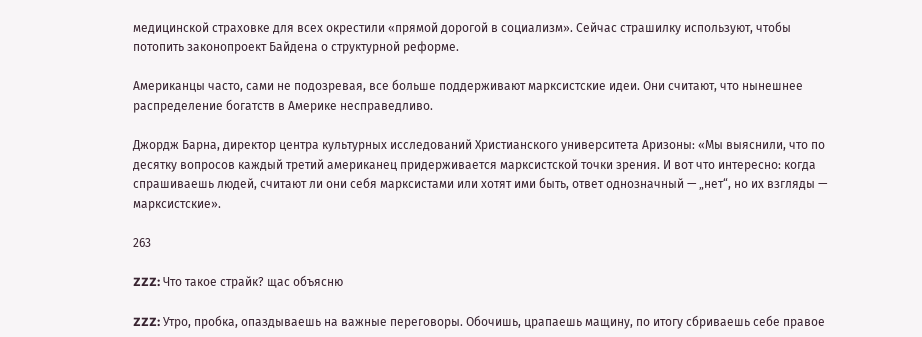медицинской страховке для всех окрестили «прямой дорогой в социализм». Сейчас страшилку используют, чтобы потопить законопроект Байдена о структурной реформе.

Американцы часто, сами не подозревая, все больше поддерживают марксистские идеи. Они считают, что нынешнее распределение богатств в Америке несправедливо.

Джордж Барна, директор центра культурных исследований Христианского университета Аризоны: «Мы выяснили, что по десятку вопросов каждый третий американец придерживается марксистской точки зрения. И вот что интересно: когда спрашиваешь людей, считают ли они себя марксистами или хотят ими быть, ответ однозначный — „нет“, но их взгляды — марксистские».

263

ZZZ: Что такое страйк? щас объясню

ZZZ: Утро, пробка, опаздываешь на важные переговоры. Обочишь, црапаешь мащину, по итогу сбриваешь себе правое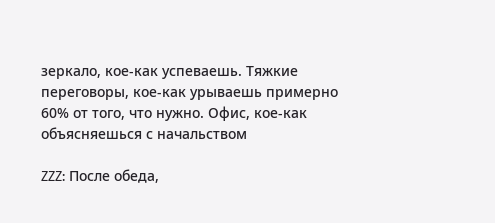зеркало, кое-как успеваешь. Тяжкие переговоры, кое-как урываешь примерно 60% от того, что нужно. Офис, кое-как объясняешься с начальством

ZZZ: После обеда,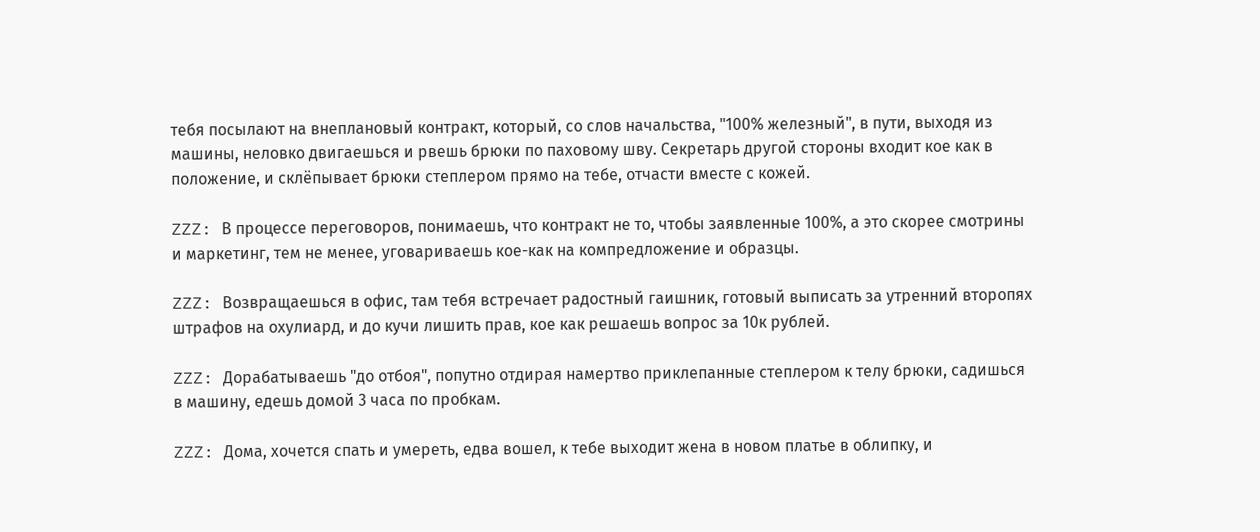тебя посылают на внеплановый контракт, который, со слов начальства, "100% железный", в пути, выходя из машины, неловко двигаешься и рвешь брюки по паховому шву. Секретарь другой стороны входит кое как в положение, и склёпывает брюки степлером прямо на тебе, отчасти вместе с кожей.

ZZZ: В процессе переговоров, понимаешь, что контракт не то, чтобы заявленные 100%, а это скорее смотрины и маркетинг, тем не менее, уговариваешь кое-как на компредложение и образцы.

ZZZ: Возвращаешься в офис, там тебя встречает радостный гаишник, готовый выписать за утренний второпях штрафов на охулиард, и до кучи лишить прав, кое как решаешь вопрос за 10к рублей.

ZZZ: Дорабатываешь "до отбоя", попутно отдирая намертво приклепанные степлером к телу брюки, садишься в машину, едешь домой 3 часа по пробкам.

ZZZ: Дома, хочется спать и умереть, едва вошел, к тебе выходит жена в новом платье в облипку, и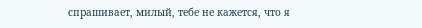спрашивает, милый, тебе не кажется, что я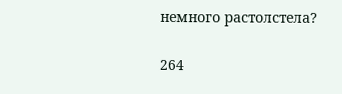немного растолстела?

264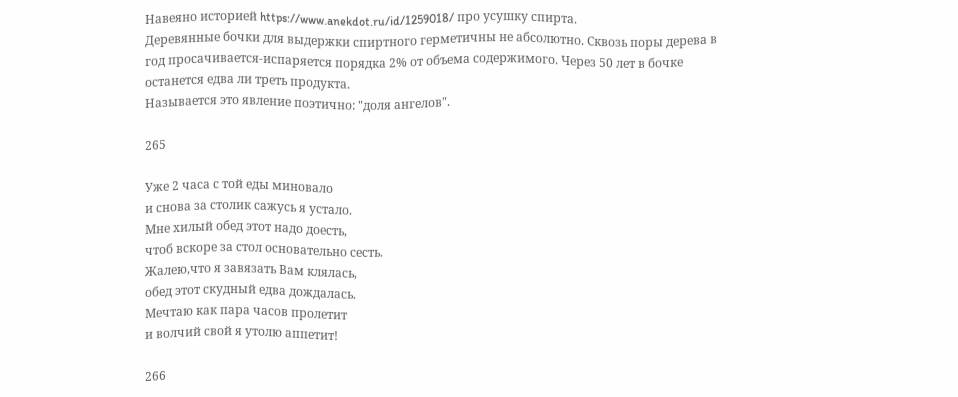Навеяно историей https://www.anekdot.ru/id/1259018/ про усушку спирта.
Деревянные бочки для выдержки спиртного герметичны не абсолютно. Сквозь поры дерева в год просачивается-испаряется порядка 2% от объема содержимого. Через 50 лет в бочке останется едва ли треть продукта.
Называется это явление поэтично: "доля ангелов".

265

Уже 2 часа с той еды миновало
и снова за столик сажусь я устало.
Мне хилый обед этот надо доесть,
чтоб вскоре за стол основательно сесть.
Жалею,что я завязать Вам клялась,
обед этот скудный едва дождалась.
Мечтаю как пара часов пролетит
и волчий свой я утолю аппетит!

266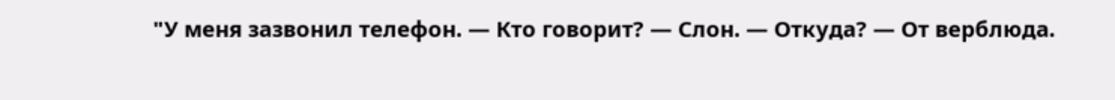"У меня зазвонил телефон. — Кто говорит? — Слон. — Откуда? — От верблюда.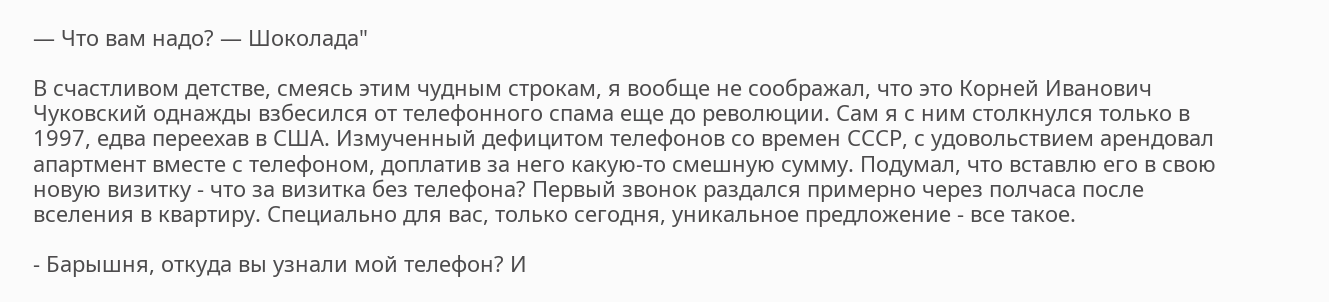— Что вам надо? — Шоколада"

В счастливом детстве, смеясь этим чудным строкам, я вообще не соображал, что это Корней Иванович Чуковский однажды взбесился от телефонного спама еще до революции. Сам я с ним столкнулся только в 1997, едва переехав в США. Измученный дефицитом телефонов со времен СССР, с удовольствием арендовал апартмент вместе с телефоном, доплатив за него какую-то смешную сумму. Подумал, что вставлю его в свою новую визитку - что за визитка без телефона? Первый звонок раздался примерно через полчаса после вселения в квартиру. Специально для вас, только сегодня, уникальное предложение - все такое.

- Барышня, откуда вы узнали мой телефон? И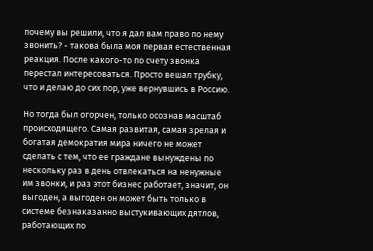почему вы решили, что я дал вам право по нему звонить? - такова была моя первая естественная реакция. После какого-то по счету звонка перестал интересоваться. Просто вешал трубку, что и делаю до сих пор, уже вернувшись в Россию.

Но тогда был огорчен, только осознав масштаб происходящего. Самая развитая, самая зрелая и богатая демократия мира ничего не может сделать с тем, что ее граждане вынуждены по нескольку раз в день отвлекаться на ненужные им звонки, и раз этот бизнес работает, значит, он выгоден, а выгоден он может быть только в системе безнаказанно выстукивающих дятлов, работающих по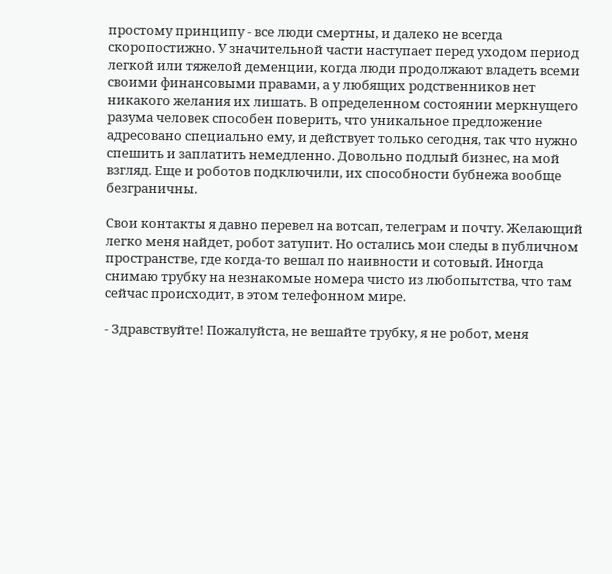простому принципу - все люди смертны, и далеко не всегда скоропостижно. У значительной части наступает перед уходом период легкой или тяжелой деменции, когда люди продолжают владеть всеми своими финансовыми правами, а у любящих родственников нет никакого желания их лишать. В определенном состоянии меркнущего разума человек способен поверить, что уникальное предложение адресовано специально ему, и действует только сегодня, так что нужно спешить и заплатить немедленно. Довольно подлый бизнес, на мой взгляд. Еще и роботов подключили, их способности бубнежа вообще безграничны.

Свои контакты я давно перевел на вотсап, телеграм и почту. Желающий легко меня найдет, робот затупит. Но остались мои следы в публичном пространстве, где когда-то вешал по наивности и сотовый. Иногда снимаю трубку на незнакомые номера чисто из любопытства, что там сейчас происходит, в этом телефонном мире.

- Здравствуйте! Пожалуйста, не вешайте трубку, я не робот, меня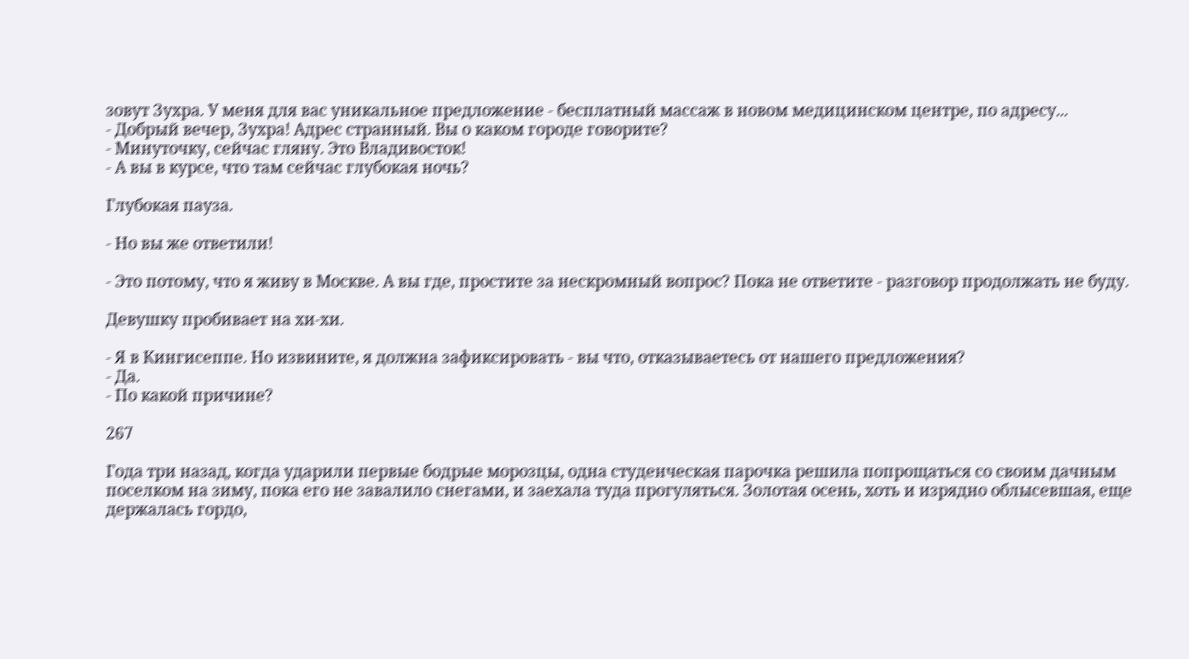зовут Зухра. У меня для вас уникальное предложение - бесплатный массаж в новом медицинском центре, по адресу...
- Добрый вечер, Зухра! Адрес странный. Вы о каком городе говорите?
- Минуточку, сейчас гляну. Это Владивосток!
- А вы в курсе, что там сейчас глубокая ночь?

Глубокая пауза.

- Но вы же ответили!

- Это потому, что я живу в Москве. А вы где, простите за нескромный вопрос? Пока не ответите - разговор продолжать не буду.

Девушку пробивает на хи-хи.

- Я в Кингисеппе. Но извините, я должна зафиксировать - вы что, отказываетесь от нашего предложения?
- Да.
- По какой причине?

267

Года три назад, когда ударили первые бодрые морозцы, одна студенческая парочка решила попрощаться со своим дачным поселком на зиму, пока его не завалило снегами, и заехала туда прогуляться. Золотая осень, хоть и изрядно облысевшая, еще держалась гордо,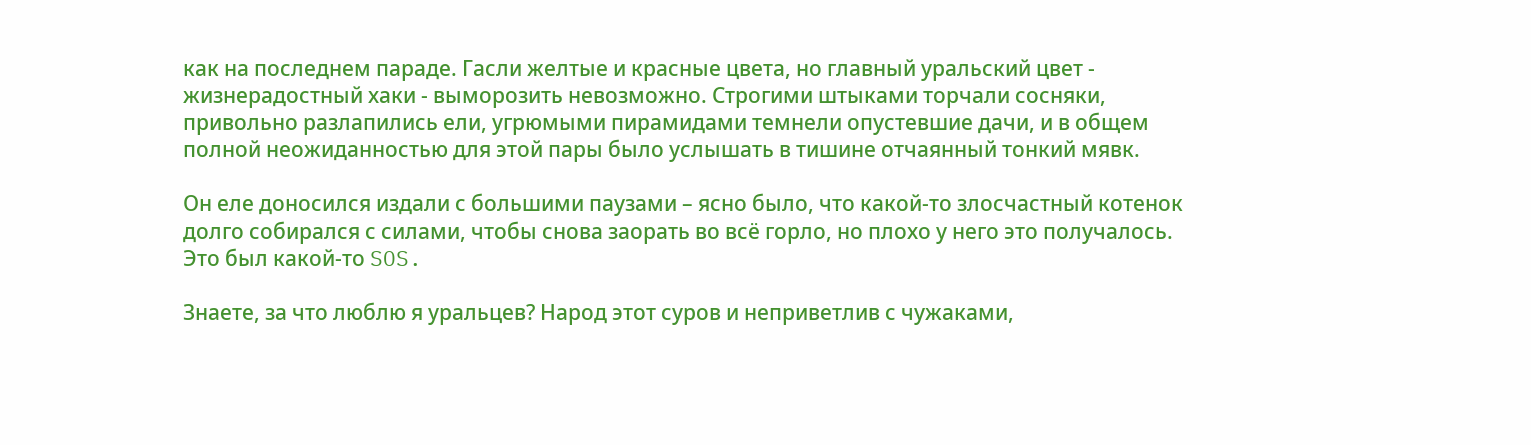как на последнем параде. Гасли желтые и красные цвета, но главный уральский цвет - жизнерадостный хаки - выморозить невозможно. Строгими штыками торчали сосняки, привольно разлапились ели, угрюмыми пирамидами темнели опустевшие дачи, и в общем полной неожиданностью для этой пары было услышать в тишине отчаянный тонкий мявк.

Он еле доносился издали с большими паузами – ясно было, что какой-то злосчастный котенок долго собирался с силами, чтобы снова заорать во всё горло, но плохо у него это получалось. Это был какой-то SOS.

Знаете, за что люблю я уральцев? Народ этот суров и неприветлив с чужаками,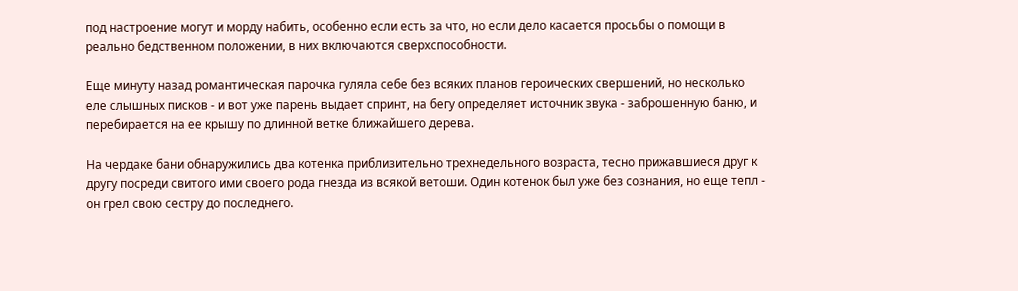под настроение могут и морду набить, особенно если есть за что, но если дело касается просьбы о помощи в реально бедственном положении, в них включаются сверхспособности.

Еще минуту назад романтическая парочка гуляла себе без всяких планов героических свершений, но несколько еле слышных писков - и вот уже парень выдает спринт, на бегу определяет источник звука - заброшенную баню, и перебирается на ее крышу по длинной ветке ближайшего дерева.

На чердаке бани обнаружились два котенка приблизительно трехнедельного возраста, тесно прижавшиеся друг к другу посреди свитого ими своего рода гнезда из всякой ветоши. Один котенок был уже без сознания, но еще тепл - он грел свою сестру до последнего.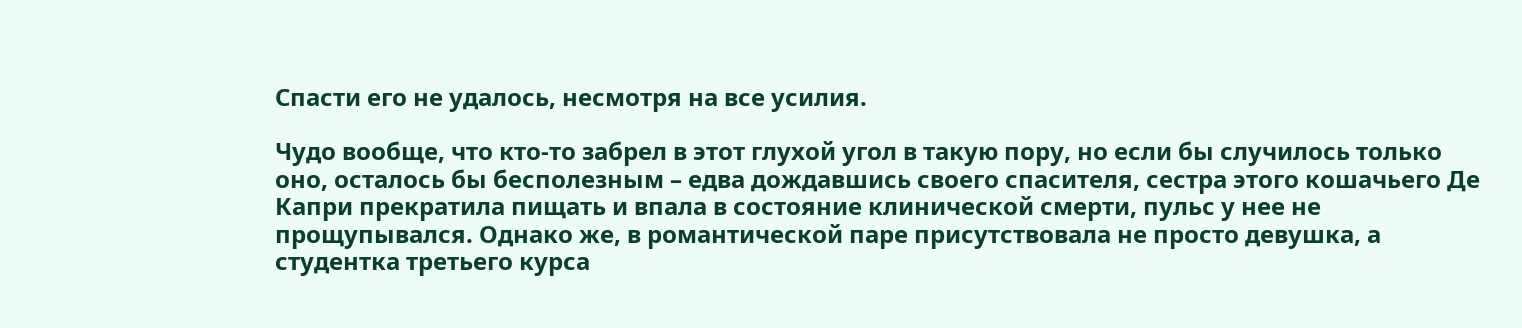Спасти его не удалось, несмотря на все усилия.

Чудо вообще, что кто-то забрел в этот глухой угол в такую пору, но если бы случилось только оно, осталось бы бесполезным – едва дождавшись своего спасителя, сестра этого кошачьего Де Капри прекратила пищать и впала в состояние клинической смерти, пульс у нее не прощупывался. Однако же, в романтической паре присутствовала не просто девушка, а студентка третьего курса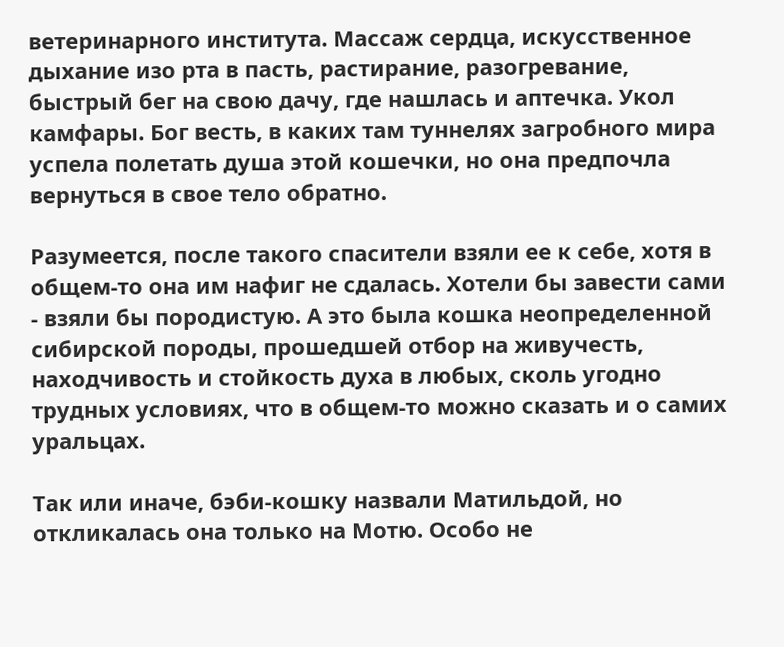ветеринарного института. Массаж сердца, искусственное дыхание изо рта в пасть, растирание, разогревание, быстрый бег на свою дачу, где нашлась и аптечка. Укол камфары. Бог весть, в каких там туннелях загробного мира успела полетать душа этой кошечки, но она предпочла вернуться в свое тело обратно.

Разумеется, после такого спасители взяли ее к себе, хотя в общем-то она им нафиг не сдалась. Хотели бы завести сами - взяли бы породистую. А это была кошка неопределенной сибирской породы, прошедшей отбор на живучесть, находчивость и стойкость духа в любых, сколь угодно трудных условиях, что в общем-то можно сказать и о самих уральцах.

Так или иначе, бэби-кошку назвали Матильдой, но откликалась она только на Мотю. Особо не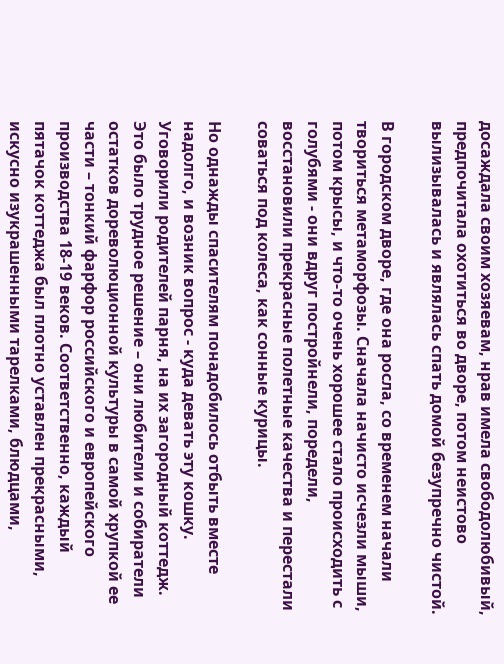досаждала своим хозяевам, нрав имела свободолюбивый, предпочитала охотиться во дворе, потом неистово вылизывалась и являлась спать домой безупречно чистой.

В городском дворе, где она росла, со временем начали твориться метаморфозы. Сначала начисто исчезли мыши, потом крысы, и что-то очень хорошее стало происходить с голубями - они вдруг постройнели, поредели, восстановили прекрасные полетные качества и перестали соваться под колеса, как сонные курицы.

Но однажды спасителям понадобилось отбыть вместе надолго, и возник вопрос - куда девать эту кошку. Уговорили родителей парня, на их загородный коттедж. Это было трудное решение – они любители и собиратели остатков дореволюционной культуры в самой хрупкой ее части – тонкий фарфор российского и европейского производства 18-19 веков. Соответственно, каждый пятачок коттеджа был плотно уставлен прекрасными, искусно изукрашенными тарелками, блюдцами,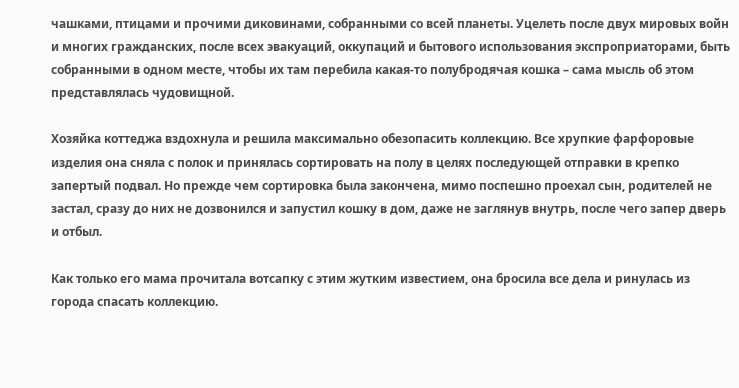чашками, птицами и прочими диковинами, собранными со всей планеты. Уцелеть после двух мировых войн и многих гражданских, после всех эвакуаций, оккупаций и бытового использования экспроприаторами, быть собранными в одном месте, чтобы их там перебила какая-то полубродячая кошка – сама мысль об этом представлялась чудовищной.

Хозяйка коттеджа вздохнула и решила максимально обезопасить коллекцию. Все хрупкие фарфоровые изделия она сняла с полок и принялась сортировать на полу в целях последующей отправки в крепко запертый подвал. Но прежде чем сортировка была закончена, мимо поспешно проехал сын, родителей не застал, сразу до них не дозвонился и запустил кошку в дом, даже не заглянув внутрь, после чего запер дверь и отбыл.

Как только его мама прочитала вотсапку с этим жутким известием, она бросила все дела и ринулась из города спасать коллекцию.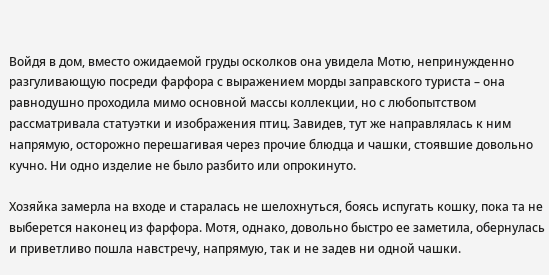Войдя в дом, вместо ожидаемой груды осколков она увидела Мотю, непринужденно разгуливающую посреди фарфора с выражением морды заправского туриста – она равнодушно проходила мимо основной массы коллекции, но с любопытством рассматривала статуэтки и изображения птиц. Завидев, тут же направлялась к ним напрямую, осторожно перешагивая через прочие блюдца и чашки, стоявшие довольно кучно. Ни одно изделие не было разбито или опрокинуто.

Хозяйка замерла на входе и старалась не шелохнуться, боясь испугать кошку, пока та не выберется наконец из фарфора. Мотя, однако, довольно быстро ее заметила, обернулась и приветливо пошла навстречу, напрямую, так и не задев ни одной чашки.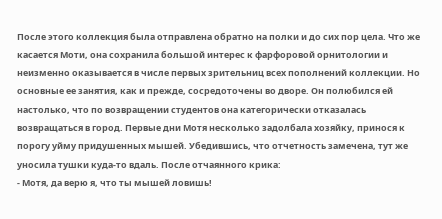После этого коллекция была отправлена обратно на полки и до сих пор цела. Что же касается Моти, она сохранила большой интерес к фарфоровой орнитологии и неизменно оказывается в числе первых зрительниц всех пополнений коллекции. Но основные ее занятия, как и прежде, сосредоточены во дворе. Он полюбился ей настолько, что по возвращении студентов она категорически отказалась возвращаться в город. Первые дни Мотя несколько задолбала хозяйку, принося к порогу уйму придушенных мышей. Убедившись, что отчетность замечена, тут же уносила тушки куда-то вдаль. После отчаянного крика:
- Мотя, да верю я, что ты мышей ловишь!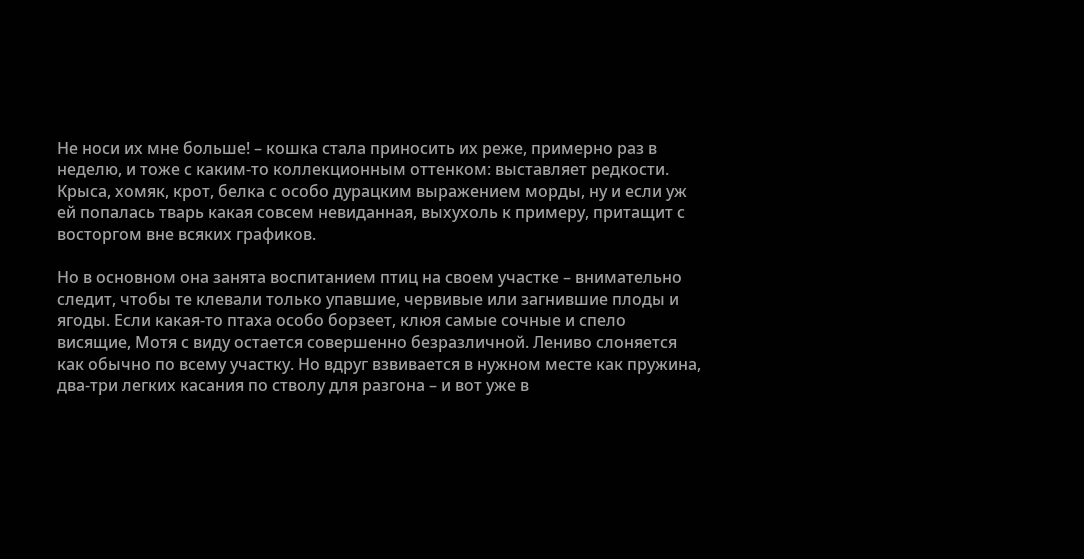Не носи их мне больше! – кошка стала приносить их реже, примерно раз в неделю, и тоже с каким-то коллекционным оттенком: выставляет редкости. Крыса, хомяк, крот, белка с особо дурацким выражением морды, ну и если уж ей попалась тварь какая совсем невиданная, выхухоль к примеру, притащит с восторгом вне всяких графиков.

Но в основном она занята воспитанием птиц на своем участке – внимательно следит, чтобы те клевали только упавшие, червивые или загнившие плоды и ягоды. Если какая-то птаха особо борзеет, клюя самые сочные и спело висящие, Мотя с виду остается совершенно безразличной. Лениво слоняется как обычно по всему участку. Но вдруг взвивается в нужном месте как пружина, два-три легких касания по стволу для разгона – и вот уже в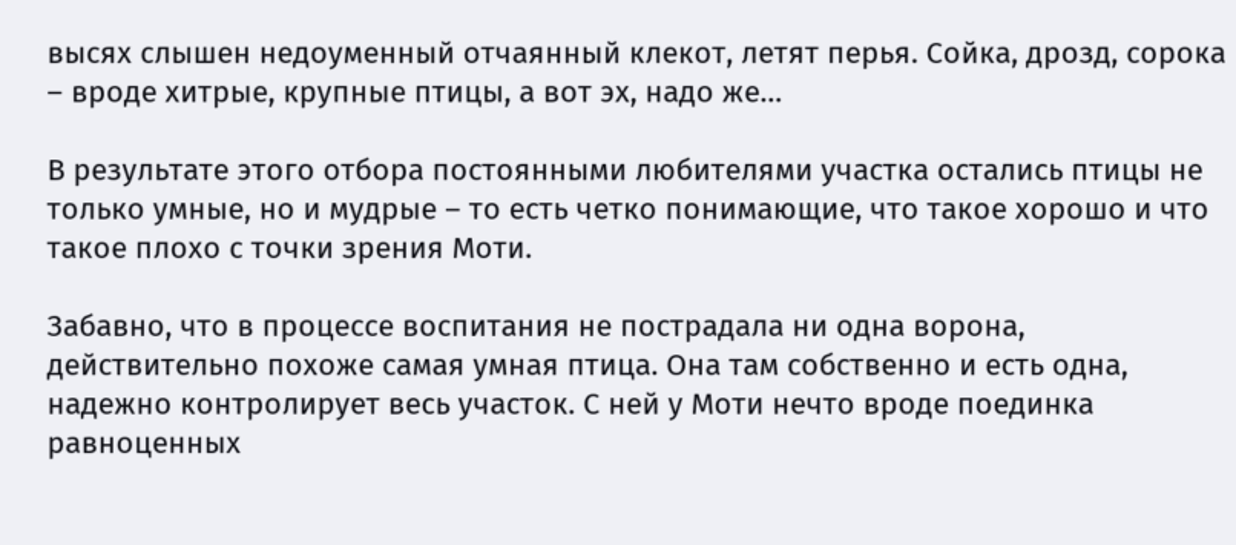высях слышен недоуменный отчаянный клекот, летят перья. Сойка, дрозд, сорока – вроде хитрые, крупные птицы, а вот эх, надо же…

В результате этого отбора постоянными любителями участка остались птицы не только умные, но и мудрые – то есть четко понимающие, что такое хорошо и что такое плохо с точки зрения Моти.

Забавно, что в процессе воспитания не пострадала ни одна ворона, действительно похоже самая умная птица. Она там собственно и есть одна, надежно контролирует весь участок. С ней у Моти нечто вроде поединка равноценных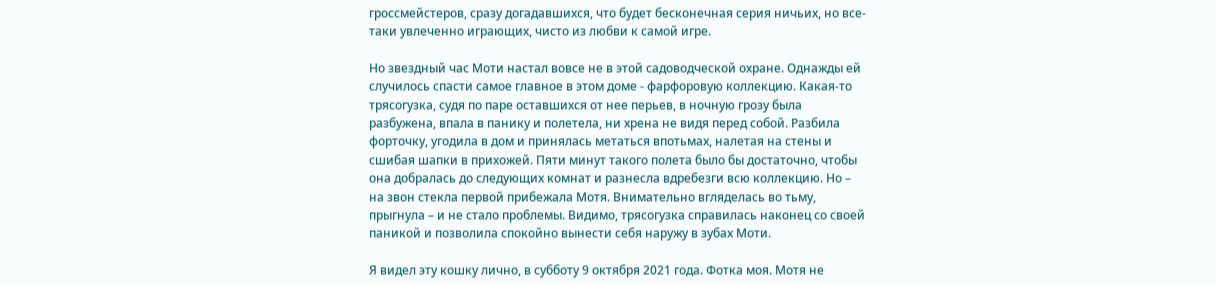гроссмейстеров, сразу догадавшихся, что будет бесконечная серия ничьих, но все-таки увлеченно играющих, чисто из любви к самой игре.

Но звездный час Моти настал вовсе не в этой садоводческой охране. Однажды ей случилось спасти самое главное в этом доме - фарфоровую коллекцию. Какая-то трясогузка, судя по паре оставшихся от нее перьев, в ночную грозу была разбужена, впала в панику и полетела, ни хрена не видя перед собой. Разбила форточку, угодила в дом и принялась метаться впотьмах, налетая на стены и сшибая шапки в прихожей. Пяти минут такого полета было бы достаточно, чтобы она добралась до следующих комнат и разнесла вдребезги всю коллекцию. Но – на звон стекла первой прибежала Мотя. Внимательно вгляделась во тьму, прыгнула – и не стало проблемы. Видимо, трясогузка справилась наконец со своей паникой и позволила спокойно вынести себя наружу в зубах Моти.

Я видел эту кошку лично, в субботу 9 октября 2021 года. Фотка моя. Мотя не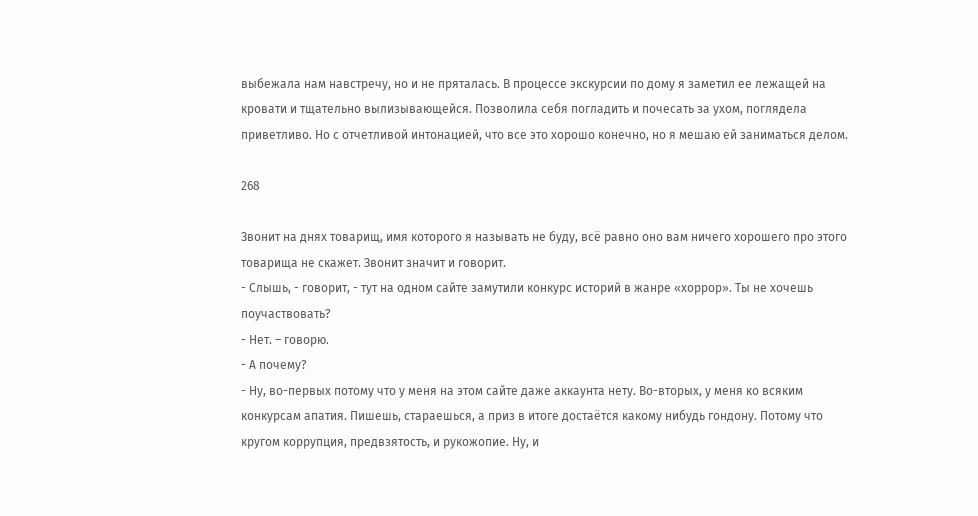выбежала нам навстречу, но и не пряталась. В процессе экскурсии по дому я заметил ее лежащей на кровати и тщательно вылизывающейся. Позволила себя погладить и почесать за ухом, поглядела приветливо. Но с отчетливой интонацией, что все это хорошо конечно, но я мешаю ей заниматься делом.

268

Звонит на днях товарищ, имя которого я называть не буду, всё равно оно вам ничего хорошего про этого товарища не скажет. Звонит значит и говорит.
- Слышь, - говорит, - тут на одном сайте замутили конкурс историй в жанре «хоррор». Ты не хочешь поучаствовать?
- Нет. – говорю.
- А почему?
- Ну, во-первых потому что у меня на этом сайте даже аккаунта нету. Во-вторых, у меня ко всяким конкурсам апатия. Пишешь, стараешься, а приз в итоге достаётся какому нибудь гондону. Потому что кругом коррупция, предвзятость, и рукожопие. Ну, и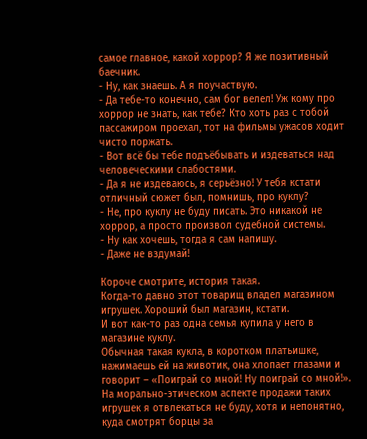самое главное, какой хоррор? Я же позитивный баечник.
- Ну, как знаешь. А я поучаствую.
- Да тебе-то конечно, сам бог велел! Уж кому про хоррор не знать, как тебе? Кто хоть раз с тобой пассажиром проехал, тот на фильмы ужасов ходит чисто поржать.
- Вот всё бы тебе подъёбывать и издеваться над человеческими слабостями.
- Да я не издеваюсь, я серьёзно! У тебя кстати отличный сюжет был, помнишь, про куклу?
- Не, про куклу не буду писать. Это никакой не хоррор, а просто произвол судебной системы.
- Ну как хочешь, тогда я сам напишу.
- Даже не вздумай!

Короче смотрите, история такая.
Когда-то давно этот товарищ владел магазином игрушек. Хороший был магазин, кстати.
И вот как-то раз одна семья купила у него в магазине куклу.
Обычная такая кукла, в коротком платьишке, нажимаешь ей на животик, она хлопает глазами и говорит – «Поиграй со мной! Ну поиграй со мной!».
На морально-этическом аспекте продажи таких игрушек я отвлекаться не буду, хотя и непонятно, куда смотрят борцы за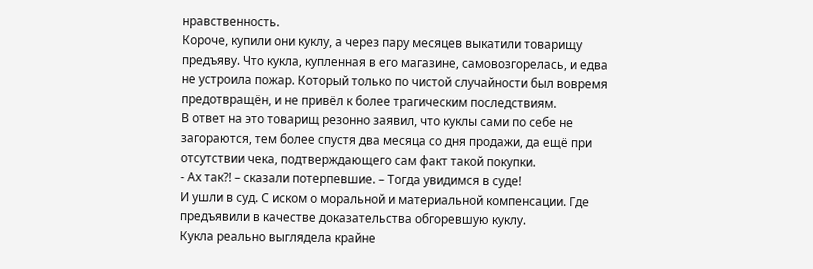нравственность.
Короче, купили они куклу, а через пару месяцев выкатили товарищу предъяву. Что кукла, купленная в его магазине, самовозгорелась, и едва не устроила пожар. Который только по чистой случайности был вовремя предотвращён, и не привёл к более трагическим последствиям.
В ответ на это товарищ резонно заявил, что куклы сами по себе не загораются, тем более спустя два месяца со дня продажи, да ещё при отсутствии чека, подтверждающего сам факт такой покупки.
- Ах так?! – сказали потерпевшие. – Тогда увидимся в суде!
И ушли в суд. С иском о моральной и материальной компенсации. Где предъявили в качестве доказательства обгоревшую куклу.
Кукла реально выглядела крайне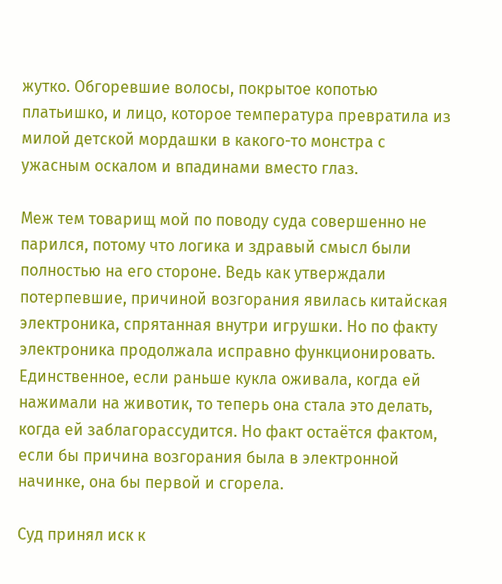жутко. Обгоревшие волосы, покрытое копотью платьишко, и лицо, которое температура превратила из милой детской мордашки в какого-то монстра с ужасным оскалом и впадинами вместо глаз.

Меж тем товарищ мой по поводу суда совершенно не парился, потому что логика и здравый смысл были полностью на его стороне. Ведь как утверждали потерпевшие, причиной возгорания явилась китайская электроника, спрятанная внутри игрушки. Но по факту электроника продолжала исправно функционировать. Единственное, если раньше кукла оживала, когда ей нажимали на животик, то теперь она стала это делать, когда ей заблагорассудится. Но факт остаётся фактом, если бы причина возгорания была в электронной начинке, она бы первой и сгорела.

Суд принял иск к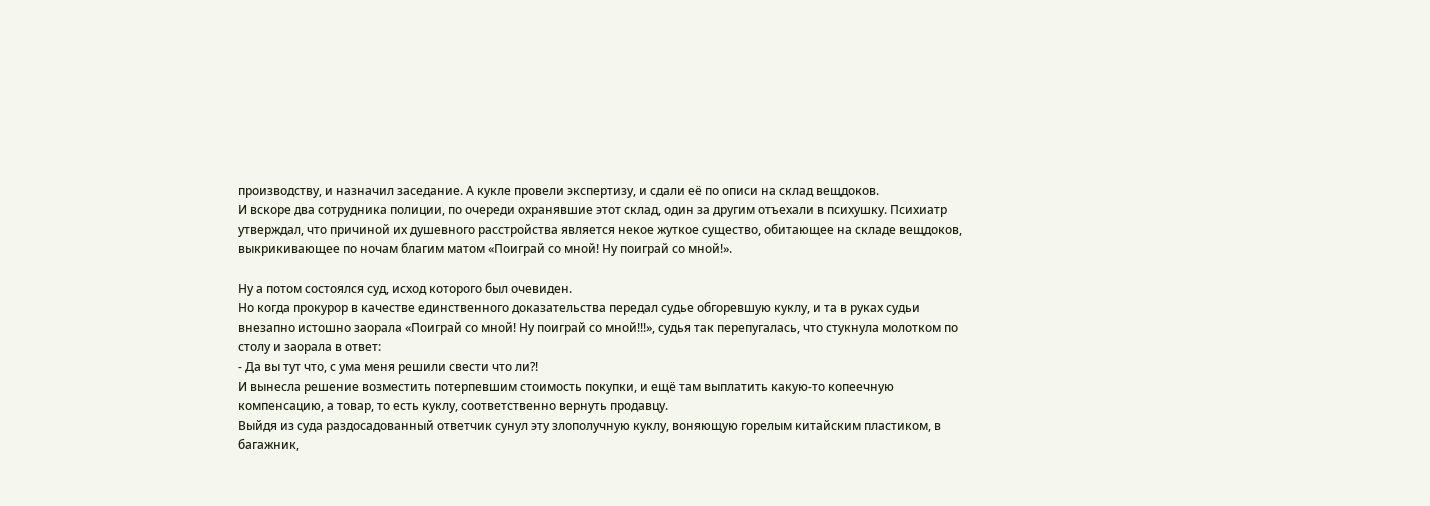производству, и назначил заседание. А кукле провели экспертизу, и сдали её по описи на склад вещдоков.
И вскоре два сотрудника полиции, по очереди охранявшие этот склад, один за другим отъехали в психушку. Психиатр утверждал, что причиной их душевного расстройства является некое жуткое существо, обитающее на складе вещдоков, выкрикивающее по ночам благим матом «Поиграй со мной! Ну поиграй со мной!».

Ну а потом состоялся суд, исход которого был очевиден.
Но когда прокурор в качестве единственного доказательства передал судье обгоревшую куклу, и та в руках судьи внезапно истошно заорала «Поиграй со мной! Ну поиграй со мной!!!», судья так перепугалась, что стукнула молотком по столу и заорала в ответ:
- Да вы тут что, с ума меня решили свести что ли?!
И вынесла решение возместить потерпевшим стоимость покупки, и ещё там выплатить какую-то копеечную компенсацию, а товар, то есть куклу, соответственно вернуть продавцу.
Выйдя из суда раздосадованный ответчик сунул эту злополучную куклу, воняющую горелым китайским пластиком, в багажник,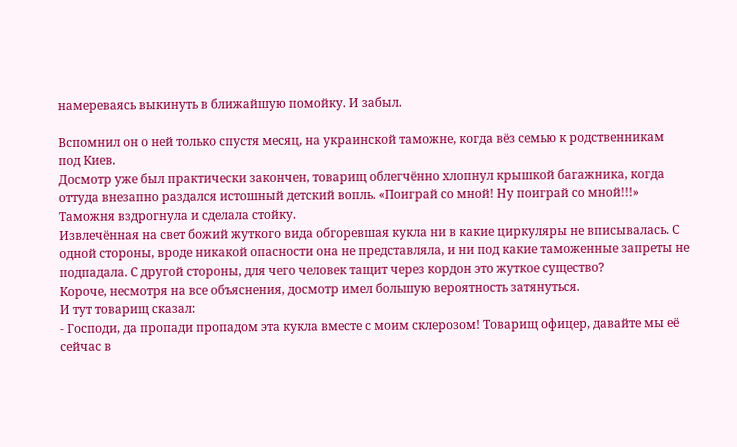намереваясь выкинуть в ближайшую помойку. И забыл.

Вспомнил он о ней только спустя месяц, на украинской таможне, когда вёз семью к родственникам под Киев.
Досмотр уже был практически закончен, товарищ облегчённо хлопнул крышкой багажника, когда оттуда внезапно раздался истошный детский вопль. «Поиграй со мной! Ну поиграй со мной!!!»
Таможня вздрогнула и сделала стойку.
Извлечённая на свет божий жуткого вида обгоревшая кукла ни в какие циркуляры не вписывалась. С одной стороны, вроде никакой опасности она не представляла, и ни под какие таможенные запреты не подпадала. С другой стороны, для чего человек тащит через кордон это жуткое существо?
Короче, несмотря на все объяснения, досмотр имел большую вероятность затянуться.
И тут товарищ сказал:
- Господи, да пропади пропадом эта кукла вместе с моим склерозом! Товарищ офицер, давайте мы её сейчас в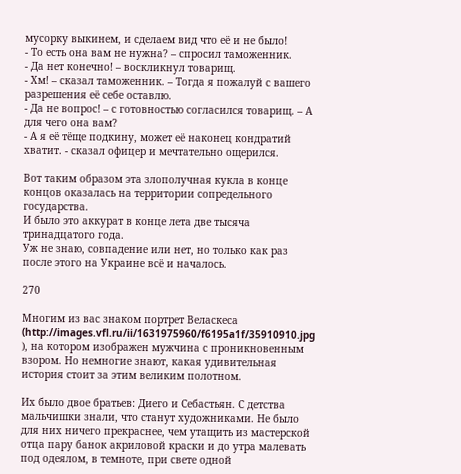мусорку выкинем, и сделаем вид что её и не было!
- То есть она вам не нужна? – спросил таможенник.
- Да нет конечно! – воскликнул товарищ.
- Хм! – сказал таможенник. – Тогда я пожалуй с вашего разрешения её себе оставлю.
- Да не вопрос! – с готовностью согласился товарищ. – А для чего она вам?
- А я её тёще подкину, может её наконец кондратий хватит. - сказал офицер и мечтательно ощерился.

Вот таким образом эта злополучная кукла в конце концов оказалась на территории сопредельного государства.
И было это аккурат в конце лета две тысяча тринадцатого года.
Уж не знаю, совпадение или нет, но только как раз после этого на Украине всё и началось.

270

Многим из вас знаком портрет Веласкеса (http://images.vfl.ru/ii/1631975960/f6195a1f/35910910.jpg
), на котором изображен мужчина с проникновенным взором. Но немногие знают, какая удивительная история стоит за этим великим полотном.

Их было двое братьев: Диего и Себастьян. С детства мальчишки знали, что станут художниками. Не было для них ничего прекраснее, чем утащить из мастерской отца пару банок акриловой краски и до утра малевать под одеялом, в темноте, при свете одной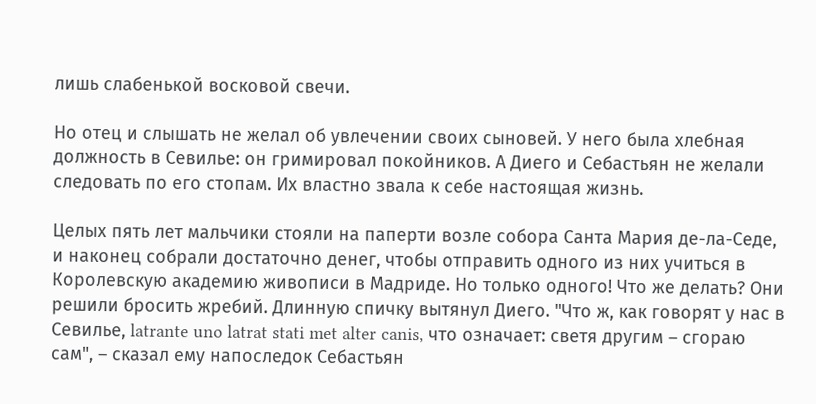лишь слабенькой восковой свечи.

Но отец и слышать не желал об увлечении своих сыновей. У него была хлебная должность в Севилье: он гримировал покойников. А Диего и Себастьян не желали следовать по его стопам. Их властно звала к себе настоящая жизнь.

Целых пять лет мальчики стояли на паперти возле собора Санта Мария де-ла-Седе, и наконец собрали достаточно денег, чтобы отправить одного из них учиться в Королевскую академию живописи в Мадриде. Но только одного! Что же делать? Они решили бросить жребий. Длинную спичку вытянул Диего. "Что ж, как говорят у нас в Севилье, latrante uno latrat stati met alter canis, что означает: светя другим – сгораю сам", – сказал ему напоследок Себастьян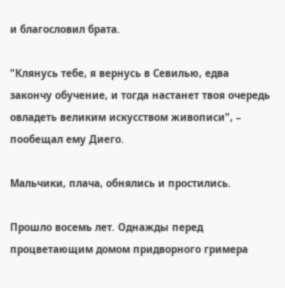и благословил брата.

"Клянусь тебе, я вернусь в Севилью, едва закончу обучение, и тогда настанет твоя очередь овладеть великим искусством живописи", – пообещал ему Диего.

Мальчики, плача, обнялись и простились.

Прошло восемь лет. Однажды перед процветающим домом придворного гримера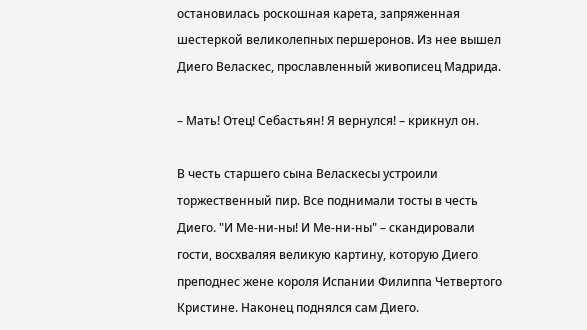остановилась роскошная карета, запряженная шестеркой великолепных першеронов. Из нее вышел Диего Веласкес, прославленный живописец Мадрида.

– Мать! Отец! Себастьян! Я вернулся! – крикнул он.

В честь старшего сына Веласкесы устроили торжественный пир. Все поднимали тосты в честь Диего. "И Ме-ни-ны! И Ме-ни-ны" – скандировали гости, восхваляя великую картину, которую Диего преподнес жене короля Испании Филиппа Четвертого Кристине. Наконец поднялся сам Диего.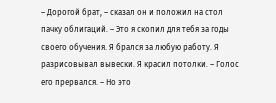– Дорогой брат, – сказал он и положил на стол пачку облигаций. – Это я скопил для тебя за годы своего обучения. Я брался за любую работу. Я разрисовывал вывески. Я красил потолки. – Голос его прервался. – Но это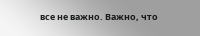все не важно. Важно, что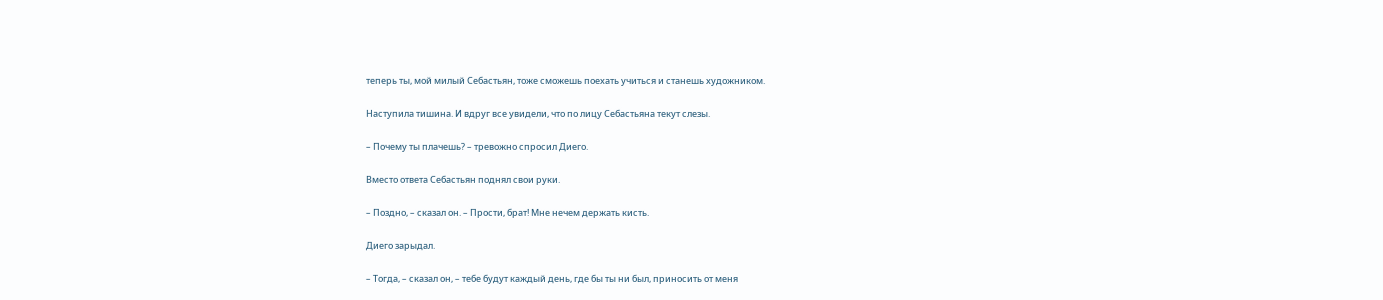теперь ты, мой милый Себастьян, тоже сможешь поехать учиться и станешь художником.

Наступила тишина. И вдруг все увидели, что по лицу Себастьяна текут слезы.

– Почему ты плачешь? – тревожно спросил Диего.

Вместо ответа Себастьян поднял свои руки.

– Поздно, – сказал он. – Прости, брат! Мне нечем держать кисть.

Диего зарыдал.

– Тогда, – сказал он, – тебе будут каждый день, где бы ты ни был, приносить от меня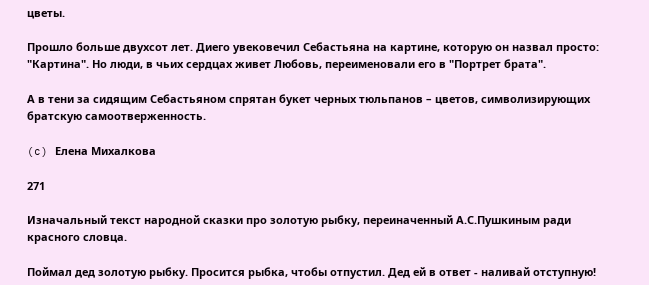цветы.

Прошло больше двухсот лет. Диего увековечил Себастьяна на картине, которую он назвал просто: "Картина". Но люди, в чьих сердцах живет Любовь, переименовали его в "Портрет брата".

А в тени за сидящим Себастьяном спрятан букет черных тюльпанов – цветов, символизирующих братскую самоотверженность.

(c) Елена Михалкова

271

Изначальный текст народной сказки про золотую рыбку, переиначенный А.С.Пушкиным ради красного словца.

Поймал дед золотую рыбку. Просится рыбка, чтобы отпустил. Дед ей в ответ - наливай отступную!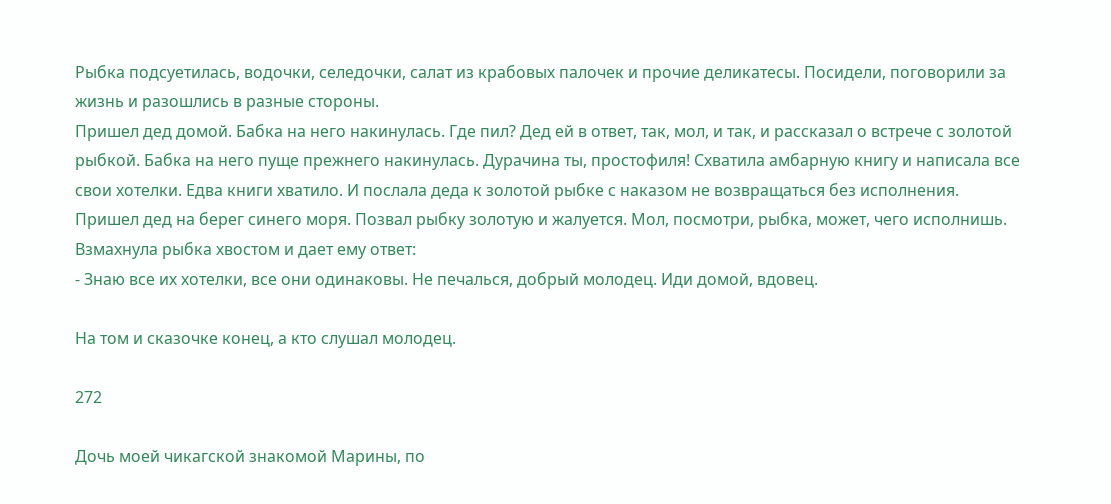Рыбка подсуетилась, водочки, селедочки, салат из крабовых палочек и прочие деликатесы. Посидели, поговорили за жизнь и разошлись в разные стороны.
Пришел дед домой. Бабка на него накинулась. Где пил? Дед ей в ответ, так, мол, и так, и рассказал о встрече с золотой рыбкой. Бабка на него пуще прежнего накинулась. Дурачина ты, простофиля! Схватила амбарную книгу и написала все свои хотелки. Едва книги хватило. И послала деда к золотой рыбке с наказом не возвращаться без исполнения.
Пришел дед на берег синего моря. Позвал рыбку золотую и жалуется. Мол, посмотри, рыбка, может, чего исполнишь.
Взмахнула рыбка хвостом и дает ему ответ:
- Знаю все их хотелки, все они одинаковы. Не печалься, добрый молодец. Иди домой, вдовец.

На том и сказочке конец, а кто слушал молодец.

272

Дочь моей чикагской знакомой Марины, по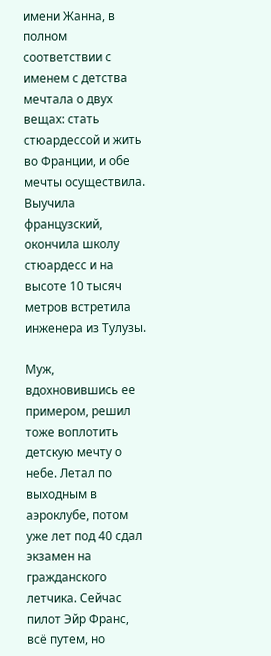имени Жанна, в полном соответствии с именем с детства мечтала о двух вещах: стать стюардессой и жить во Франции, и обе мечты осуществила. Выучила французский, окончила школу стюардесс и на высоте 10 тысяч метров встретила инженера из Тулузы.

Муж, вдохновившись ее примером, решил тоже воплотить детскую мечту о небе. Летал по выходным в аэроклубе, потом уже лет под 40 сдал экзамен на гражданского летчика. Сейчас пилот Эйр Франс, всё путем, но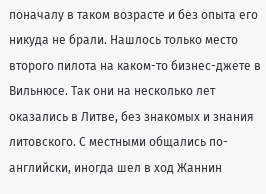поначалу в таком возрасте и без опыта его никуда не брали. Нашлось только место второго пилота на каком-то бизнес-джете в Вильнюсе. Так они на несколько лет оказались в Литве, без знакомых и знания литовского. С местными общались по-английски, иногда шел в ход Жаннин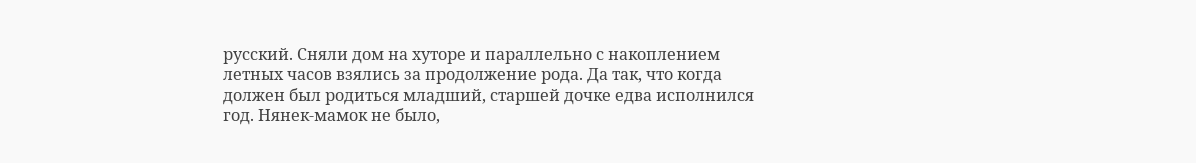русский. Сняли дом на хуторе и параллельно с накоплением летных часов взялись за продолжение рода. Да так, что когда должен был родиться младший, старшей дочке едва исполнился год. Нянек-мамок не было,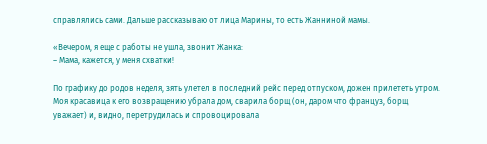справлялись сами. Дальше рассказываю от лица Марины, то есть Жанниной мамы.

«Вечером, я еще с работы не ушла, звонит Жанка:
– Mама, кажется, у меня схватки!

По графику до родов неделя, зять улетел в последний рейс перед отпуском, дожен прилететь утром. Моя красавица к его возвращению убрала дом, сварила борщ (он, даром что француз, борщ уважает) и, видно, перетрудилась и спровоцировала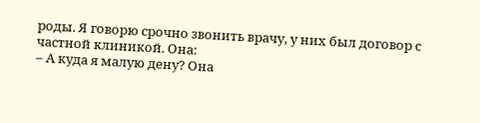роды. Я говорю срочно звонить врачу, у них был договор с частной клиникой. Она:
– А куда я малую дену? Она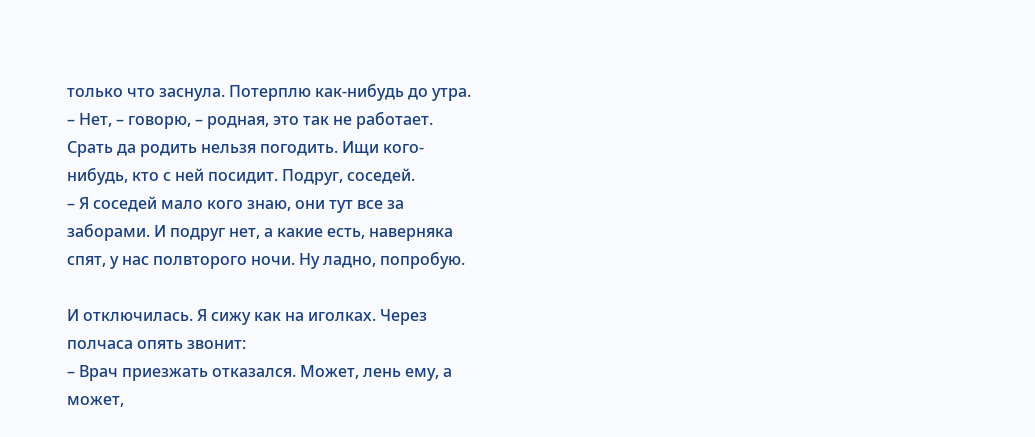только что заснула. Потерплю как-нибудь до утра.
– Нет, – говорю, – родная, это так не работает. Срать да родить нельзя погодить. Ищи кого-нибудь, кто с ней посидит. Подруг, соседей.
– Я соседей мало кого знаю, они тут все за заборами. И подруг нет, а какие есть, наверняка спят, у нас полвторого ночи. Ну ладно, попробую.

И отключилась. Я сижу как на иголках. Через полчаса опять звонит:
– Врач приезжать отказался. Может, лень ему, а может,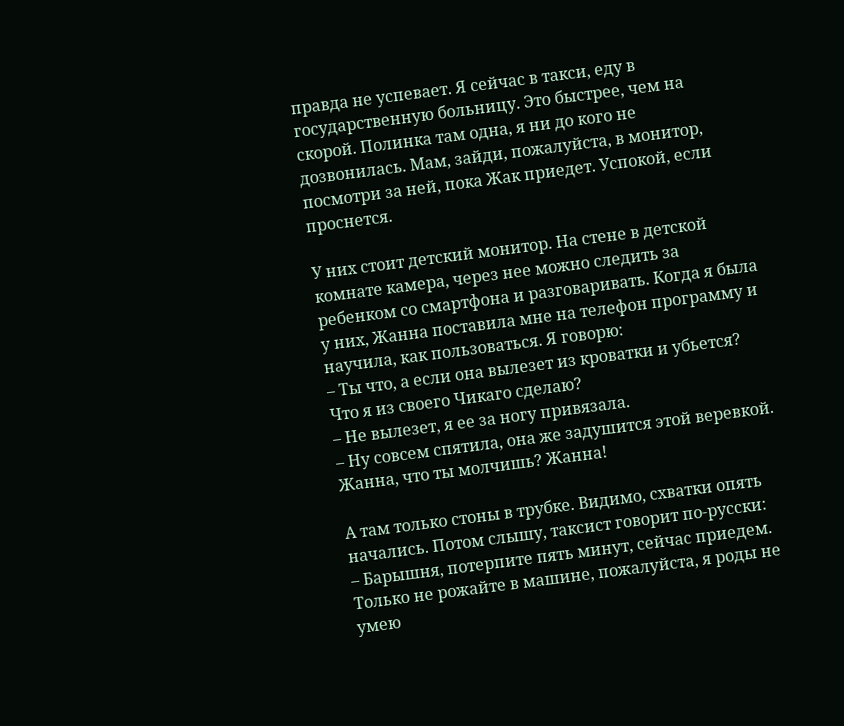правда не успевает. Я сейчас в такси, еду в государственную больницу. Это быстрее, чем на скорой. Полинка там одна, я ни до кого не дозвонилась. Мам, зайди, пожалуйста, в монитор, посмотри за ней, пока Жак приедет. Успокой, если проснется.

У них стоит детский монитор. На стене в детской комнате камера, через нее можно следить за ребенком со смартфона и разговаривать. Когда я была у них, Жанна поставила мне на телефон программу и научила, как пользоваться. Я говорю:
– Ты что, а если она вылезет из кроватки и убьется? Что я из своего Чикаго сделаю?
– Не вылезет, я ее за ногу привязала.
– Ну совсем спятила, она же задушится этой веревкой. Жанна, что ты молчишь? Жанна!

А там только стоны в трубке. Видимо, схватки опять начались. Потом слышу, таксист говорит по-русски:
– Барышня, потерпите пять минут, сейчас приедем. Только не рожайте в машине, пожалуйста, я роды не умею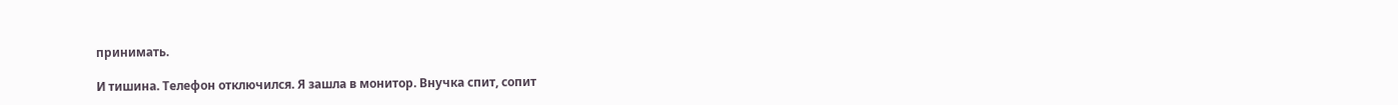принимать.

И тишина. Телефон отключился. Я зашла в монитор. Внучка спит, сопит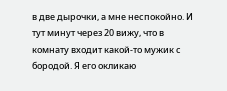в две дырочки, а мне неспокойно. И тут минут через 20 вижу, что в комнату входит какой-то мужик с бородой. Я его окликаю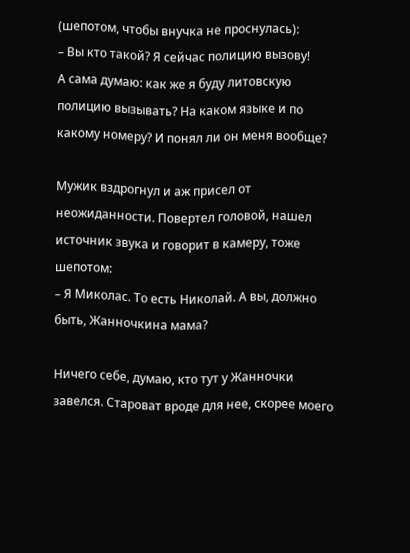(шепотом, чтобы внучка не проснулась):
– Вы кто такой? Я сейчас полицию вызову!
А сама думаю: как же я буду литовскую полицию вызывать? На каком языке и по какому номеру? И понял ли он меня вообще?

Мужик вздрогнул и аж присел от неожиданности. Повертел головой, нашел источник звука и говорит в камеру, тоже шепотом:
– Я Миколас. То есть Николай. А вы, должно быть, Жанночкина мама?

Ничего себе, думаю, кто тут у Жанночки завелся. Староват вроде для нее, скорее моего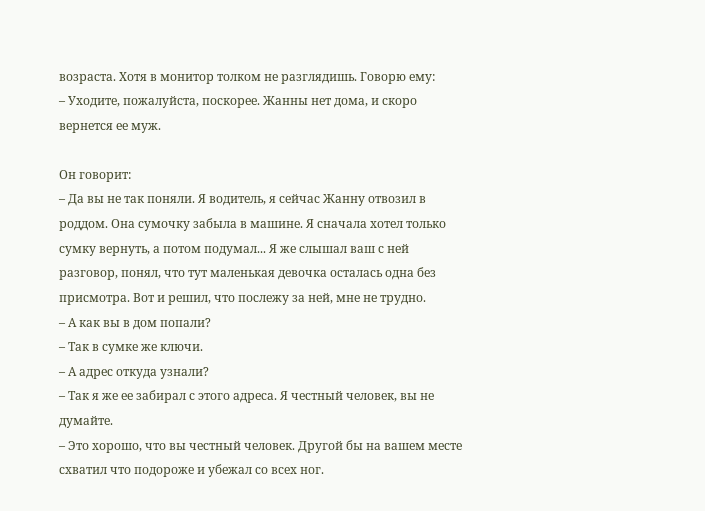возраста. Хотя в монитор толком не разглядишь. Говорю ему:
– Уходите, пожалуйста, поскорее. Жанны нет дома, и скоро вернется ее муж.

Он говорит:
– Да вы не так поняли. Я водитель, я сейчас Жанну отвозил в роддом. Она сумочку забыла в машине. Я сначала хотел только сумку вернуть, а потом подумал... Я же слышал ваш с ней разговор, понял, что тут маленькая девочка осталась одна без присмотра. Вот и решил, что послежу за ней, мне не трудно.
– А как вы в дом попали?
– Так в сумке же ключи.
– А адрес откуда узнали?
– Так я же ее забирал с этого адреса. Я честный человек, вы не думайте.
– Это хорошо, что вы честный человек. Другой бы на вашем месте схватил что подороже и убежал со всех ног.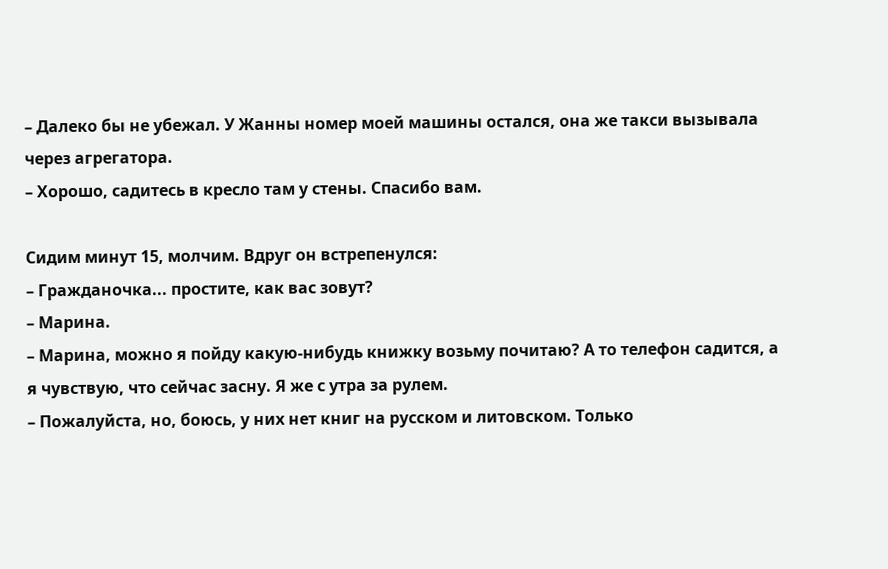– Далеко бы не убежал. У Жанны номер моей машины остался, она же такси вызывала через агрегатора.
– Хорошо, садитесь в кресло там у стены. Спасибо вам.

Сидим минут 15, молчим. Вдруг он встрепенулся:
– Гражданочка... простите, как вас зовут?
– Марина.
– Марина, можно я пойду какую-нибудь книжку возьму почитаю? А то телефон садится, а я чувствую, что сейчас засну. Я же с утра за рулем.
– Пожалуйста, но, боюсь, у них нет книг на русском и литовском. Только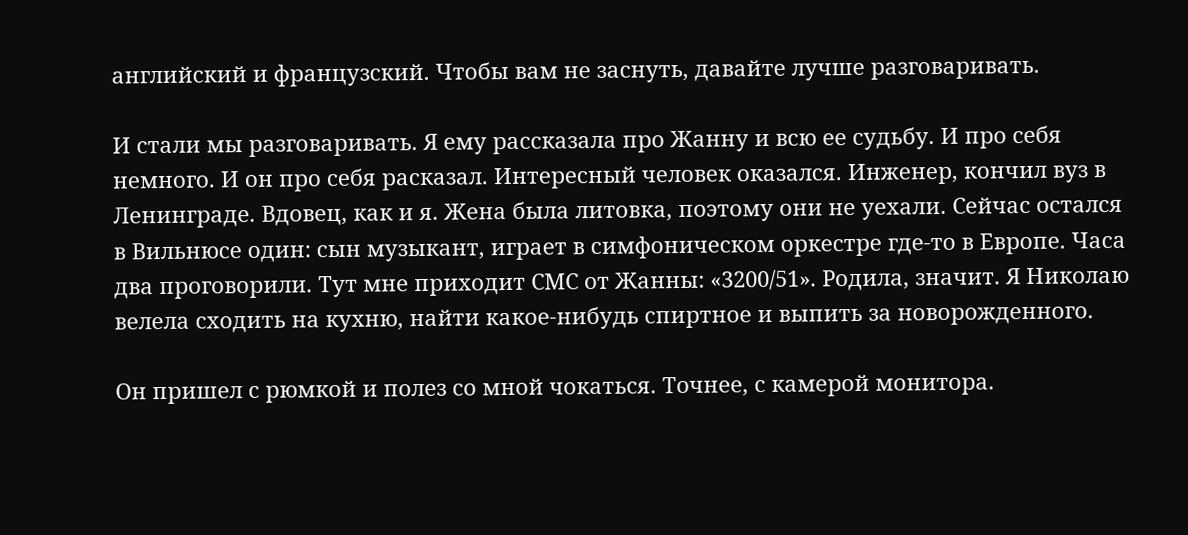английский и французский. Чтобы вам не заснуть, давайте лучше разговаривать.

И стали мы разговаривать. Я ему рассказала про Жанну и всю ее судьбу. И про себя немного. И он про себя расказал. Интересный человек оказался. Инженер, кончил вуз в Ленинграде. Вдовец, как и я. Жена была литовка, поэтому они не уехали. Сейчас остался в Вильнюсе один: сын музыкант, играет в симфоническом оркестре где-то в Европе. Часа два проговорили. Тут мне приходит СМС от Жанны: «3200/51». Родила, значит. Я Николаю велела сходить на кухню, найти какое-нибудь спиртное и выпить за новорожденного.

Он пришел с рюмкой и полез со мной чокаться. Точнее, с камерой монитора.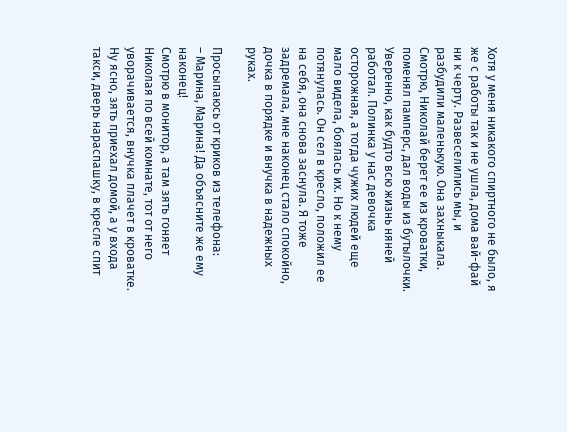Хотя у меня никакого спиртного не было, я же с работы так и не ушла, дома вай-фай ни к черту. Развеселились мы, и разбудили маленькую. Она захныкала. Смотрю, Николай берет ее из кроватки, поменял памперс, дал воды из бутылочки. Уверенно, как будто всю жизнь няней работал. Полинка у нас девочка осторожная, а тогда чужих людей еще мало видела, боялась их. Но к нему потянулась. Он сел в кресло, положил ее на себя, она снова заснула. Я тоже задремала, мне наконец стало спокойно, дочка в порядке и внучка в надежных руках.

Просыпаюсь от криков из телефона:
– Марина, Марина! Да объясните же ему наконец!
Смотрю в монитор, а там зять гоняет Николая по всей комнате, тот от него уворачивается, внучка плачет в кроватке. Ну ясно, зять приехал домой, а у входа такси, дверь нараспашку, в кресле спит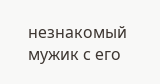незнакомый мужик с его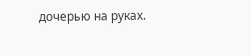дочерью на руках.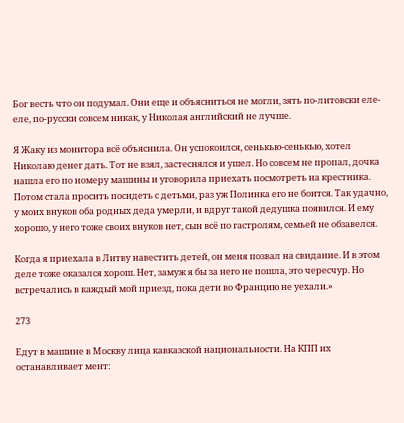Бог весть что он подумал. Они еще и объясниться не могли, зять по-литовски еле-еле, по-русски совсем никак, у Николая английский не лучше.

Я Жаку из монитора всё объяснила. Он успокоился, сенькью-сенькью, хотел Николаю денег дать. Тот не взял, застеснялся и ушел. Но совсем не пропал, дочка нашла его по номеру машины и уговорила приехать посмотреть на крестника. Потом стала просить посидеть с детьми, раз уж Полинка его не боится. Так удачно, у моих внуков оба родных деда умерли, и вдруг такой дедушка появился. И ему хорошо, у него тоже своих внуков нет, сын всё по гастролям, семьей не обзавелся.

Когда я приехала в Литву навестить детей, он меня позвал на свидание. И в этом деле тоже оказался хорош. Нет, замуж я бы за него не пошла, это чересчур. Но встречались в каждый мой приезд, пока дети во Францию не уехали.»

273

Едут в машине в Москву лица кавказской национальности. На КПП их останавливает мент: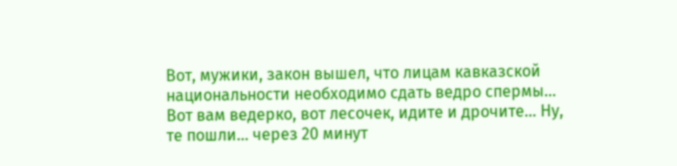Вот, мужики, закон вышел, что лицам кавказской национальности необходимо сдать ведро спермы... Вот вам ведерко, вот лесочек, идите и дрочите... Ну, те пошли... через 20 минут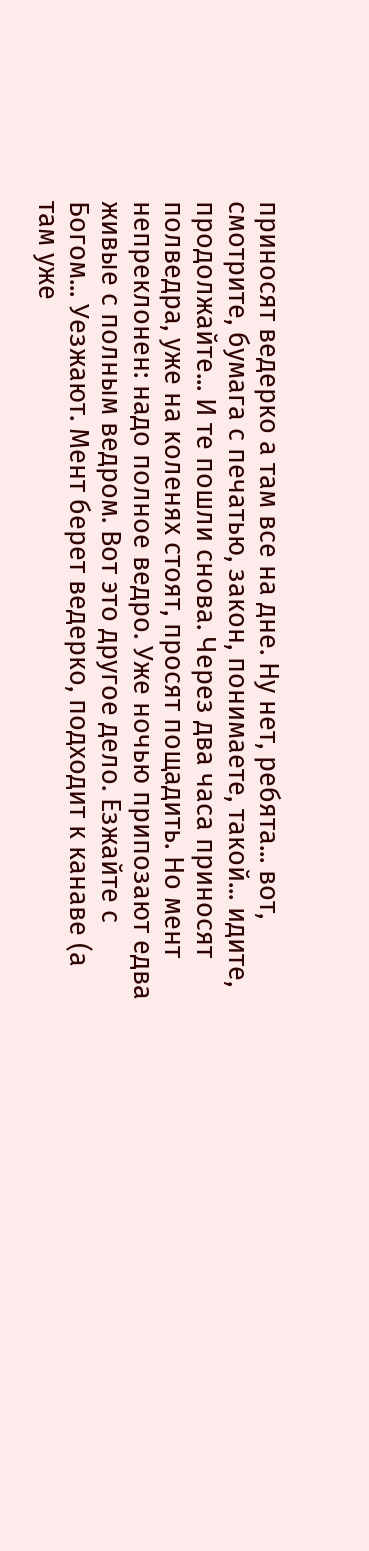приносят ведерко а там все на дне. Ну нет, ребята... вот, смотрите, бумага с печатью, закон, понимаете, такой... идите, продолжайте... И те пошли снова. Через два часа приносят полведра, уже на коленях стоят, просят пощадить. Но мент непреклонен: надо полное ведро. Уже ночью припозают едва живые с полным ведром. Вот это другое дело. Езжайте с Богом... Уезжают. Мент берет ведерко, подходит к канаве (а там уже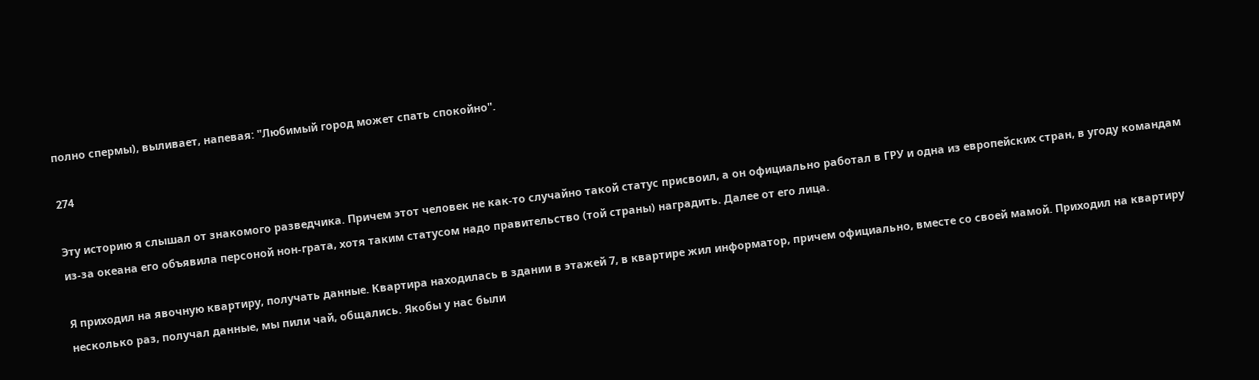полно спермы), выливает, напевая: "Любимый город может спать спокойно".

274

Эту историю я слышал от знакомого разведчика. Причем этот человек не как-то случайно такой статус присвоил, а он официально работал в ГРУ и одна из европейских стран, в угоду командам из-за океана его объявила персоной нон-грата, хотя таким статусом надо правительство (той страны) наградить. Далее от его лица.

Я приходил на явочную квартиру, получать данные. Квартира находилась в здании в этажей 7, в квартире жил информатор, причем официально, вместе со своей мамой. Приходил на квартиру несколько раз, получал данные, мы пили чай, общались. Якобы у нас были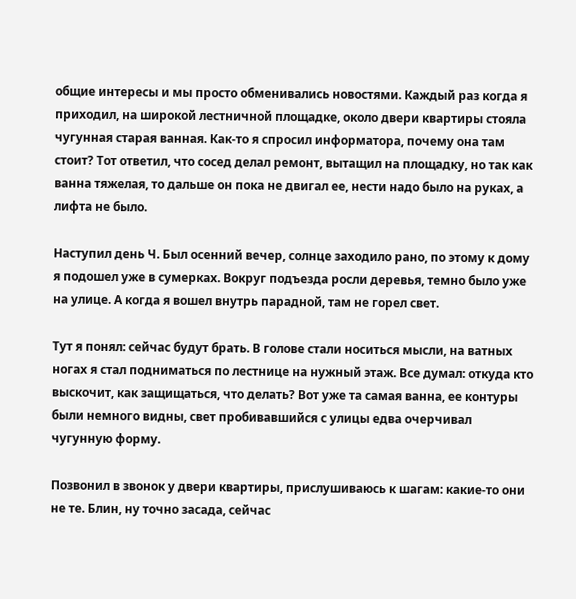общие интересы и мы просто обменивались новостями. Каждый раз когда я приходил, на широкой лестничной площадке, около двери квартиры стояла чугунная старая ванная. Как-то я спросил информатора, почему она там стоит? Тот ответил, что сосед делал ремонт, вытащил на площадку, но так как ванна тяжелая, то дальше он пока не двигал ее, нести надо было на руках, а лифта не было.

Наступил день Ч. Был осенний вечер, солнце заходило рано, по этому к дому я подошел уже в сумерках. Вокруг подъезда росли деревья, темно было уже на улице. А когда я вошел внутрь парадной, там не горел свет.

Тут я понял: сейчас будут брать. В голове стали носиться мысли, на ватных ногах я стал подниматься по лестнице на нужный этаж. Все думал: откуда кто выскочит, как защищаться, что делать? Вот уже та самая ванна, ее контуры были немного видны, свет пробивавшийся с улицы едва очерчивал чугунную форму.

Позвонил в звонок у двери квартиры, прислушиваюсь к шагам: какие-то они не те. Блин, ну точно засада, сейчас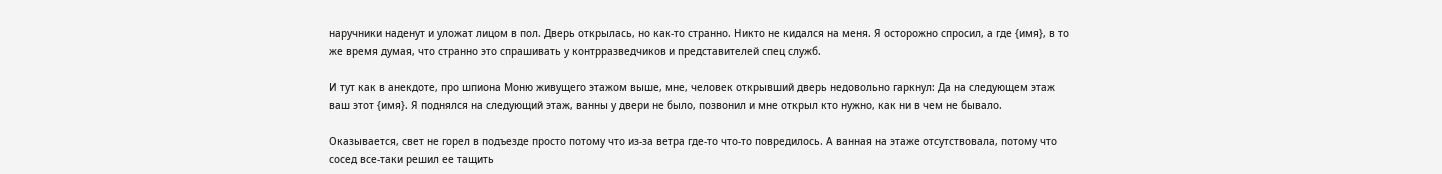наручники наденут и уложат лицом в пол. Дверь открылась, но как-то странно. Никто не кидался на меня. Я осторожно спросил, а где {имя}, в то же время думая, что странно это спрашивать у контрразведчиков и представителей спец служб.

И тут как в анекдоте, про шпиона Моню живущего этажом выше, мне, человек открывший дверь недовольно гаркнул: Да на следующем этаж ваш этот {имя}. Я поднялся на следующий этаж, ванны у двери не было, позвонил и мне открыл кто нужно, как ни в чем не бывало.

Оказывается, свет не горел в подъезде просто потому что из-за ветра где-то что-то повредилось. А ванная на этаже отсутствовала, потому что сосед все-таки решил ее тащить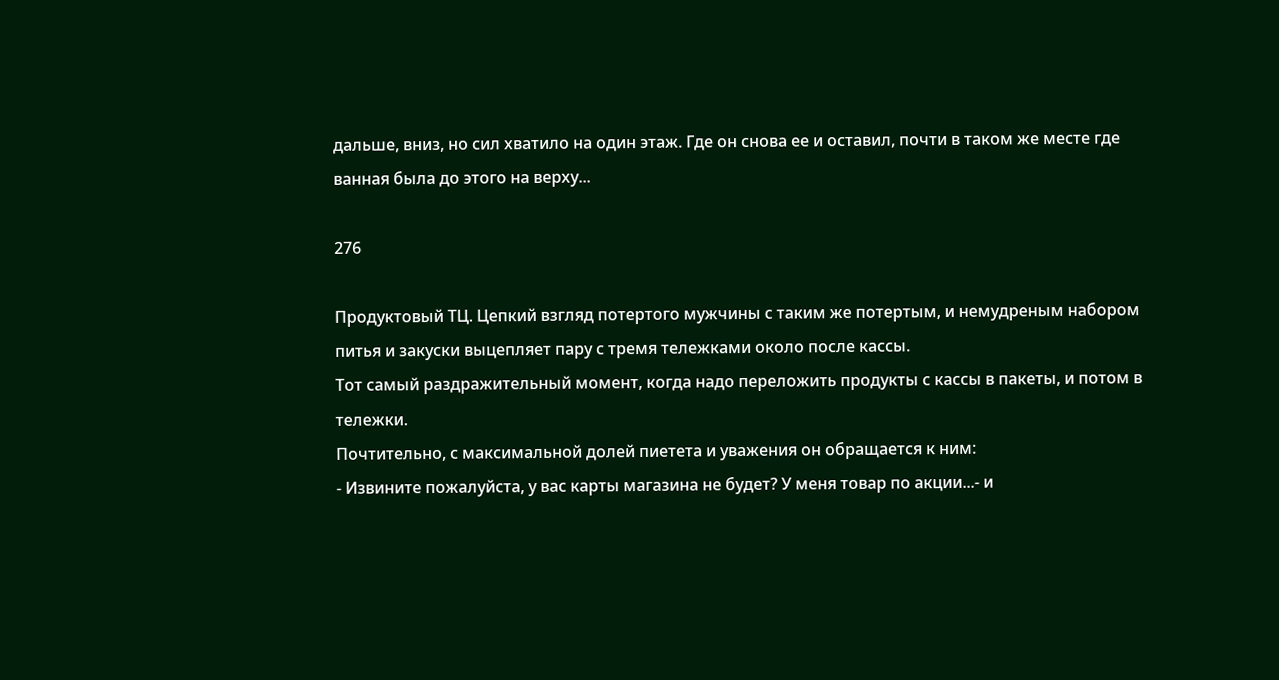дальше, вниз, но сил хватило на один этаж. Где он снова ее и оставил, почти в таком же месте где ванная была до этого на верху...

276

Продуктовый ТЦ. Цепкий взгляд потертого мужчины с таким же потертым, и немудреным набором питья и закуски выцепляет пару с тремя тележками около после кассы.
Тот самый раздражительный момент, когда надо переложить продукты с кассы в пакеты, и потом в тележки.
Почтительно, с максимальной долей пиетета и уважения он обращается к ним:
- Извините пожалуйста, у вас карты магазина не будет? У меня товар по акции...- и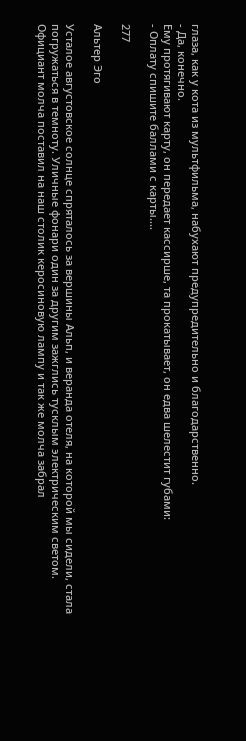глаза, как у кота из мультфильма, набухают предупредительно и благодарственно.
- Да, конечно.
Ему протягивают карту, он передает кассирше, та прокатывает, он едва шелестит губами:
- Оплату спишите баллами с карты....

277

Альтер Эго

Усталое августовское солнце спряталось за вершины Альп, и веранда отеля, на которой мы сидели, стала погружаться в темноту. Уличные фонари один за другим зажглись тусклым электрическим светом. Официант молча поставил на наш столик керосиновую лампу и так же молча забрал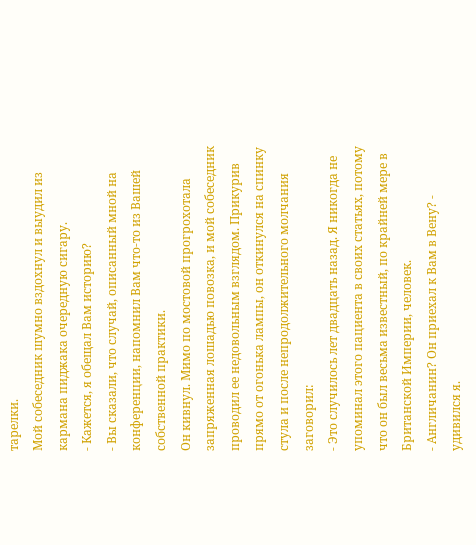тарелки.
Мой собеседник шумно вздохнул и выудил из кармана пиджака очередную сигару.
- Кажется, я обещал Вам историю?
- Вы сказали, что случай, описанный мной на конференции, напомнил Вам что-то из Вашей собственной практики.
Он кивнул. Мимо по мостовой прогрохотала запряженная лошадью повозка, и мой собеседник проводил ее недовольным взглядом. Прикурив прямо от огонька лампы, он откинулся на спинку стула и после непродолжительного молчания заговорил:
- Это случилось лет двадцать назад. Я никогда не упоминал этого пациента в своих статьях, потому что он был весьма известный, по крайней мере в Британской Империи, человек.
- Англичанин? Он приехал к Вам в Вену? - удивился я.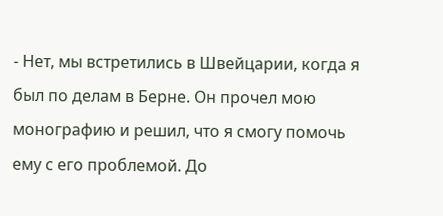- Нет, мы встретились в Швейцарии, когда я был по делам в Берне. Он прочел мою монографию и решил, что я смогу помочь ему с его проблемой. До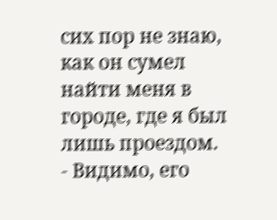сих пор не знаю, как он сумел найти меня в городе, где я был лишь проездом.
- Видимо, его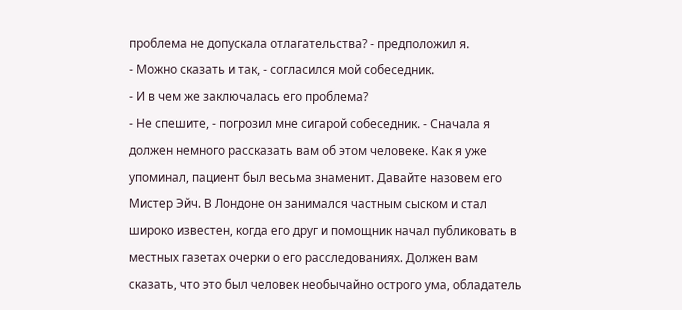проблема не допускала отлагательства? - предположил я.
- Можно сказать и так, - согласился мой собеседник.
- И в чем же заключалась его проблема?
- Не спешите, - погрозил мне сигарой собеседник. - Сначала я должен немного рассказать вам об этом человеке. Как я уже упоминал, пациент был весьма знаменит. Давайте назовем его Мистер Эйч. В Лондоне он занимался частным сыском и стал широко известен, когда его друг и помощник начал публиковать в местных газетах очерки о его расследованиях. Должен вам сказать, что это был человек необычайно острого ума, обладатель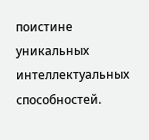поистине уникальных интеллектуальных способностей.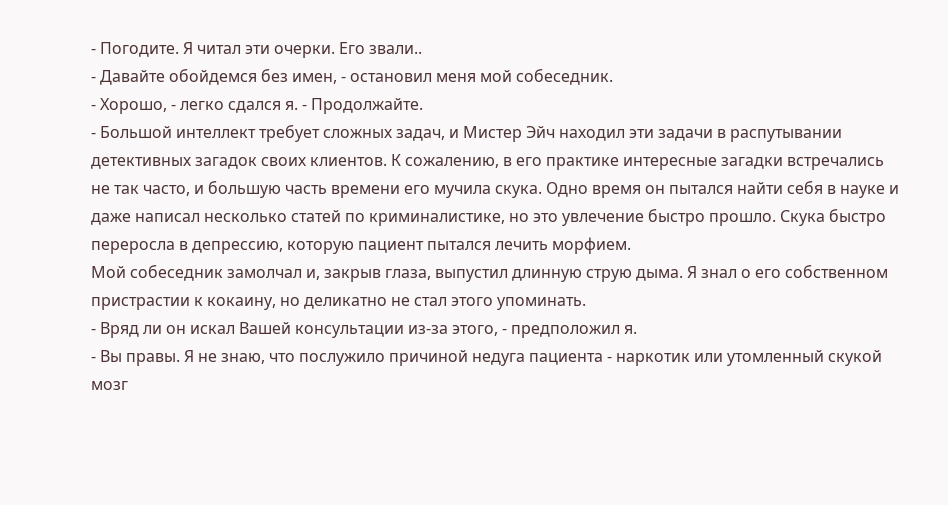- Погодите. Я читал эти очерки. Его звали..
- Давайте обойдемся без имен, - остановил меня мой собеседник.
- Хорошо, - легко сдался я. - Продолжайте.
- Большой интеллект требует сложных задач, и Мистер Эйч находил эти задачи в распутывании детективных загадок своих клиентов. К сожалению, в его практике интересные загадки встречались не так часто, и большую часть времени его мучила скука. Одно время он пытался найти себя в науке и даже написал несколько статей по криминалистике, но это увлечение быстро прошло. Скука быстро переросла в депрессию, которую пациент пытался лечить морфием.
Мой собеседник замолчал и, закрыв глаза, выпустил длинную струю дыма. Я знал о его собственном пристрастии к кокаину, но деликатно не стал этого упоминать.
- Вряд ли он искал Вашей консультации из-за этого, - предположил я.
- Вы правы. Я не знаю, что послужило причиной недуга пациента - наркотик или утомленный скукой мозг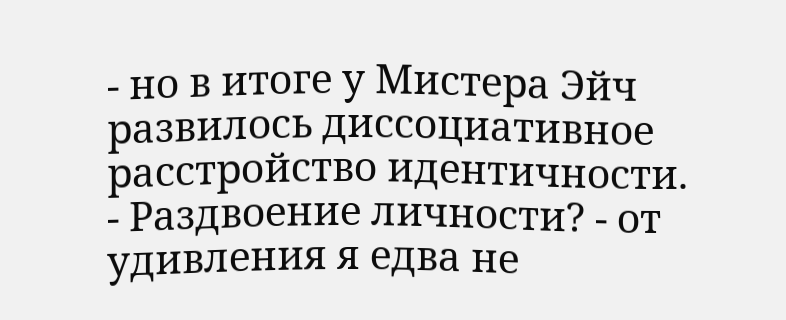- но в итоге у Мистера Эйч развилось диссоциативное расстройство идентичности.
- Раздвоение личности? - от удивления я едва не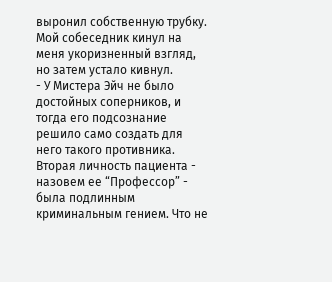выронил собственную трубку.
Мой собеседник кинул на меня укоризненный взгляд, но затем устало кивнул.
- У Мистера Эйч не было достойных соперников, и тогда его подсознание решило само создать для него такого противника. Вторая личность пациента - назовем ее “Профессор” - была подлинным криминальным гением. Что не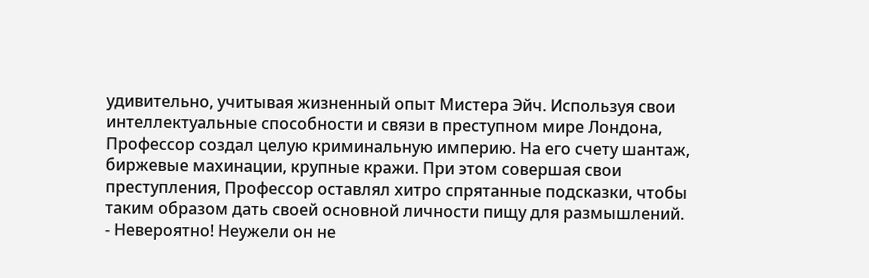удивительно, учитывая жизненный опыт Мистера Эйч. Используя свои интеллектуальные способности и связи в преступном мире Лондона, Профессор создал целую криминальную империю. На его счету шантаж, биржевые махинации, крупные кражи. При этом совершая свои преступления, Профессор оставлял хитро спрятанные подсказки, чтобы таким образом дать своей основной личности пищу для размышлений.
- Невероятно! Неужели он не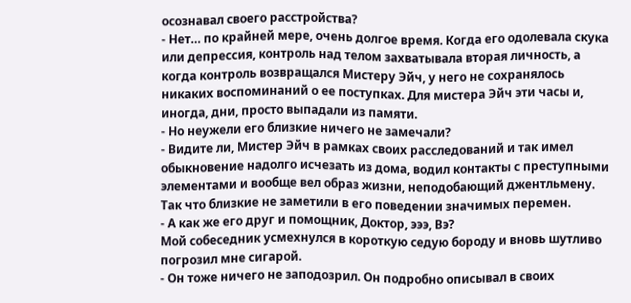осознавал своего расстройства?
- Нет… по крайней мере, очень долгое время. Когда его одолевала скука или депрессия, контроль над телом захватывала вторая личность, а когда контроль возвращался Мистеру Эйч, у него не сохранялось никаких воспоминаний о ее поступках. Для мистера Эйч эти часы и, иногда, дни, просто выпадали из памяти.
- Но неужели его близкие ничего не замечали?
- Видите ли, Мистер Эйч в рамках своих расследований и так имел обыкновение надолго исчезать из дома, водил контакты с преступными элементами и вообще вел образ жизни, неподобающий джентльмену. Так что близкие не заметили в его поведении значимых перемен.
- А как же его друг и помощник, Доктор, эээ, Вэ?
Мой собеседник усмехнулся в короткую седую бороду и вновь шутливо погрозил мне сигарой.
- Он тоже ничего не заподозрил. Он подробно описывал в своих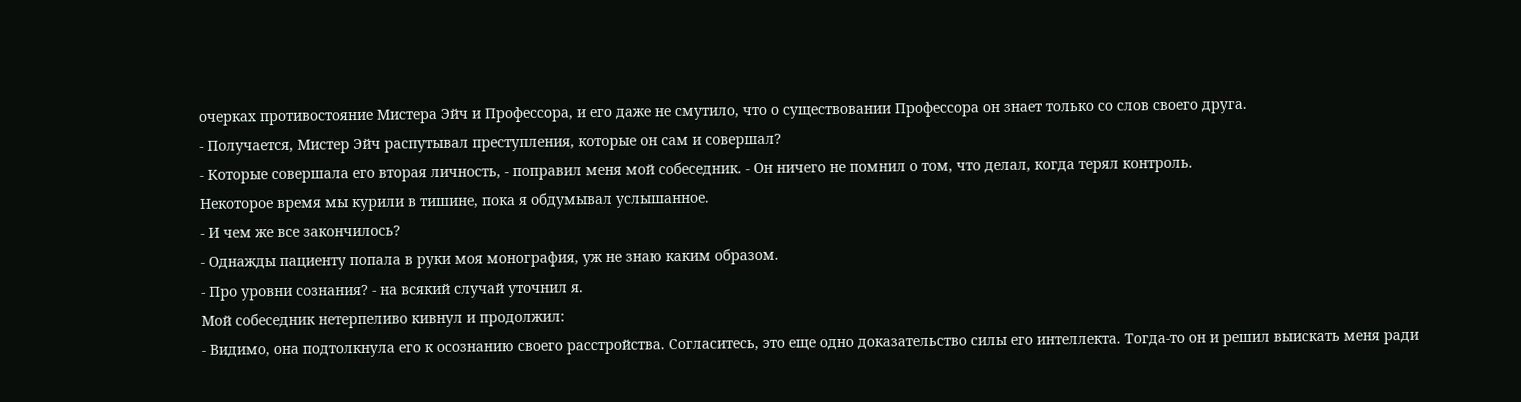очерках противостояние Мистера Эйч и Профессора, и его даже не смутило, что о существовании Профессора он знает только со слов своего друга.
- Получается, Мистер Эйч распутывал преступления, которые он сам и совершал?
- Которые совершала его вторая личность, - поправил меня мой собеседник. - Он ничего не помнил о том, что делал, когда терял контроль.
Некоторое время мы курили в тишине, пока я обдумывал услышанное.
- И чем же все закончилось?
- Однажды пациенту попала в руки моя монография, уж не знаю каким образом.
- Про уровни сознания? - на всякий случай уточнил я.
Мой собеседник нетерпеливо кивнул и продолжил:
- Видимо, она подтолкнула его к осознанию своего расстройства. Согласитесь, это еще одно доказательство силы его интеллекта. Тогда-то он и решил выискать меня ради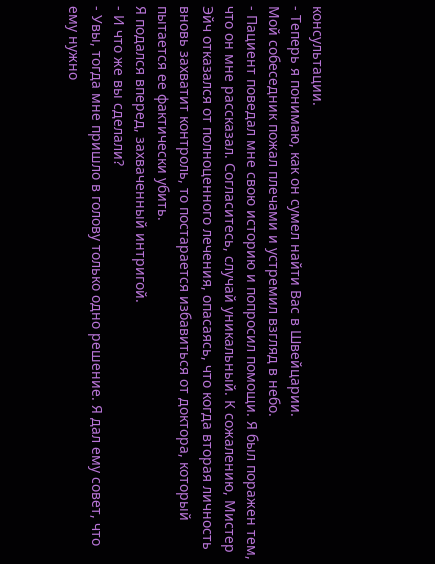консультации.
- Теперь я понимаю, как он сумел найти Вас в Швейцарии.
Мой собеседник пожал плечами и устремил взгляд в небо.
- Пациент поведал мне свою историю и попросил помощи. Я был поражен тем, что он мне рассказал. Согласитесь, случай уникальный. К сожалению, Мистер Эйч отказался от полноценного лечения, опасаясь, что когда вторая личность вновь захватит контроль, то постарается избавиться от доктора, который пытается ее фактически убить.
Я подался вперед, захваченный интригой.
- И что же вы сделали?
- Увы, тогда мне пришло в голову только одно решение. Я дал ему совет, что ему нужно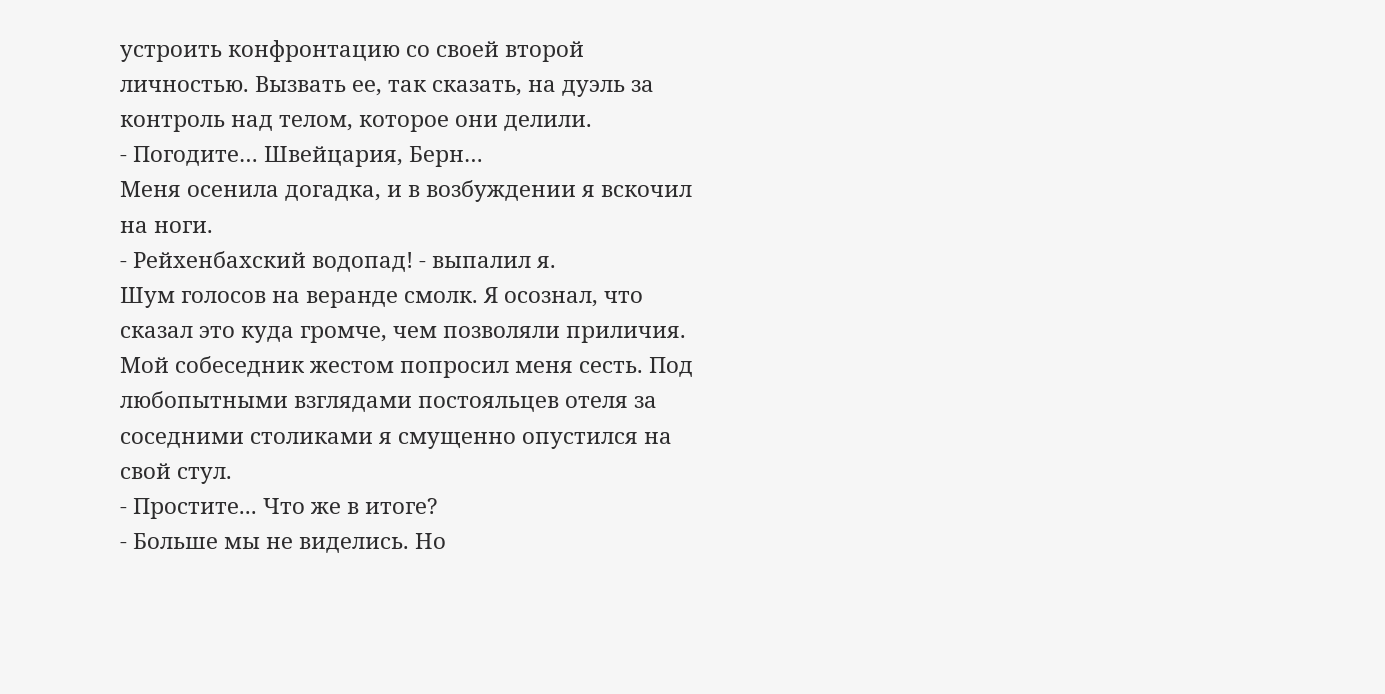устроить конфронтацию со своей второй личностью. Вызвать ее, так сказать, на дуэль за контроль над телом, которое они делили.
- Погодите… Швейцария, Берн…
Меня осенила догадка, и в возбуждении я вскочил на ноги.
- Рейхенбахский водопад! - выпалил я.
Шум голосов на веранде смолк. Я осознал, что сказал это куда громче, чем позволяли приличия.
Мой собеседник жестом попросил меня сесть. Под любопытными взглядами постояльцев отеля за соседними столиками я смущенно опустился на свой стул.
- Простите... Что же в итоге?
- Больше мы не виделись. Но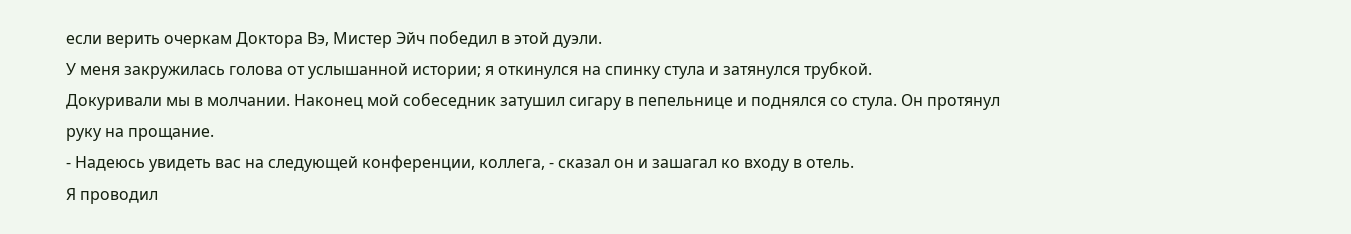если верить очеркам Доктора Вэ, Мистер Эйч победил в этой дуэли.
У меня закружилась голова от услышанной истории; я откинулся на спинку стула и затянулся трубкой.
Докуривали мы в молчании. Наконец мой собеседник затушил сигару в пепельнице и поднялся со стула. Он протянул руку на прощание.
- Надеюсь увидеть вас на следующей конференции, коллега, - сказал он и зашагал ко входу в отель.
Я проводил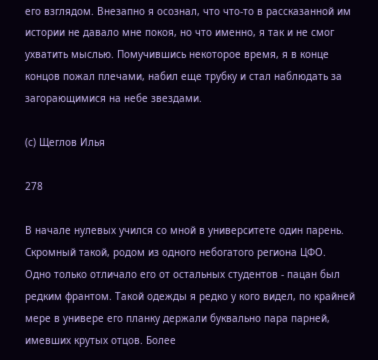его взглядом. Внезапно я осознал, что что-то в рассказанной им истории не давало мне покоя, но что именно, я так и не смог ухватить мыслью. Помучившись некоторое время, я в конце концов пожал плечами, набил еще трубку и стал наблюдать за загорающимися на небе звездами.

(с) Щеглов Илья

278

В начале нулевых учился со мной в университете один парень. Скромный такой, родом из одного небогатого региона ЦФО.
Одно только отличало его от остальных студентов - пацан был редким франтом. Такой одежды я редко у кого видел, по крайней мере в универе его планку держали буквально пара парней, имевших крутых отцов. Более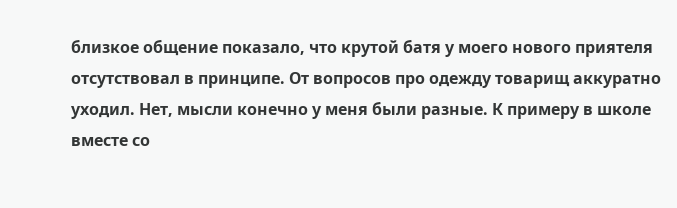близкое общение показало, что крутой батя у моего нового приятеля отсутствовал в принципе. От вопросов про одежду товарищ аккуратно уходил. Нет, мысли конечно у меня были разные. К примеру в школе вместе со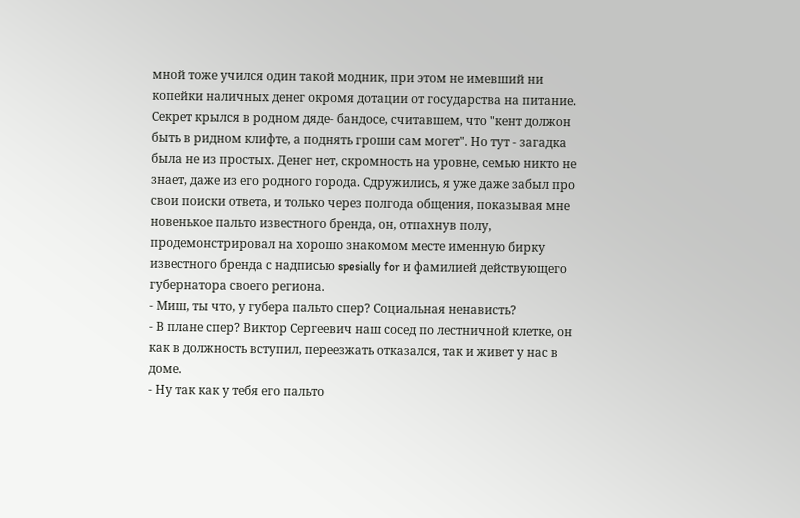мной тоже учился один такой модник, при этом не имевший ни копейки наличных денег окромя дотации от государства на питание. Секрет крылся в родном дяде- бандосе, считавшем, что "кент должон быть в ридном клифте, а поднять гроши сам могет". Но тут - загадка была не из простых. Денег нет, скромность на уровне, семью никто не знает, даже из его родного города. Сдружились, я уже даже забыл про свои поиски ответа, и только через полгода общения, показывая мне новенькое пальто известного бренда, он, отпахнув полу, продемонстрировал на хорошо знакомом месте именную бирку известного бренда с надписью spesially for и фамилией действующего губернатора своего региона.
- Миш, ты что, у губера пальто спер? Социальная ненависть?
- В плане спер? Виктор Сергеевич наш сосед по лестничной клетке, он как в должность вступил, переезжать отказался, так и живет у нас в доме.
- Ну так как у тебя его пальто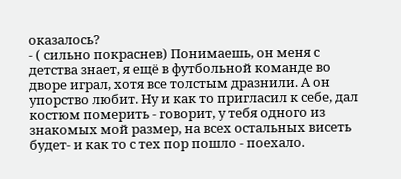оказалось?
- ( сильно покраснев) Понимаешь, он меня с детства знает, я ещё в футбольной команде во дворе играл, хотя все толстым дразнили. А он упорство любит. Ну и как то пригласил к себе, дал костюм померить - говорит, у тебя одного из знакомых мой размер, на всех остальных висеть будет- и как то с тех пор пошло - поехало.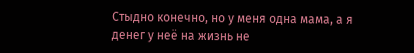Стыдно конечно, но у меня одна мама, а я денег у неё на жизнь не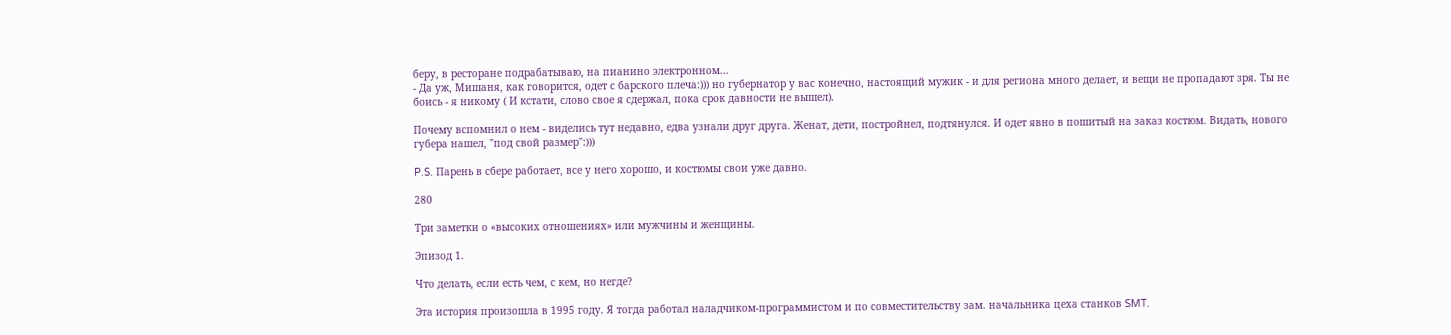беру, в ресторане подрабатываю, на пианино электронном...
- Да уж, Мишаня, как говорится, одет с барского плеча:))) но губернатор у вас конечно, настоящий мужик - и для региона много делает, и вещи не пропадают зря. Ты не боись - я никому ( И кстати, слово свое я сдержал, пока срок давности не вышел).

Почему вспомнил о нем - виделись тут недавно, едва узнали друг друга. Женат, дети, постройнел, подтянулся. И одет явно в пошитый на заказ костюм. Видать, нового губера нашел, "под свой размер":)))

P.S. Парень в сбере работает, все у него хорошо, и костюмы свои уже давно.

280

Три заметки о «высоких отношениях» или мужчины и женщины.

Эпизод 1.

Что делать, если есть чем, с кем, но негде?

Эта история произошла в 1995 году. Я тогда работал наладчиком-программистом и по совместительству зам. начальника цеха станков SMT.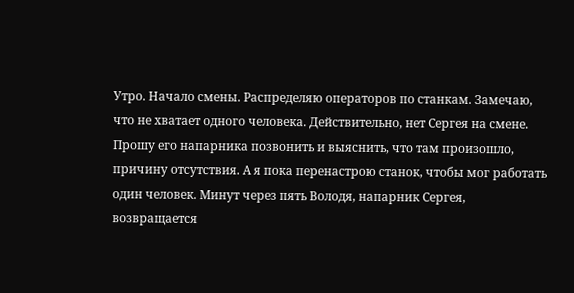Утро. Начало смены. Распределяю операторов по станкам. Замечаю, что не хватает одного человека. Действительно, нет Сергея на смене. Прошу его напарника позвонить и выяснить, что там произошло, причину отсутствия. А я пока перенастрою станок, чтобы мог работать один человек. Минут через пять Володя, напарник Сергея, возвращается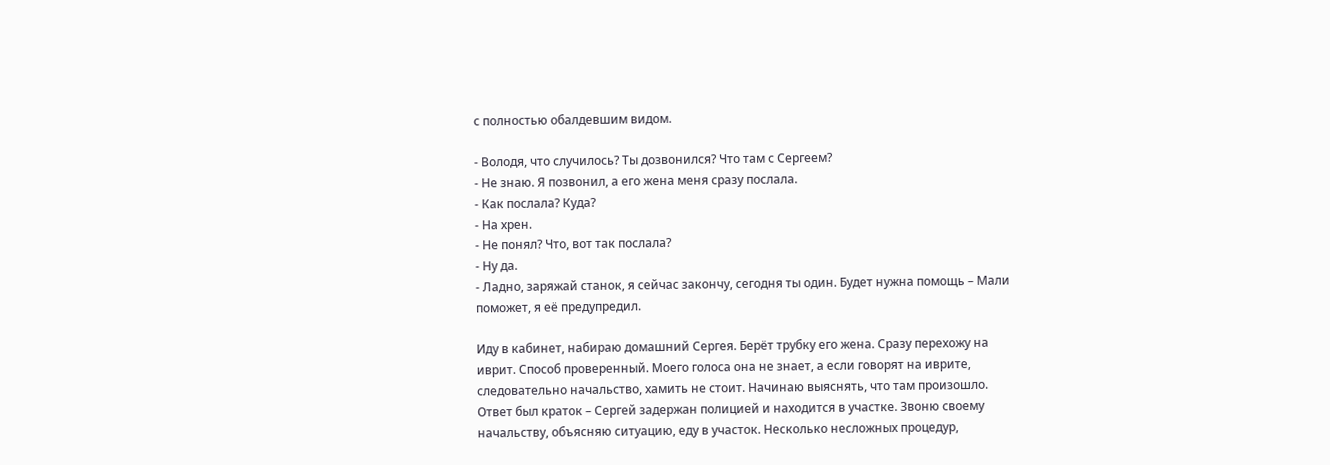с полностью обалдевшим видом.

- Володя, что случилось? Ты дозвонился? Что там с Сергеем?
- Не знаю. Я позвонил, а его жена меня сразу послала.
- Как послала? Куда?
- На хрен.
- Не понял? Что, вот так послала?
- Ну да.
- Ладно, заряжай станок, я сейчас закончу, сегодня ты один. Будет нужна помощь – Мали поможет, я её предупредил.

Иду в кабинет, набираю домашний Сергея. Берёт трубку его жена. Сразу перехожу на иврит. Способ проверенный. Моего голоса она не знает, а если говорят на иврите, следовательно начальство, хамить не стоит. Начинаю выяснять, что там произошло. Ответ был краток – Сергей задержан полицией и находится в участке. Звоню своему начальству, объясняю ситуацию, еду в участок. Несколько несложных процедур,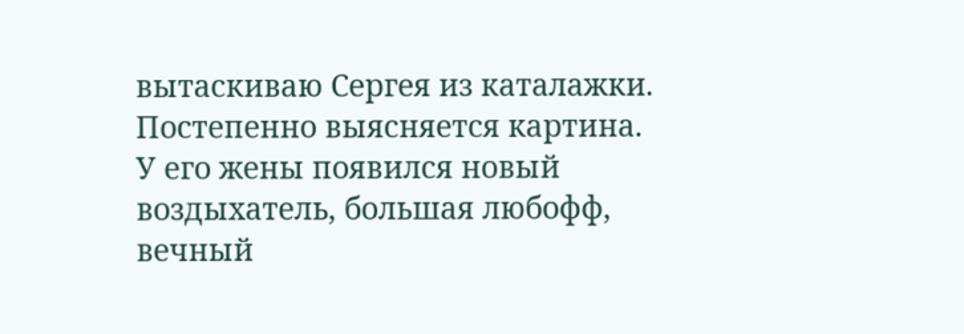вытаскиваю Сергея из каталажки. Постепенно выясняется картина. У его жены появился новый воздыхатель, большая любофф, вечный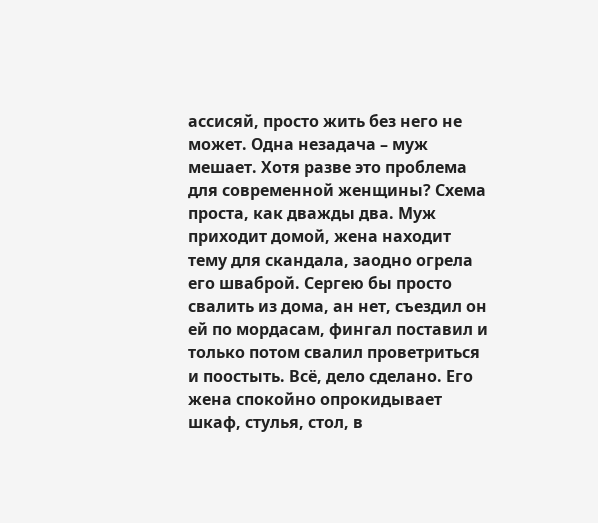ассисяй, просто жить без него не может. Одна незадача – муж мешает. Хотя разве это проблема для современной женщины? Схема проста, как дважды два. Муж приходит домой, жена находит тему для скандала, заодно огрела его шваброй. Сергею бы просто свалить из дома, ан нет, съездил он ей по мордасам, фингал поставил и только потом свалил проветриться и поостыть. Всё, дело сделано. Его жена спокойно опрокидывает шкаф, стулья, стол, в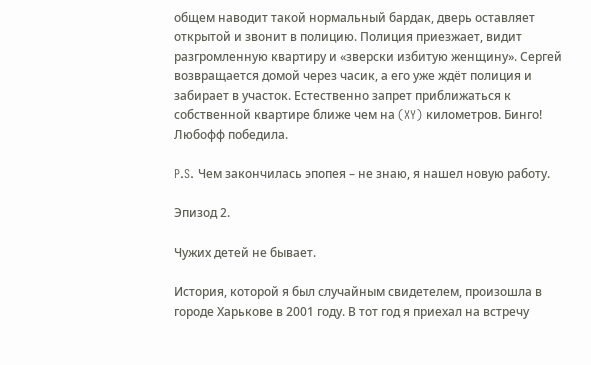общем наводит такой нормальный бардак, дверь оставляет открытой и звонит в полицию. Полиция приезжает, видит разгромленную квартиру и «зверски избитую женщину». Сергей возвращается домой через часик, а его уже ждёт полиция и забирает в участок. Естественно запрет приближаться к собственной квартире ближе чем на (XY) километров. Бинго! Любофф победила.

P.S. Чем закончилась эпопея – не знаю, я нашел новую работу.

Эпизод 2.

Чужих детей не бывает.

История, которой я был случайным свидетелем, произошла в городе Харькове в 2001 году. В тот год я приехал на встречу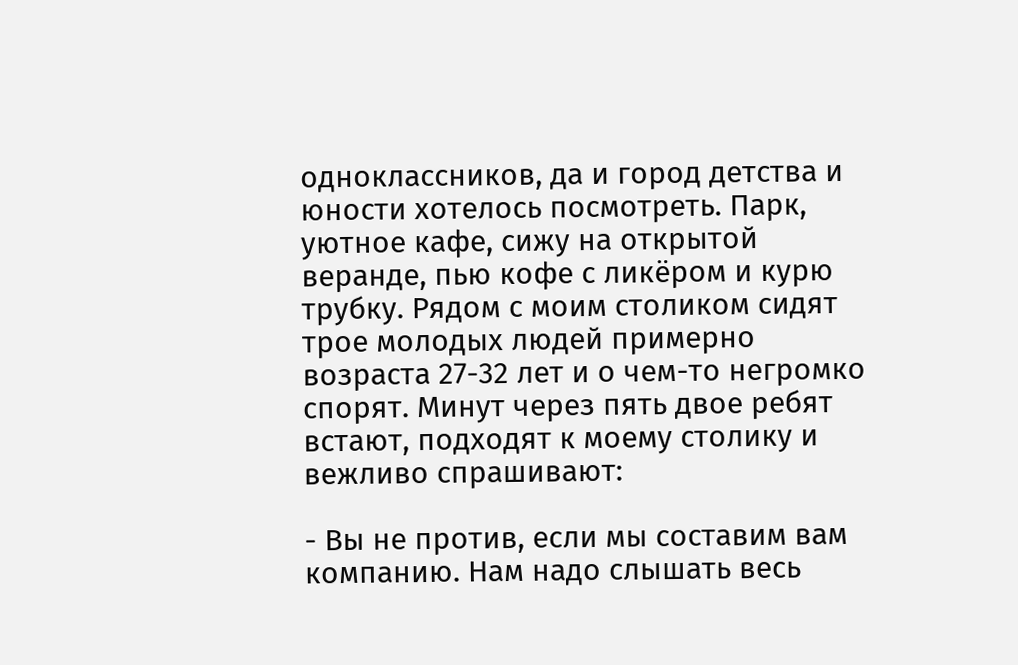одноклассников, да и город детства и юности хотелось посмотреть. Парк, уютное кафе, сижу на открытой веранде, пью кофе с ликёром и курю трубку. Рядом с моим столиком сидят трое молодых людей примерно возраста 27-32 лет и о чем-то негромко спорят. Минут через пять двое ребят встают, подходят к моему столику и вежливо спрашивают:

- Вы не против, если мы составим вам компанию. Нам надо слышать весь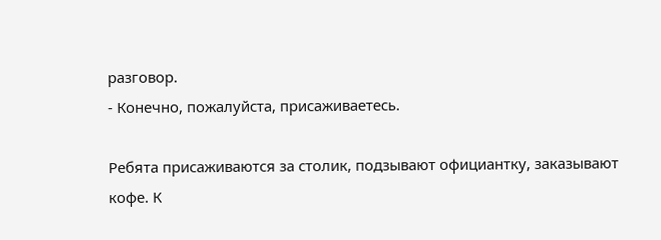разговор.
- Конечно, пожалуйста, присаживаетесь.

Ребята присаживаются за столик, подзывают официантку, заказывают кофе. К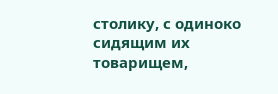столику, с одиноко сидящим их товарищем,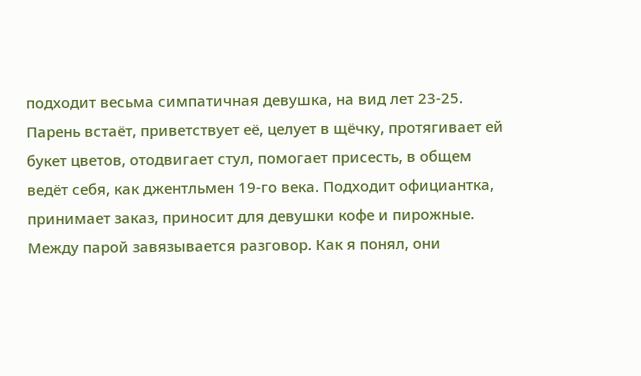подходит весьма симпатичная девушка, на вид лет 23-25. Парень встаёт, приветствует её, целует в щёчку, протягивает ей букет цветов, отодвигает стул, помогает присесть, в общем ведёт себя, как джентльмен 19-го века. Подходит официантка, принимает заказ, приносит для девушки кофе и пирожные. Между парой завязывается разговор. Как я понял, они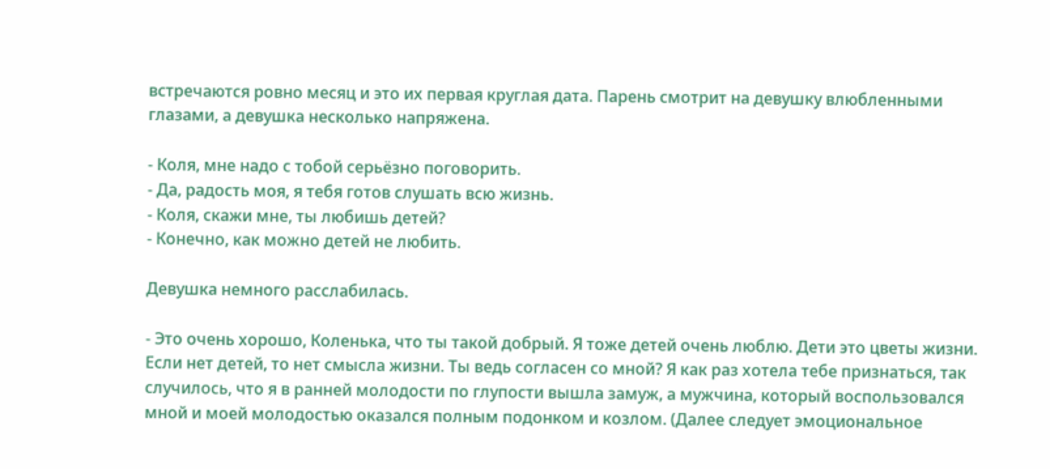встречаются ровно месяц и это их первая круглая дата. Парень смотрит на девушку влюбленными глазами, а девушка несколько напряжена.

- Коля, мне надо с тобой серьёзно поговорить.
- Да, радость моя, я тебя готов слушать всю жизнь.
- Коля, скажи мне, ты любишь детей?
- Конечно, как можно детей не любить.

Девушка немного расслабилась.

- Это очень хорошо, Коленька, что ты такой добрый. Я тоже детей очень люблю. Дети это цветы жизни. Если нет детей, то нет смысла жизни. Ты ведь согласен со мной? Я как раз хотела тебе признаться, так случилось, что я в ранней молодости по глупости вышла замуж, а мужчина, который воспользовался мной и моей молодостью оказался полным подонком и козлом. (Далее следует эмоциональное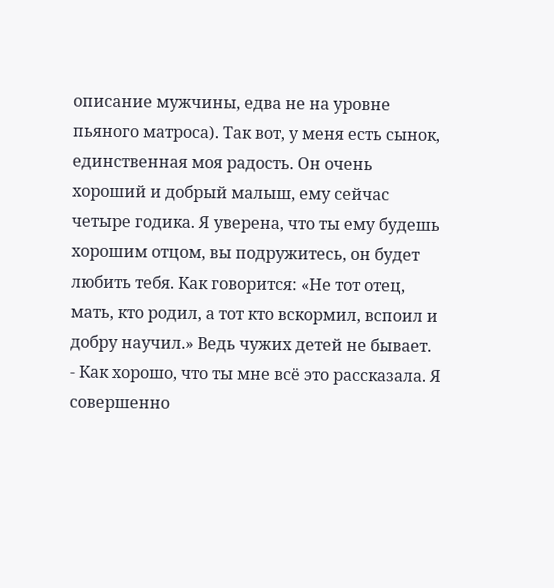описание мужчины, едва не на уровне пьяного матроса). Так вот, у меня есть сынок, единственная моя радость. Он очень хороший и добрый малыш, ему сейчас четыре годика. Я уверена, что ты ему будешь хорошим отцом, вы подружитесь, он будет любить тебя. Как говорится: «Не тот отец, мать, кто родил, а тот кто вскормил, вспоил и добру научил.» Ведь чужих детей не бывает.
- Как хорошо, что ты мне всё это рассказала. Я совершенно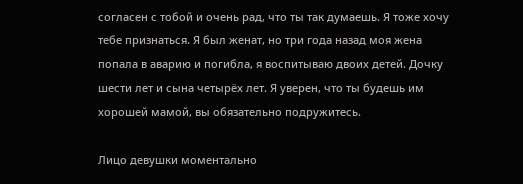согласен с тобой и очень рад, что ты так думаешь. Я тоже хочу тебе признаться. Я был женат, но три года назад моя жена попала в аварию и погибла, я воспитываю двоих детей. Дочку шести лет и сына четырёх лет. Я уверен, что ты будешь им хорошей мамой, вы обязательно подружитесь.

Лицо девушки моментально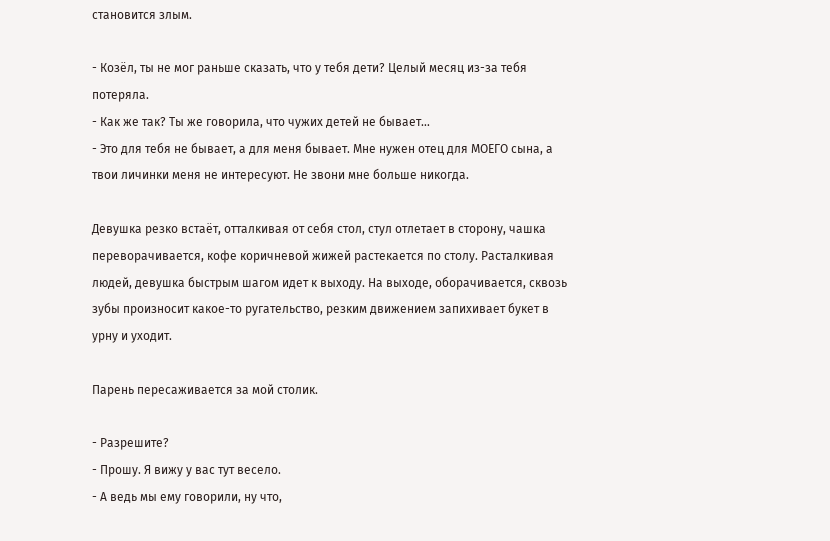становится злым.

- Козёл, ты не мог раньше сказать, что у тебя дети? Целый месяц из-за тебя потеряла.
- Как же так? Ты же говорила, что чужих детей не бывает…
- Это для тебя не бывает, а для меня бывает. Мне нужен отец для МОЕГО сына, а твои личинки меня не интересуют. Не звони мне больше никогда.

Девушка резко встаёт, отталкивая от себя стол, стул отлетает в сторону, чашка переворачивается, кофе коричневой жижей растекается по столу. Расталкивая людей, девушка быстрым шагом идет к выходу. На выходе, оборачивается, сквозь зубы произносит какое-то ругательство, резким движением запихивает букет в урну и уходит.

Парень пересаживается за мой столик.

- Разрешите?
- Прошу. Я вижу у вас тут весело.
- А ведь мы ему говорили, ну что,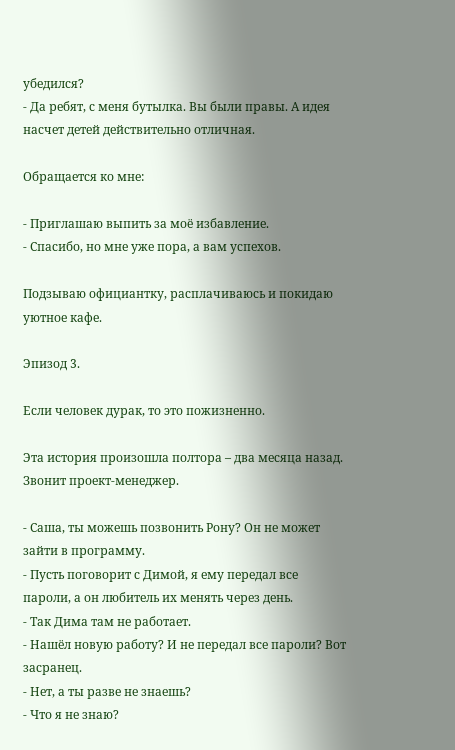убедился?
- Да ребят, с меня бутылка. Вы были правы. А идея насчет детей действительно отличная.

Обращается ко мне:

- Приглашаю выпить за моё избавление.
- Спасибо, но мне уже пора, а вам успехов.

Подзываю официантку, расплачиваюсь и покидаю уютное кафе.

Эпизод 3.

Если человек дурак, то это пожизненно.

Эта история произошла полтора – два месяца назад.
Звонит проект-менеджер.

- Саша, ты можешь позвонить Рону? Он не может зайти в программу.
- Пусть поговорит с Димой, я ему передал все пароли, а он любитель их менять через день.
- Так Дима там не работает.
- Нашёл новую работу? И не передал все пароли? Вот засранец.
- Нет, а ты разве не знаешь?
- Что я не знаю?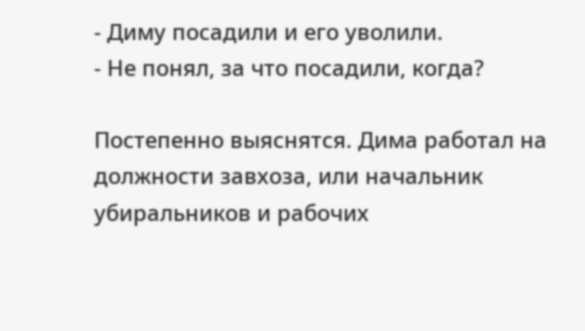- Диму посадили и его уволили.
- Не понял, за что посадили, когда?

Постепенно выяснятся. Дима работал на должности завхоза, или начальник убиральников и рабочих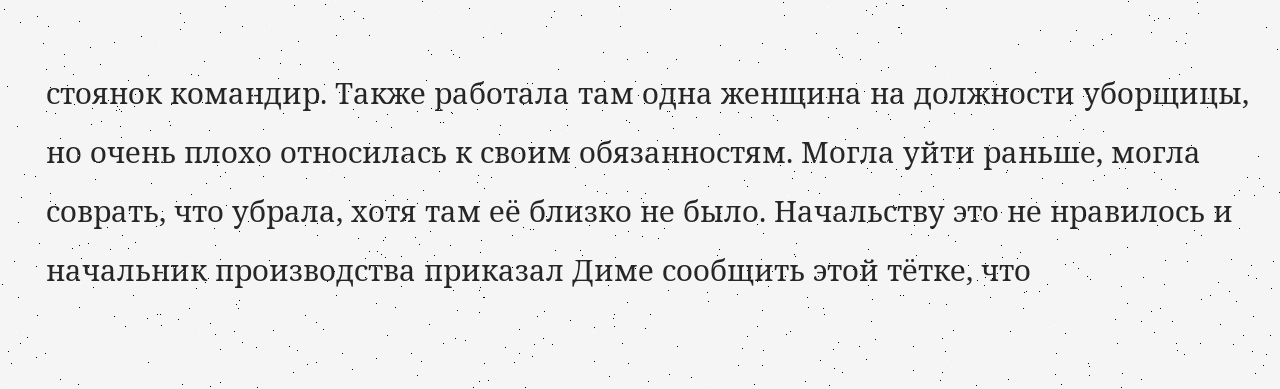стоянок командир. Также работала там одна женщина на должности уборщицы, но очень плохо относилась к своим обязанностям. Могла уйти раньше, могла соврать, что убрала, хотя там её близко не было. Начальству это не нравилось и начальник производства приказал Диме сообщить этой тётке, что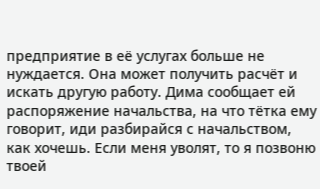предприятие в её услугах больше не нуждается. Она может получить расчёт и искать другую работу. Дима сообщает ей распоряжение начальства, на что тётка ему говорит, иди разбирайся с начальством, как хочешь. Если меня уволят, то я позвоню твоей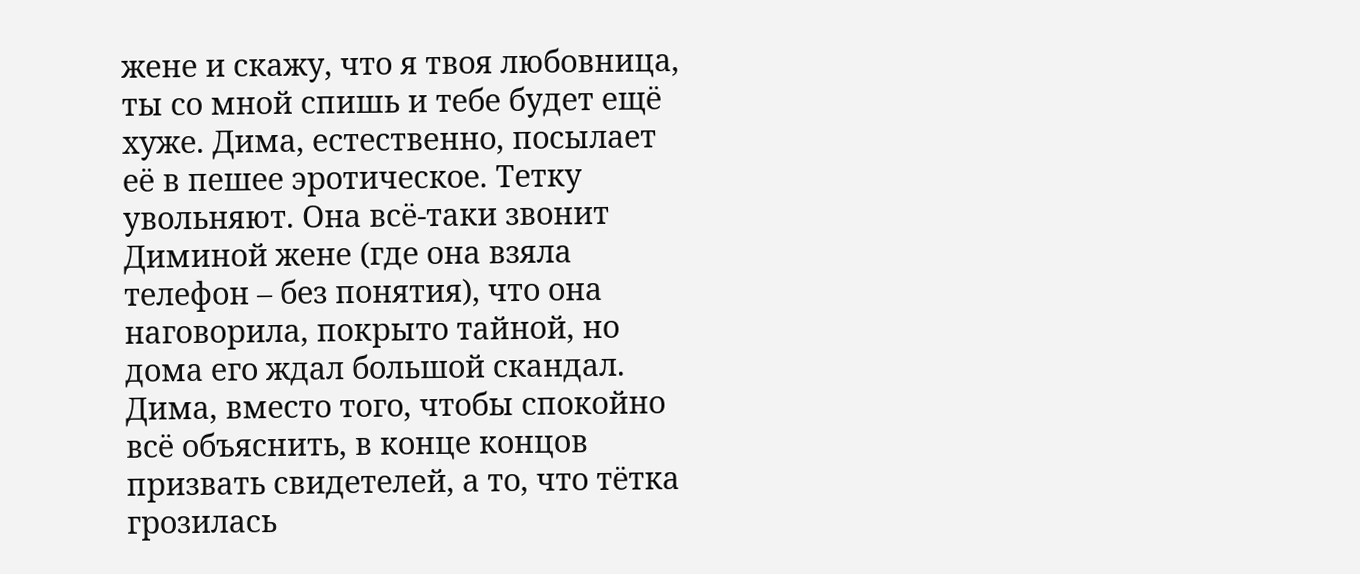жене и скажу, что я твоя любовница, ты со мной спишь и тебе будет ещё хуже. Дима, естественно, посылает её в пешее эротическое. Тетку увольняют. Она всё-таки звонит Диминой жене (где она взяла телефон – без понятия), что она наговорила, покрыто тайной, но дома его ждал большой скандал. Дима, вместо того, чтобы спокойно всё объяснить, в конце концов призвать свидетелей, а то, что тётка грозилась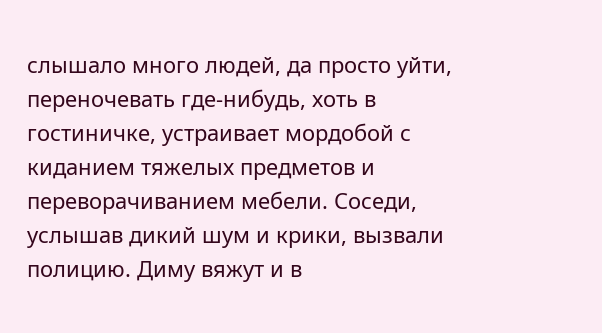слышало много людей, да просто уйти, переночевать где-нибудь, хоть в гостиничке, устраивает мордобой с киданием тяжелых предметов и переворачиванием мебели. Соседи, услышав дикий шум и крики, вызвали полицию. Диму вяжут и в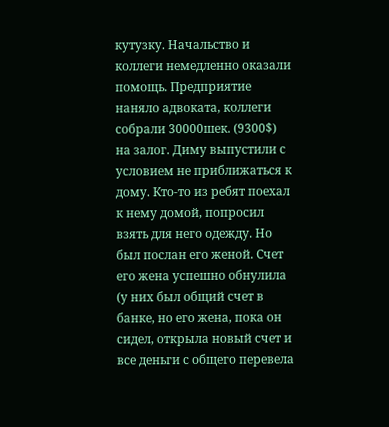кутузку. Начальство и коллеги немедленно оказали помощь. Предприятие наняло адвоката, коллеги собрали 30000шек. (9300$) на залог. Диму выпустили с условием не приближаться к дому. Кто-то из ребят поехал к нему домой, попросил взять для него одежду. Но был послан его женой. Счет его жена успешно обнулила (у них был общий счет в банке, но его жена, пока он сидел, открыла новый счет и все деньги с общего перевела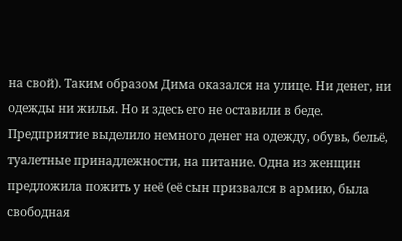на свой). Таким образом Дима оказался на улице. Ни денег, ни одежды ни жилья. Но и здесь его не оставили в беде. Предприятие выделило немного денег на одежду, обувь, бельё, туалетные принадлежности, на питание. Одна из женщин предложила пожить у неё (её сын призвался в армию, была свободная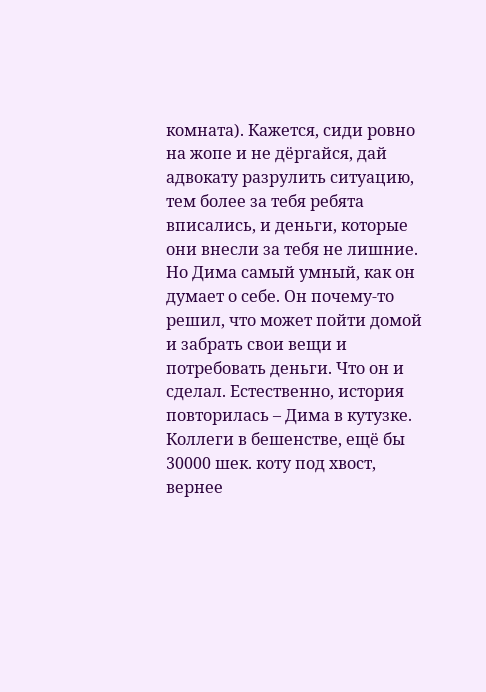комната). Кажется, сиди ровно на жопе и не дёргайся, дай адвокату разрулить ситуацию, тем более за тебя ребята вписались, и деньги, которые они внесли за тебя не лишние. Но Дима самый умный, как он думает о себе. Он почему-то решил, что может пойти домой и забрать свои вещи и потребовать деньги. Что он и сделал. Естественно, история повторилась – Дима в кутузке. Коллеги в бешенстве, ещё бы 30000 шек. коту под хвост, вернее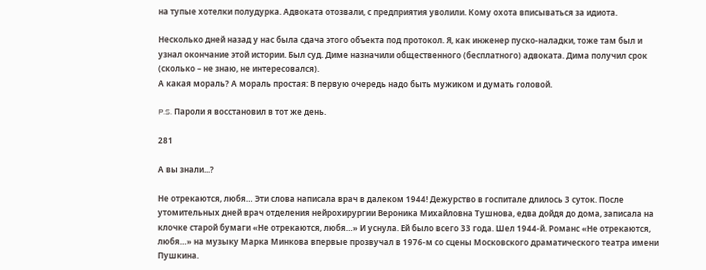на тупые хотелки полудурка. Адвоката отозвали, с предприятия уволили. Кому охота вписываться за идиота.

Несколько дней назад у нас была сдача этого объекта под протокол. Я, как инженер пуско-наладки, тоже там был и узнал окончание этой истории. Был суд. Диме назначили общественного (бесплатного) адвоката. Дима получил срок (сколько – не знаю, не интересовался).
А какая мораль? А мораль простая: В первую очередь надо быть мужиком и думать головой.

P.S. Пароли я восстановил в тот же день.

281

А вы знали...?

Не отрекаются, любя… Эти слова написала врач в далеком 1944! Дежурство в госпитале длилось 3 суток. После утомительных дней врач отделения нейрохирургии Вероника Михайловна Тушнова, едва дойдя до дома, записала на клочке старой бумаги «Не отрекаются, любя…» И уснула. Ей было всего 33 года. Шел 1944-й. Романс «Не отрекаются, любя…» на музыку Марка Минкова впервые прозвучал в 1976-м со сцены Московского драматического театра имени Пушкина.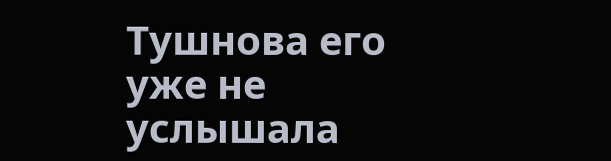Тушнова его уже не услышала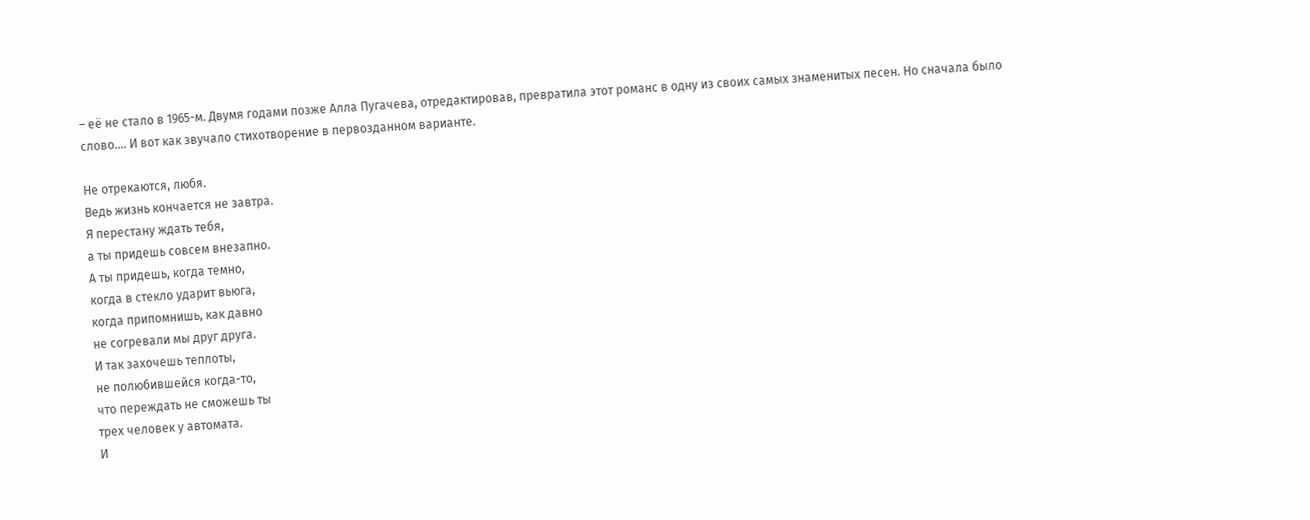– её не стало в 1965-м. Двумя годами позже Алла Пугачева, отредактировав, превратила этот романс в одну из своих самых знаменитых песен. Но сначала было слово…. И вот как звучало стихотворение в первозданном варианте.

Не отрекаются, любя.
Ведь жизнь кончается не завтра.
Я перестану ждать тебя,
а ты придешь совсем внезапно.
А ты придешь, когда темно,
когда в стекло ударит вьюга,
когда припомнишь, как давно
не согревали мы друг друга.
И так захочешь теплоты,
не полюбившейся когда-то,
что переждать не сможешь ты
трех человек у автомата.
И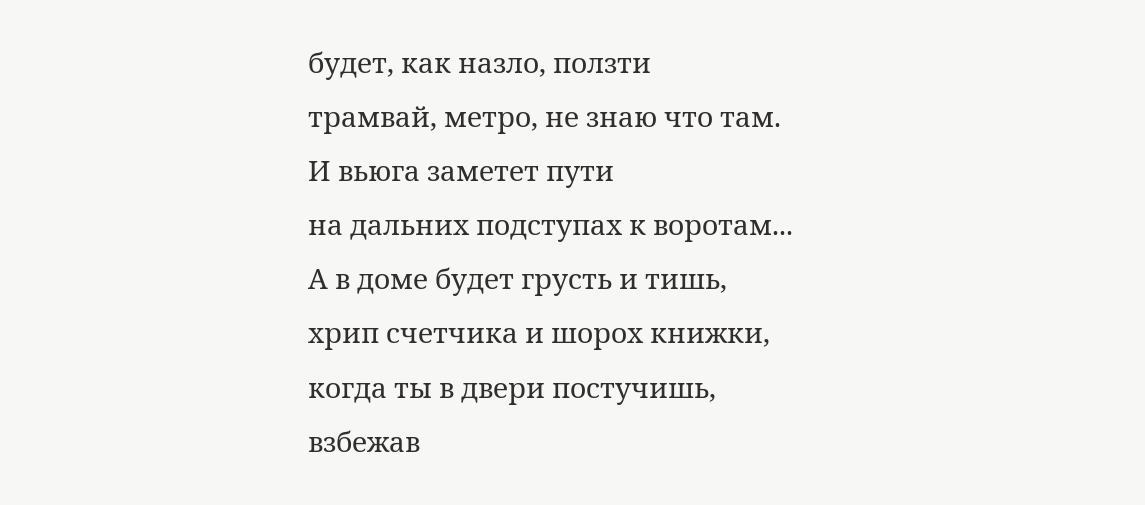будет, как назло, ползти
трамвай, метро, не знаю что там.
И вьюга заметет пути
на дальних подступах к воротам...
А в доме будет грусть и тишь,
хрип счетчика и шорох книжки,
когда ты в двери постучишь,
взбежав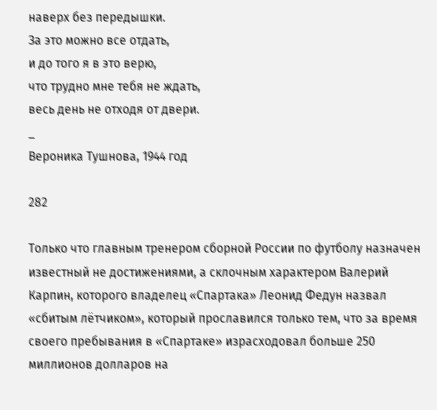наверх без передышки.
За это можно все отдать,
и до того я в это верю,
что трудно мне тебя не ждать,
весь день не отходя от двери.
_
Вероника Тушнова, 1944 год

282

Только что главным тренером сборной России по футболу назначен известный не достижениями, а склочным характером Валерий Карпин, которого владелец «Спартака» Леонид Федун назвал «сбитым лётчиком», который прославился только тем, что за время своего пребывания в «Спартаке» израсходовал больше 250 миллионов долларов на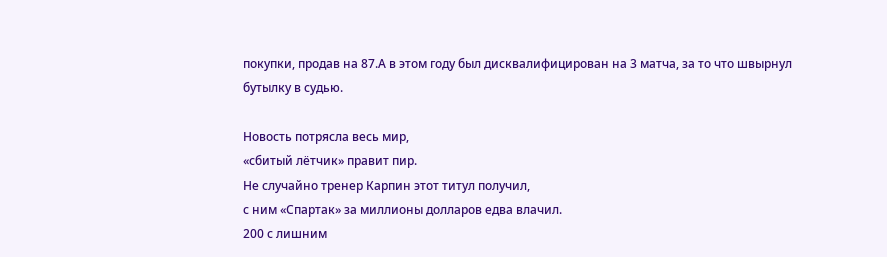покупки, продав на 87.А в этом году был дисквалифицирован на 3 матча, за то что швырнул бутылку в судью.

Новость потрясла весь мир,
«сбитый лётчик» правит пир.
Не случайно тренер Карпин этот титул получил,
с ним «Спартак» за миллионы долларов едва влачил.
200 с лишним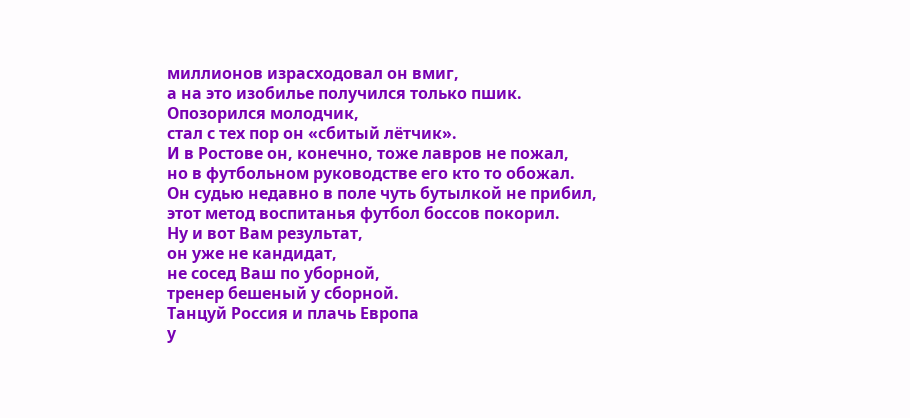миллионов израсходовал он вмиг,
а на это изобилье получился только пшик.
Опозорился молодчик,
стал с тех пор он «сбитый лётчик».
И в Ростове он, конечно, тоже лавров не пожал,
но в футбольном руководстве его кто то обожал.
Он судью недавно в поле чуть бутылкой не прибил,
этот метод воспитанья футбол боссов покорил.
Ну и вот Вам результат,
он уже не кандидат,
не сосед Ваш по уборной,
тренер бешеный у сборной.
Танцуй Россия и плачь Европа
у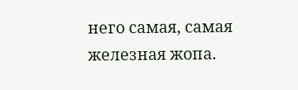него самая, самая железная жопа.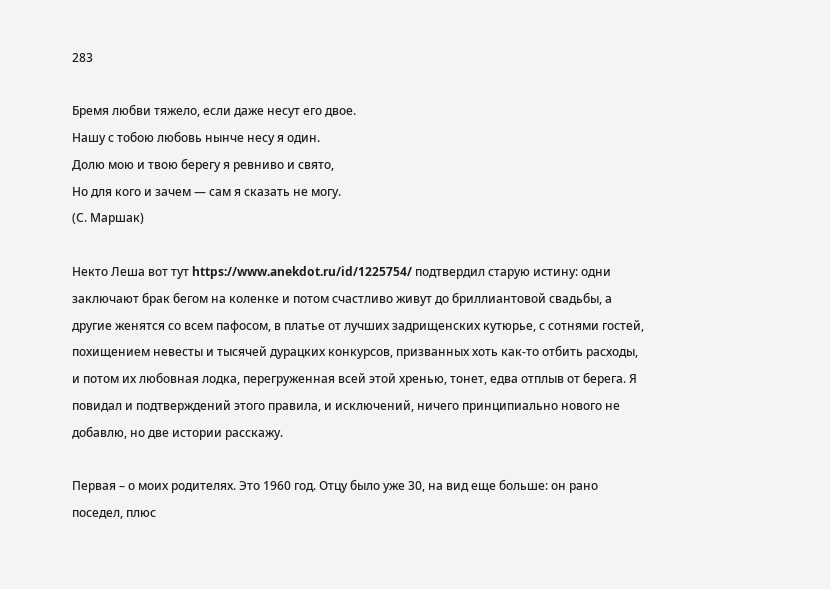283

Бремя любви тяжело, если даже несут его двое.
Нашу с тобою любовь нынче несу я один.
Долю мою и твою берегу я ревниво и свято,
Но для кого и зачем — сам я сказать не могу.
(С. Маршак)

Некто Леша вот тут https://www.anekdot.ru/id/1225754/ подтвердил старую истину: одни заключают брак бегом на коленке и потом счастливо живут до бриллиантовой свадьбы, а другие женятся со всем пафосом, в платье от лучших задрищенских кутюрье, с сотнями гостей, похищением невесты и тысячей дурацких конкурсов, призванных хоть как-то отбить расходы, и потом их любовная лодка, перегруженная всей этой хренью, тонет, едва отплыв от берега. Я повидал и подтверждений этого правила, и исключений, ничего принципиально нового не добавлю, но две истории расскажу.

Первая – о моих родителях. Это 1960 год. Отцу было уже 30, на вид еще больше: он рано поседел, плюс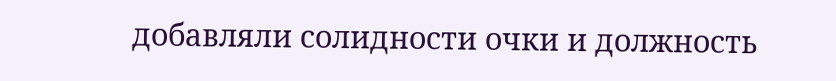добавляли солидности очки и должность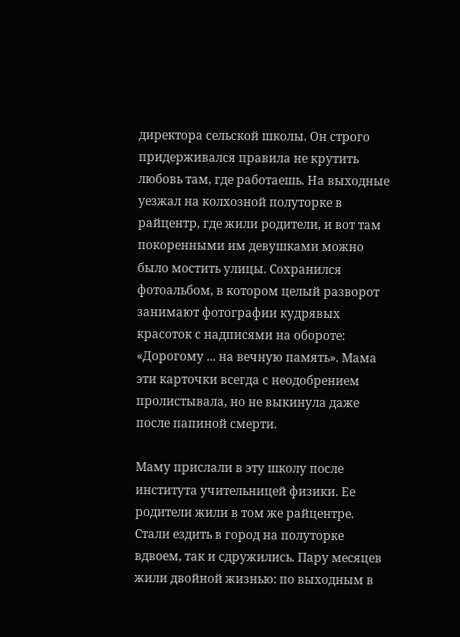директора сельской школы. Он строго придерживался правила не крутить любовь там, где работаешь. На выходные уезжал на колхозной полуторке в райцентр, где жили родители, и вот там покоренными им девушками можно было мостить улицы. Сохранился фотоальбом, в котором целый разворот занимают фотографии кудрявых красоток с надписями на обороте: «Дорогому ... на вечную память». Мама эти карточки всегда с неодобрением пролистывала, но не выкинула даже после папиной смерти.

Маму прислали в эту школу после института учительницей физики. Ее родители жили в том же райцентре. Стали ездить в город на полуторке вдвоем, так и сдружились. Пару месяцев жили двойной жизнью: по выходным в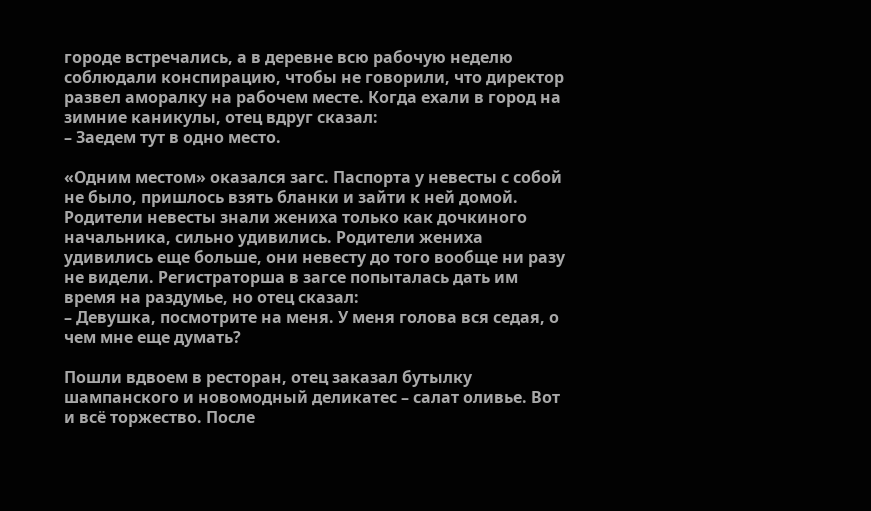городе встречались, а в деревне всю рабочую неделю соблюдали конспирацию, чтобы не говорили, что директор развел аморалку на рабочем месте. Когда ехали в город на зимние каникулы, отец вдруг сказал:
– Заедем тут в одно место.

«Одним местом» оказался загс. Паспорта у невесты с собой не было, пришлось взять бланки и зайти к ней домой. Родители невесты знали жениха только как дочкиного начальника, сильно удивились. Родители жениха удивились еще больше, они невесту до того вообще ни разу не видели. Регистраторша в загсе попыталась дать им время на раздумье, но отец сказал:
– Девушка, посмотрите на меня. У меня голова вся седая, о чем мне еще думать?

Пошли вдвоем в ресторан, отец заказал бутылку шампанского и новомодный деликатес – салат оливье. Вот и всё торжество. После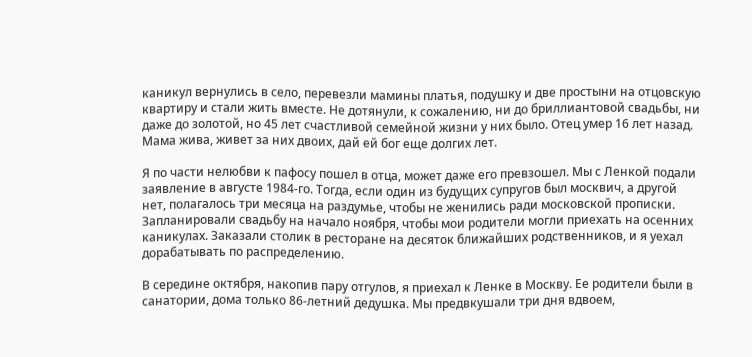каникул вернулись в село, перевезли мамины платья, подушку и две простыни на отцовскую квартиру и стали жить вместе. Не дотянули, к сожалению, ни до бриллиантовой свадьбы, ни даже до золотой, но 45 лет счастливой семейной жизни у них было. Отец умер 16 лет назад. Мама жива, живет за них двоих, дай ей бог еще долгих лет.

Я по части нелюбви к пафосу пошел в отца, может даже его превзошел. Мы с Ленкой подали заявление в августе 1984-го. Тогда, если один из будущих супругов был москвич, а другой нет, полагалось три месяца на раздумье, чтобы не женились ради московской прописки. Запланировали свадьбу на начало ноября, чтобы мои родители могли приехать на осенних каникулах. Заказали столик в ресторане на десяток ближайших родственников, и я уехал дорабатывать по распределению.

В середине октября, накопив пару отгулов, я приехал к Ленке в Москву. Ее родители были в санатории, дома только 86-летний дедушка. Мы предвкушали три дня вдвоем,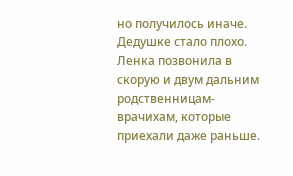но получилось иначе. Дедушке стало плохо. Ленка позвонила в скорую и двум дальним родственницам-врачихам, которые приехали даже раньше.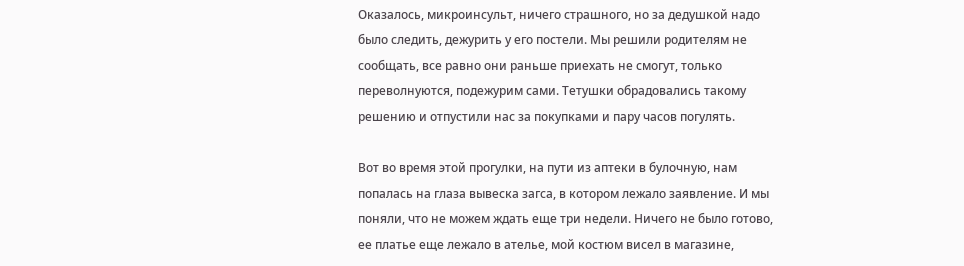Оказалось, микроинсульт, ничего страшного, но за дедушкой надо было следить, дежурить у его постели. Мы решили родителям не сообщать, все равно они раньше приехать не смогут, только переволнуются, подежурим сами. Тетушки обрадовались такому решению и отпустили нас за покупками и пару часов погулять.

Вот во время этой прогулки, на пути из аптеки в булочную, нам попалась на глаза вывеска загса, в котором лежало заявление. И мы поняли, что не можем ждать еще три недели. Ничего не было готово, ее платье еще лежало в ателье, мой костюм висел в магазине,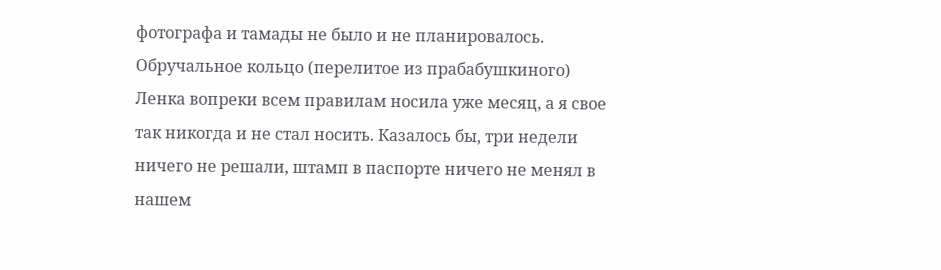фотографа и тамады не было и не планировалось. Обручальное кольцо (перелитое из прабабушкиного) Ленка вопреки всем правилам носила уже месяц, а я свое так никогда и не стал носить. Казалось бы, три недели ничего не решали, штамп в паспорте ничего не менял в нашем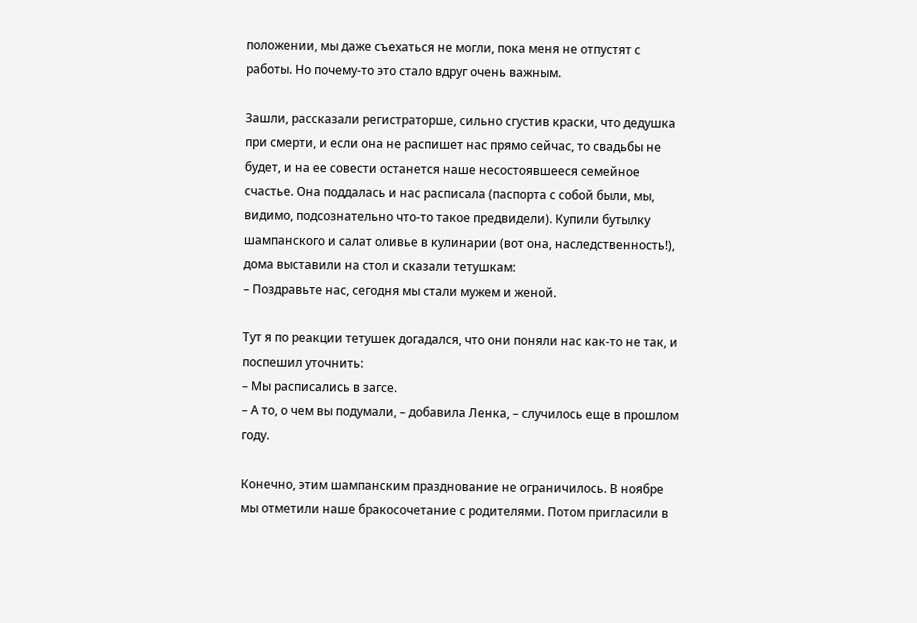положении, мы даже съехаться не могли, пока меня не отпустят с работы. Но почему-то это стало вдруг очень важным.

Зашли, рассказали регистраторше, сильно сгустив краски, что дедушка при смерти, и если она не распишет нас прямо сейчас, то свадьбы не будет, и на ее совести останется наше несостоявшееся семейное счастье. Она поддалась и нас расписала (паспорта с собой были, мы, видимо, подсознательно что-то такое предвидели). Купили бутылку шампанского и салат оливье в кулинарии (вот она, наследственность!), дома выставили на стол и сказали тетушкам:
– Поздравьте нас, сегодня мы стали мужем и женой.

Тут я по реакции тетушек догадался, что они поняли нас как-то не так, и поспешил уточнить:
– Мы расписались в загсе.
– А то, о чем вы подумали, – добавила Ленка, – случилось еще в прошлом году.

Конечно, этим шампанским празднование не ограничилось. В ноябре мы отметили наше бракосочетание с родителями. Потом пригласили в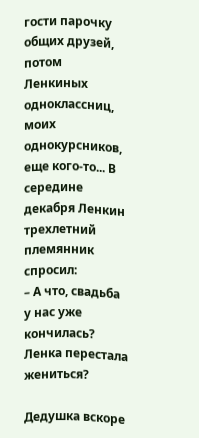гости парочку общих друзей, потом Ленкиных одноклассниц, моих однокурсников, еще кого-то... В середине декабря Ленкин трехлетний племянник спросил:
– А что, свадьба у нас уже кончилась? Ленка перестала жениться?

Дедушка вскоре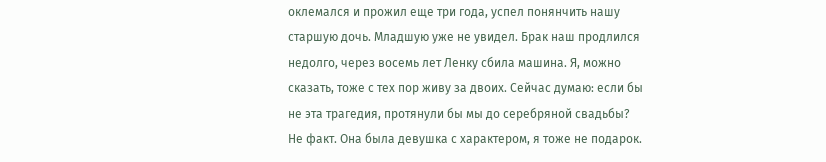оклемался и прожил еще три года, успел понянчить нашу старшую дочь. Младшую уже не увидел. Брак наш продлился недолго, через восемь лет Ленку сбила машина. Я, можно сказать, тоже с тех пор живу за двоих. Сейчас думаю: если бы не эта трагедия, протянули бы мы до серебряной свадьбы? Не факт. Она была девушка с характером, я тоже не подарок.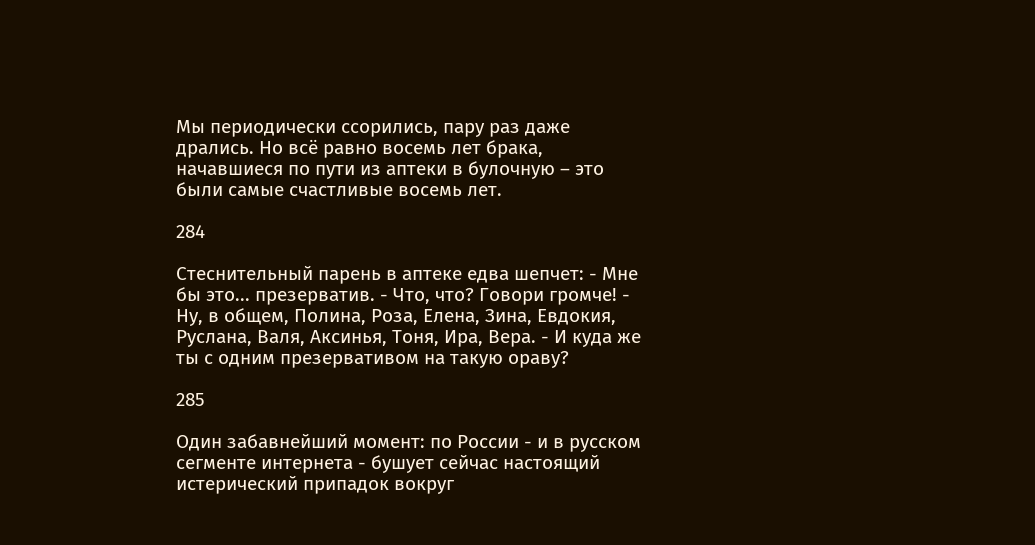Мы периодически ссорились, пару раз даже дрались. Но всё равно восемь лет брака, начавшиеся по пути из аптеки в булочную – это были самые счастливые восемь лет.

284

Стеснительный парень в аптеке едва шепчет: - Мне бы это... презерватив. - Что, что? Говори громче! - Ну, в общем, Полина, Роза, Елена, Зина, Евдокия, Руслана, Валя, Аксинья, Тоня, Ира, Вера. - И куда же ты с одним презервативом на такую ораву?

285

Один забавнейший момент: по России - и в русском сегменте интернета - бушует сейчас настоящий истерический припадок вокруг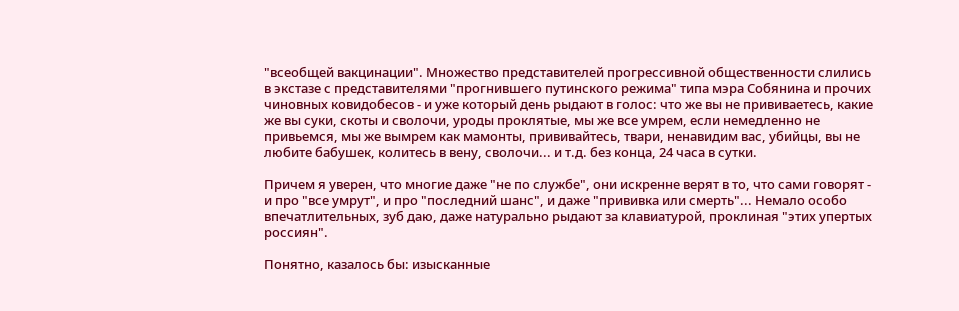"всеобщей вакцинации". Множество представителей прогрессивной общественности слились в экстазе с представителями "прогнившего путинского режима" типа мэра Собянина и прочих чиновных ковидобесов - и уже который день рыдают в голос: что же вы не прививаетесь, какие же вы суки, скоты и сволочи, уроды проклятые, мы же все умрем, если немедленно не привьемся, мы же вымрем как мамонты, прививайтесь, твари, ненавидим вас, убийцы, вы не любите бабушек, колитесь в вену, сволочи... и т.д. без конца, 24 часа в сутки.

Причем я уверен, что многие даже "не по службе", они искренне верят в то, что сами говорят - и про "все умрут", и про "последний шанс", и даже "прививка или смерть"... Немало особо впечатлительных, зуб даю, даже натурально рыдают за клавиатурой, проклиная "этих упертых россиян".

Понятно, казалось бы: изысканные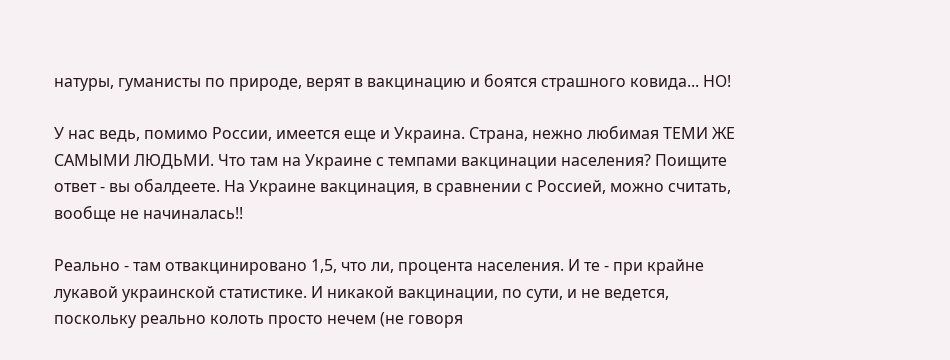натуры, гуманисты по природе, верят в вакцинацию и боятся страшного ковида... НО!

У нас ведь, помимо России, имеется еще и Украина. Страна, нежно любимая ТЕМИ ЖЕ САМЫМИ ЛЮДЬМИ. Что там на Украине с темпами вакцинации населения? Поищите ответ - вы обалдеете. На Украине вакцинация, в сравнении с Россией, можно считать, вообще не начиналась!!

Реально - там отвакцинировано 1,5, что ли, процента населения. И те - при крайне лукавой украинской статистике. И никакой вакцинации, по сути, и не ведется, поскольку реально колоть просто нечем (не говоря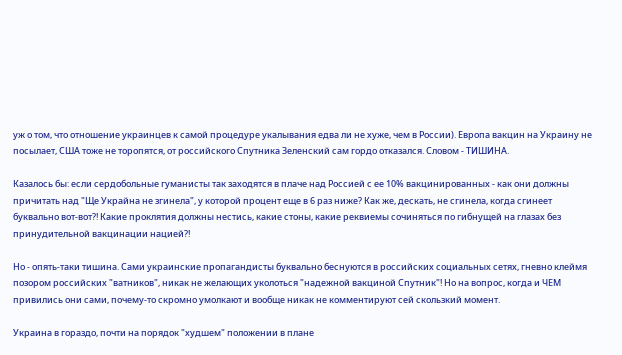уж о том, что отношение украинцев к самой процедуре укалывания едва ли не хуже, чем в России). Европа вакцин на Украину не посылает, США тоже не торопятся, от российского Спутника Зеленский сам гордо отказался. Словом - ТИШИНА.

Казалось бы: если сердобольные гуманисты так заходятся в плаче над Россией с ее 10% вакцинированных - как они должны причитать над "Ще Украйна не згинела", у которой процент еще в 6 раз ниже? Как же, дескать, не сгинела, когда сгинеет буквально вот-вот?! Какие проклятия должны нестись, какие стоны, какие реквиемы сочиняться по гибнущей на глазах без принудительной вакцинации нацией?!

Но - опять-таки тишина. Сами украинские пропагандисты буквально беснуются в российских социальных сетях, гневно клеймя позором российских "ватников", никак не желающих уколоться "надежной вакциной Спутник"! Но на вопрос, когда и ЧЕМ привились они сами, почему-то скромно умолкают и вообще никак не комментируют сей скользкий момент.

Украина в гораздо, почти на порядок "худшем" положении в плане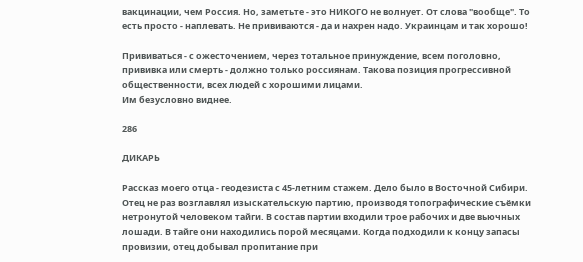вакцинации, чем Россия. Но, заметьте - это НИКОГО не волнует. От слова "вообще". То есть просто - наплевать. Не прививаются - да и нахрен надо. Украинцам и так хорошо!

Прививаться - с ожесточением, через тотальное принуждение, всем поголовно, прививка или смерть - должно только россиянам. Такова позиция прогрессивной общественности, всех людей с хорошими лицами.
Им безусловно виднее.

286

ДИКАРЬ

Рассказ моего отца - геодезиста с 45-летним стажем. Дело было в Восточной Сибири. Отец не раз возглавлял изыскательскую партию, производя топографические съёмки нетронутой человеком тайги. В состав партии входили трое рабочих и две вьючных лошади. В тайге они находились порой месяцами. Когда подходили к концу запасы провизии, отец добывал пропитание при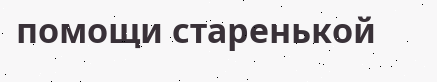помощи старенькой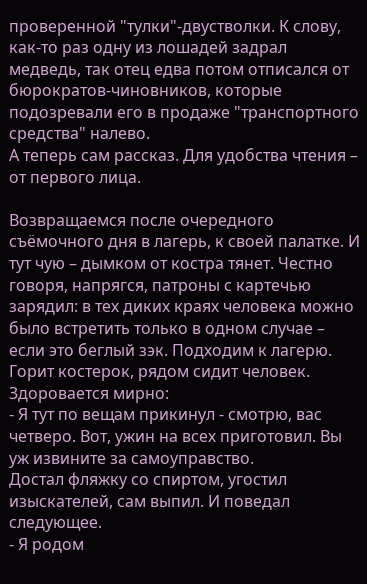проверенной "тулки"-двустволки. К слову, как-то раз одну из лошадей задрал медведь, так отец едва потом отписался от бюрократов-чиновников, которые подозревали его в продаже "транспортного средства" налево.
А теперь сам рассказ. Для удобства чтения – от первого лица.

Возвращаемся после очередного съёмочного дня в лагерь, к своей палатке. И тут чую – дымком от костра тянет. Честно говоря, напрягся, патроны с картечью зарядил: в тех диких краях человека можно было встретить только в одном случае – если это беглый зэк. Подходим к лагерю. Горит костерок, рядом сидит человек. Здоровается мирно:
- Я тут по вещам прикинул - смотрю, вас четверо. Вот, ужин на всех приготовил. Вы уж извините за самоуправство.
Достал фляжку со спиртом, угостил изыскателей, сам выпил. И поведал следующее.
- Я родом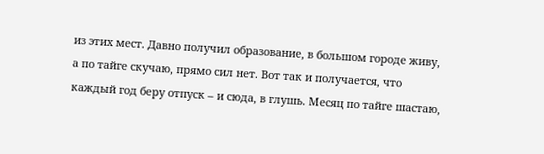из этих мест. Давно получил образование, в большом городе живу, а по тайге скучаю, прямо сил нет. Вот так и получается, что каждый год беру отпуск – и сюда, в глушь. Месяц по тайге шастаю,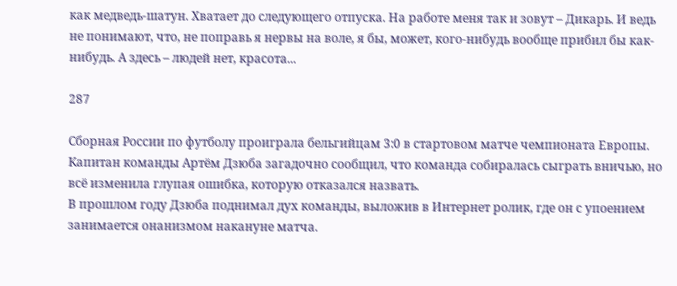как медведь-шатун. Хватает до следующего отпуска. На работе меня так и зовут – Дикарь. И ведь не понимают, что, не поправь я нервы на воле, я бы, может, кого-нибудь вообще прибил бы как-нибудь. А здесь – людей нет, красота...

287

Сборная России по футболу проиграла бельгийцам 3:0 в стартовом матче чемпионата Европы. Капитан команды Артём Дзюба загадочно сообщил, что команда собиралась сыграть вничью, но всё изменила глупая ошибка, которую отказался назвать.
В прошлом году Дзюба поднимал дух команды, выложив в Интернет ролик, где он с упоением занимается онанизмом накануне матча.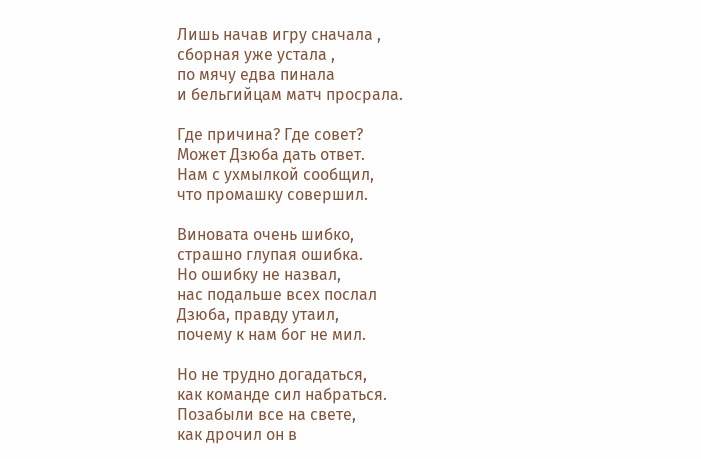Лишь начав игру сначала ,
сборная уже устала ,
по мячу едва пинала
и бельгийцам матч просрала.

Где причина? Где совет?
Может Дзюба дать ответ.
Нам с ухмылкой сообщил,
что промашку совершил.

Виновата очень шибко,
страшно глупая ошибка.
Но ошибку не назвал,
нас подальше всех послал
Дзюба, правду утаил,
почему к нам бог не мил.

Но не трудно догадаться,
как команде сил набраться.
Позабыли все на свете,
как дрочил он в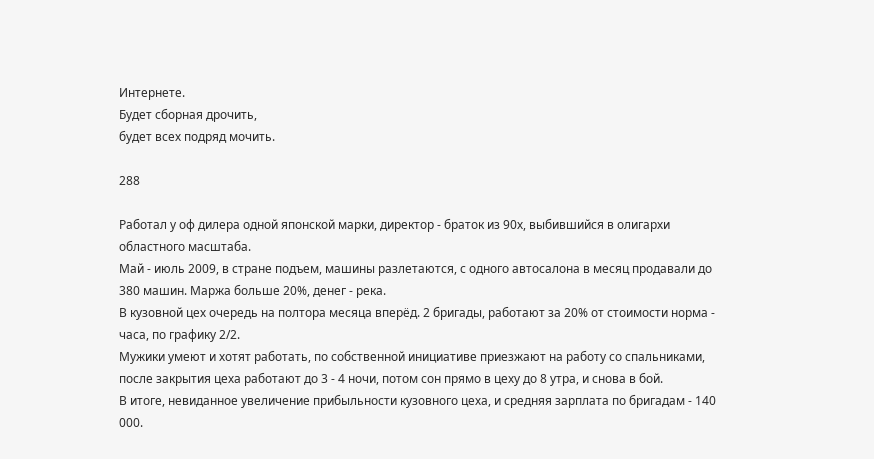Интернете.
Будет сборная дрочить,
будет всех подряд мочить.

288

Работал у оф дилера одной японской марки, директор - браток из 90х, выбившийся в олигархи областного масштаба.
Май - июль 2009, в стране подъем, машины разлетаются, с одного автосалона в месяц продавали до 380 машин. Маржа больше 20%, денег - река.
В кузовной цех очередь на полтора месяца вперёд. 2 бригады, работают за 20% от стоимости норма - часа, по графику 2/2.
Мужики умеют и хотят работать, по собственной инициативе приезжают на работу со спальниками, после закрытия цеха работают до 3 - 4 ночи, потом сон прямо в цеху до 8 утра, и снова в бой.
В итоге, невиданное увеличение прибыльности кузовного цеха, и средняя зарплата по бригадам - 140 000.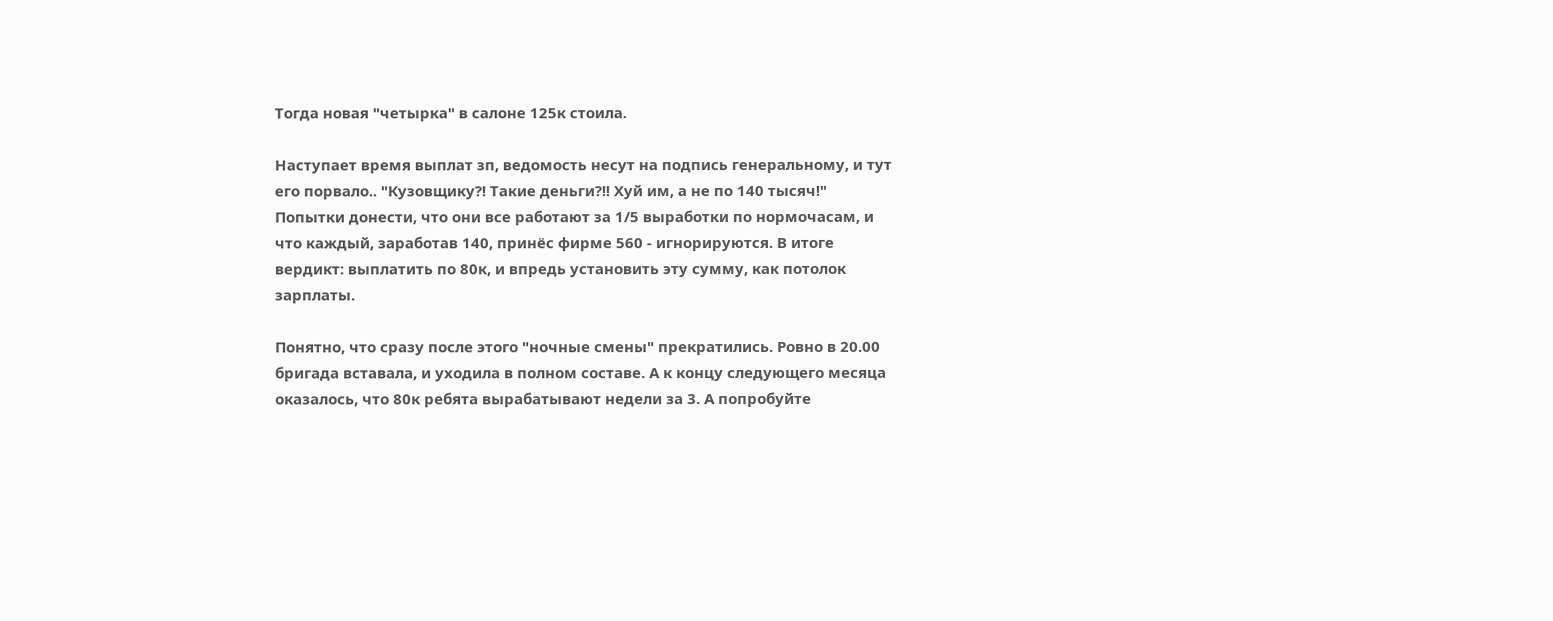Тогда новая "четырка" в салоне 125к стоила.

Наступает время выплат зп, ведомость несут на подпись генеральному, и тут его порвало.. "Кузовщику?! Такие деньги?!! Хуй им, а не по 140 тысяч!" Попытки донести, что они все работают за 1/5 выработки по нормочасам, и что каждый, заработав 140, принёс фирме 560 - игнорируются. В итоге вердикт: выплатить по 80к, и впредь установить эту сумму, как потолок зарплаты.

Понятно, что сразу после этого "ночные смены" прекратились. Ровно в 20.00 бригада вставала, и уходила в полном составе. А к концу следующего месяца оказалось, что 80к ребята вырабатывают недели за 3. А попробуйте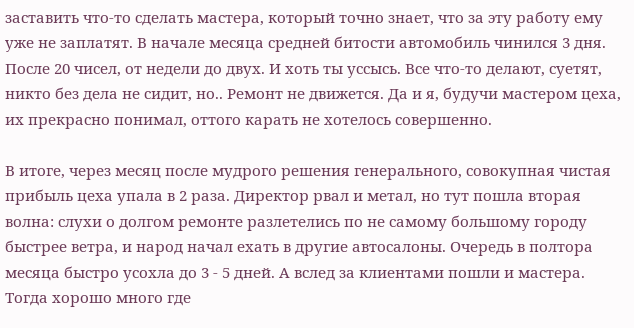заставить что-то сделать мастера, который точно знает, что за эту работу ему уже не заплатят. В начале месяца средней битости автомобиль чинился 3 дня. После 20 чисел, от недели до двух. И хоть ты уссысь. Все что-то делают, суетят, никто без дела не сидит, но.. Ремонт не движется. Да и я, будучи мастером цеха, их прекрасно понимал, оттого карать не хотелось совершенно.

В итоге, через месяц после мудрого решения генерального, совокупная чистая прибыль цеха упала в 2 раза. Директор рвал и метал, но тут пошла вторая волна: слухи о долгом ремонте разлетелись по не самому большому городу быстрее ветра, и народ начал ехать в другие автосалоны. Очередь в полтора месяца быстро усохла до 3 - 5 дней. А вслед за клиентами пошли и мастера. Тогда хорошо много где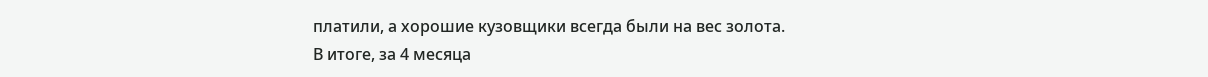платили, а хорошие кузовщики всегда были на вес золота.
В итоге, за 4 месяца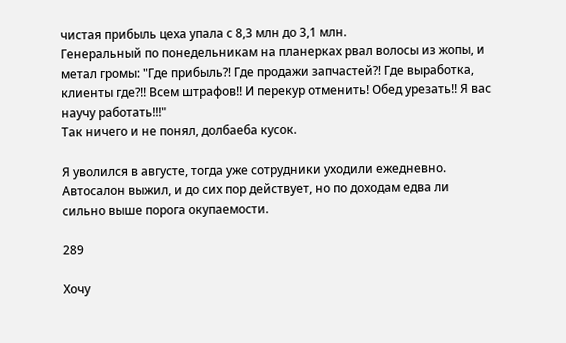чистая прибыль цеха упала с 8,3 млн до 3,1 млн.
Генеральный по понедельникам на планерках рвал волосы из жопы, и метал громы: "Где прибыль?! Где продажи запчастей?! Где выработка, клиенты где?!! Всем штрафов!! И перекур отменить! Обед урезать!! Я вас научу работать!!!"
Так ничего и не понял, долбаеба кусок.

Я уволился в августе, тогда уже сотрудники уходили ежедневно. Автосалон выжил, и до сих пор действует, но по доходам едва ли сильно выше порога окупаемости.

289

Хочу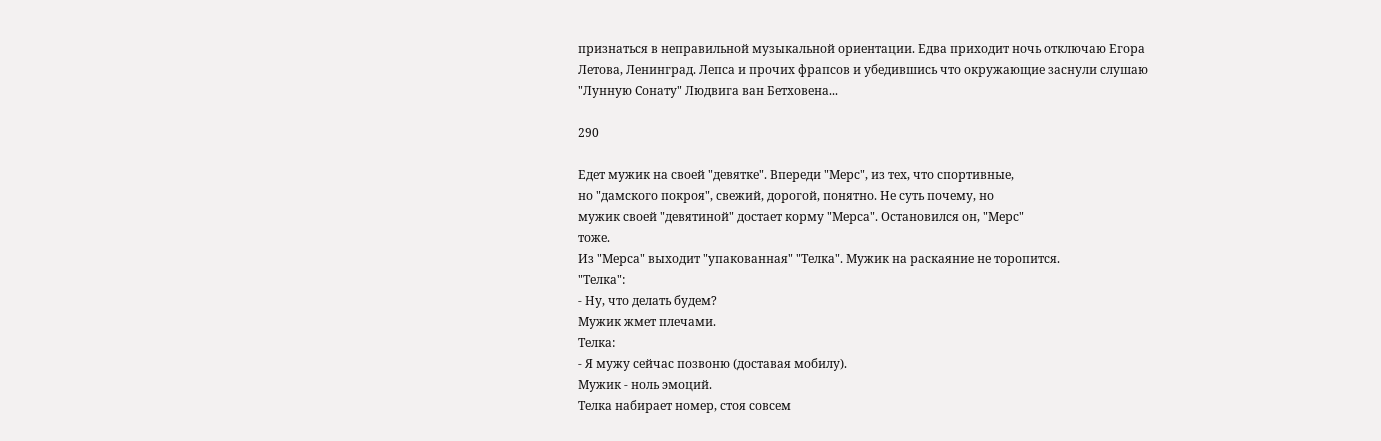признаться в неправильной музыкальной ориентации. Едва приходит ночь отключаю Егора Летова, Ленинград. Лепса и прочих фрапсов и убедившись что окружающие заснули слушаю "Лунную Сонату" Людвига ван Бетховена...

290

Едет мужик на своей "девятке". Впереди "Мерс", из тех, что спортивные,
но "дамского покроя", свежий, дорогой, понятно. Не суть почему, но
мужик своей "девятиной" достает корму "Мерса". Остановился он, "Мерс"
тоже.
Из "Мерса" выходит "упакованная" "Телка". Мужик на раскаяние не торопится.
"Телка":
- Ну, что делать будем?
Мужик жмет плечами.
Телка:
- Я мужу сейчас позвоню (доставая мобилу).
Мужик - ноль эмоций.
Телка набирает номер, стоя совсем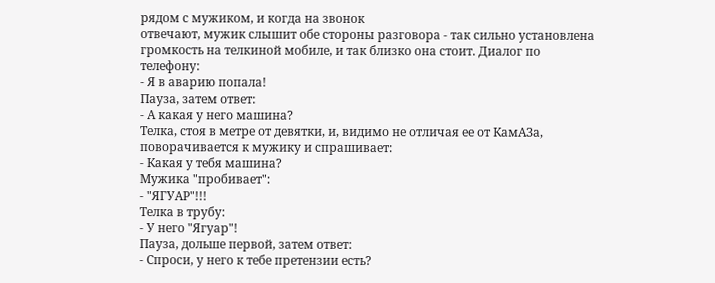рядом с мужиком, и когда на звонок
отвечают, мужик слышит обе стороны разговора - так сильно установлена
громкость на телкиной мобиле, и так близко она стоит. Диалог по
телефону:
- Я в аварию попала!
Пауза, затем ответ:
- А какая у него машина?
Телка, стоя в метре от девятки, и, видимо не отличая ее от КамАЗа,
поворачивается к мужику и спрашивает:
- Какая у тебя машина?
Мужика "пробивает":
- "ЯГУАР"!!!
Телка в трубу:
- У него "Ягуар"!
Пауза, дольше первой, затем ответ:
- Спроси, у него к тебе претензии есть?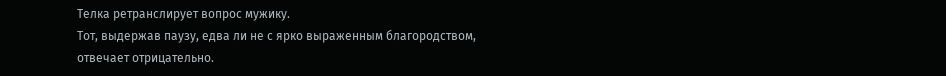Телка ретранслирует вопрос мужику.
Тот, выдержав паузу, едва ли не с ярко выраженным благородством,
отвечает отрицательно.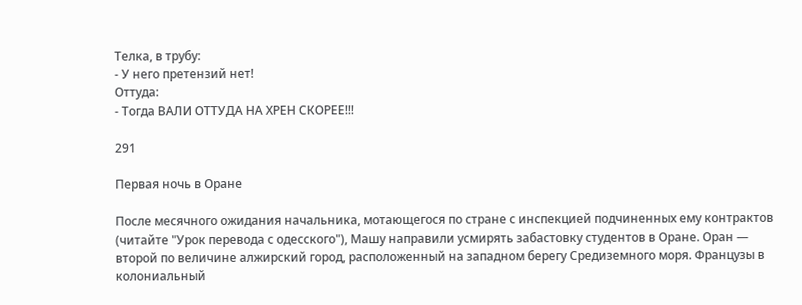Телка, в трубу:
- У него претензий нет!
Оттуда:
- Тогда ВАЛИ ОТТУДА НА ХРЕН СКОРЕЕ!!!

291

Первая ночь в Оране

После месячного ожидания начальника, мотающегося по стране с инспекцией подчиненных ему контрактов (читайте "Урок перевода с одесского"), Машу направили усмирять забастовку студентов в Оране. Оран — второй по величине алжирский город, расположенный на западном берегу Средиземного моря. Французы в колониальный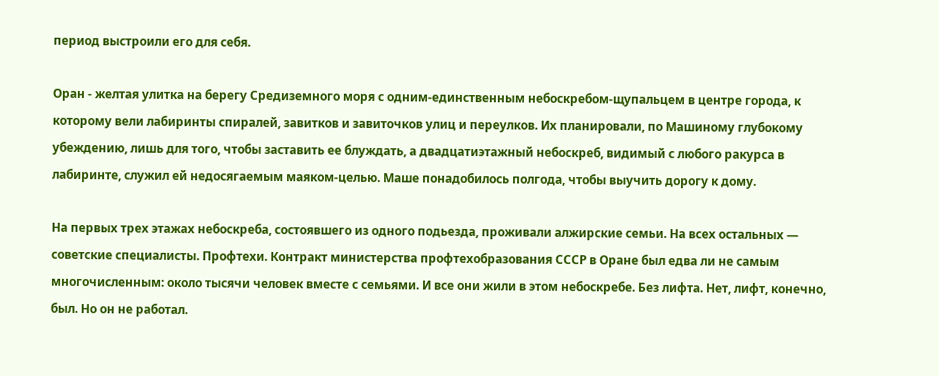период выстроили его для себя.

Оран - желтая улитка на берегу Средиземного моря с одним-единственным небоскребом-щупальцем в центре города, к которому вели лабиринты спиралей, завитков и завиточков улиц и переулков. Их планировали, по Машиному глубокому убеждению, лишь для того, чтобы заставить ее блуждать, а двадцатиэтажный небоскреб, видимый с любого ракурса в лабиринте, служил ей недосягаемым маяком-целью. Маше понадобилось полгода, чтобы выучить дорогу к дому.

На первых трех этажах небоскреба, состоявшего из одного подьезда, проживали алжирские семьи. На всех остальных — советские специалисты. Профтехи. Контракт министерства профтехобразования СССР в Оране был едва ли не самым многочисленным: около тысячи человек вместе с семьями. И все они жили в этом небоскребе. Без лифта. Нет, лифт, конечно, был. Но он не работал.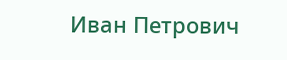Иван Петрович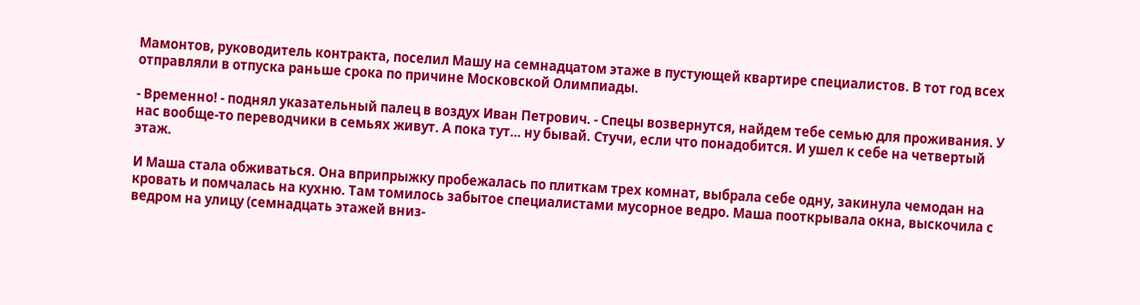Мамонтов, руководитель контракта, поселил Машу на семнадцатом этаже в пустующей квартире специалистов. В тот год всех отправляли в отпуска раньше срока по причине Московской Олимпиады.

- Временно! - поднял указательный палец в воздух Иван Петрович. - Спецы возвернутся, найдем тебе семью для проживания. У нас вообще-то переводчики в семьях живут. А пока тут… ну бывай. Стучи, если что понадобится. И ушел к себе на четвертый этаж.

И Маша стала обживаться. Она вприпрыжку пробежалась по плиткам трех комнат, выбрала себе одну, закинула чемодан на кровать и помчалась на кухню. Там томилось забытое специалистами мусорное ведро. Маша пооткрывала окна, выскочила с ведром на улицу (семнадцать этажей вниз-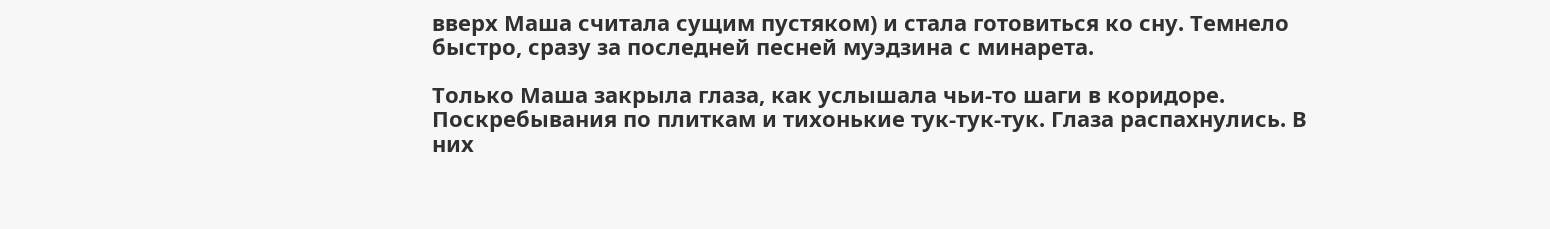вверх Маша считала сущим пустяком) и стала готовиться ко сну. Темнело быстро, сразу за последней песней муэдзина с минарета.

Только Маша закрыла глаза, как услышала чьи-то шаги в коридоре. Поскребывания по плиткам и тихонькие тук-тук-тук. Глаза распахнулись. В них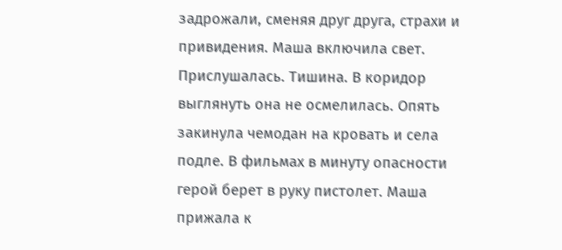задрожали, сменяя друг друга, страхи и привидения. Маша включила свет. Прислушалась. Тишина. В коридор выглянуть она не осмелилась. Опять закинула чемодан на кровать и села подле. В фильмах в минуту опасности герой берет в руку пистолет. Маша прижала к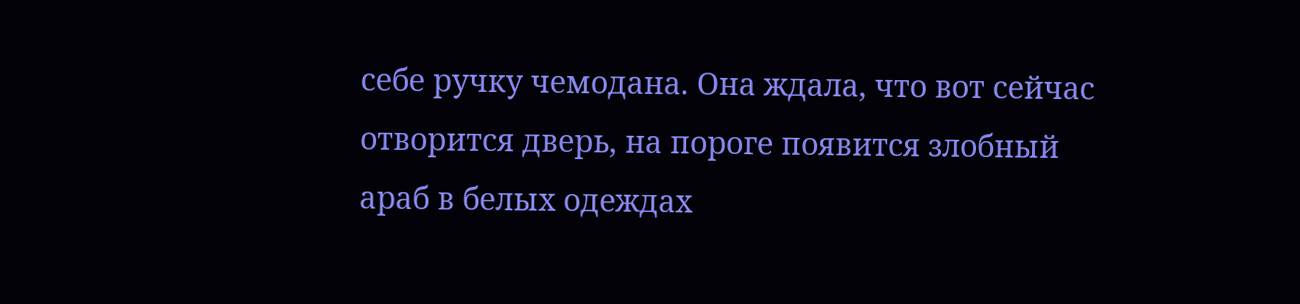себе ручку чемодана. Она ждала, что вот сейчас отворится дверь, на пороге появится злобный араб в белых одеждах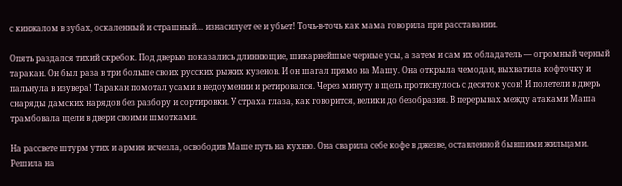с кинжалом в зубах, оскаленный и страшный… изнасилует ее и убьет! Точь-в-точь как мама говорила при расставании.

Опять раздался тихий скребок. Под дверью показались длиннющие, шикарнейшые черные усы, а затем и сам их обладатель — огромный черный таракан. Он был раза в три больше своих русских рыжих кузенов. И он шагал прямо на Машу. Она открыла чемодан, выхватила кофточку и пальнула в изувера! Таракан помотал усами в недоумении и ретировался. Через минуту в щель протиснулось с десяток усов! И полетели в дверь снаряды дамских нарядов без разбору и сортировки. У страха глаза, как говорится, велики до безобразия. В перерывах между атаками Маша трамбовала щели в двери своими шмотками.

На рассвете штурм утих и армия исчезла, освободив Маше путь на кухню. Она сварила себе кофе в джезве, оставленной бывшими жильцами. Решила на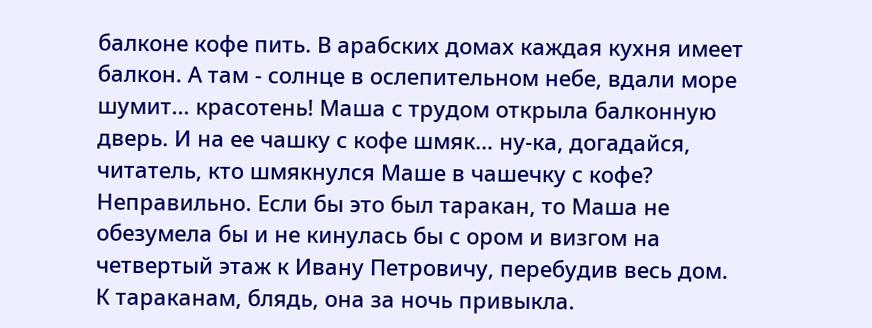балконе кофе пить. В арабских домах каждая кухня имеет балкон. А там - солнце в ослепительном небе, вдали море шумит... красотень! Маша с трудом открыла балконную дверь. И на ее чашку с кофе шмяк… ну-ка, догадайся, читатель, кто шмякнулся Маше в чашечку с кофе? Неправильно. Если бы это был таракан, то Маша не обезумела бы и не кинулась бы с ором и визгом на четвертый этаж к Ивану Петровичу, перебудив весь дом. К тараканам, блядь, она за ночь привыкла.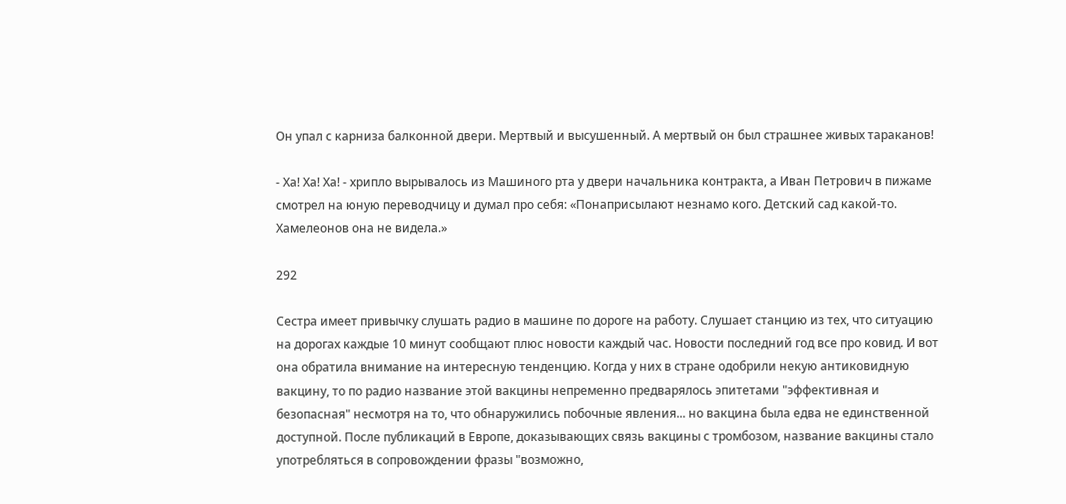Он упал с карниза балконной двери. Мертвый и высушенный. А мертвый он был страшнее живых тараканов!

- Ха! Ха! Ха! - хрипло вырывалось из Машиного рта у двери начальника контракта, а Иван Петрович в пижаме смотрел на юную переводчицу и думал про себя: «Понаприсылают незнамо кого. Детский сад какой-то. Хамелеонов она не видела.»

292

Сестра имеет привычку слушать радио в машине по дороге на работу. Слушает станцию из тех, что ситуацию на дорогах каждые 10 минут сообщают плюс новости каждый час. Новости последний год все про ковид. И вот она обратила внимание на интересную тенденцию. Когда у них в стране одобрили некую антиковидную вакцину, то по радио название этой вакцины непременно предварялось эпитетами "эффективная и безопасная" несмотря на то, что обнаружились побочные явления... но вакцина была едва не единственной доступной. После публикаций в Европе, доказывающих связь вакцины с тромбозом, название вакцины стало употребляться в сопровождении фразы "возможно,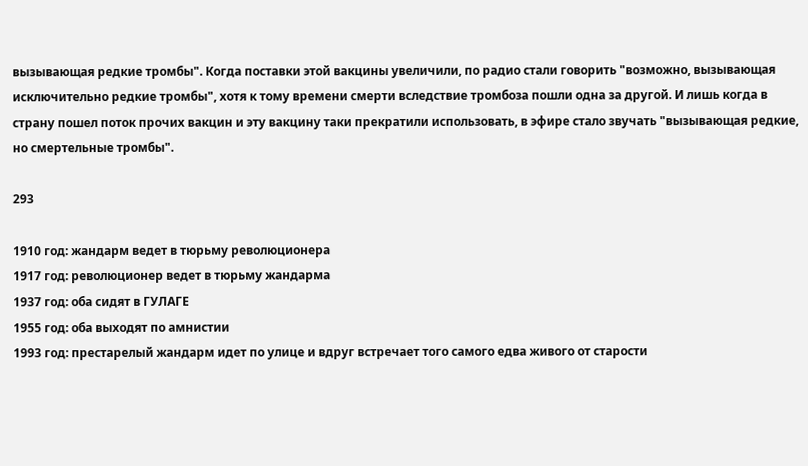вызывающая редкие тромбы". Когда поставки этой вакцины увеличили, по радио стали говорить "возможно, вызывающая исключительно редкие тромбы", хотя к тому времени смерти вследствие тромбоза пошли одна за другой. И лишь когда в страну пошел поток прочих вакцин и эту вакцину таки прекратили использовать, в эфире стало звучать "вызывающая редкие, но смертельные тромбы".

293

1910 год: жандарм ведет в тюрьму революционера
1917 год: революционер ведет в тюрьму жандарма
1937 год: оба сидят в ГУЛАГЕ
1955 год: оба выходят по амнистии
1993 год: престарелый жандарм идет по улице и вдруг встречает того самого едва живого от старости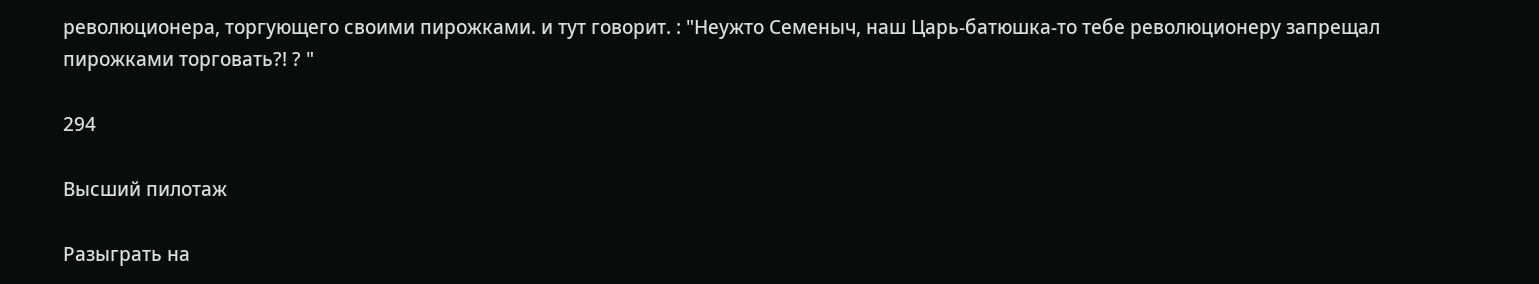революционера, торгующего своими пирожками. и тут говорит. : "Неужто Семеныч, наш Царь-батюшка-то тебе революционеру запрещал пирожками торговать?! ? "

294

Высший пилотаж

Разыграть на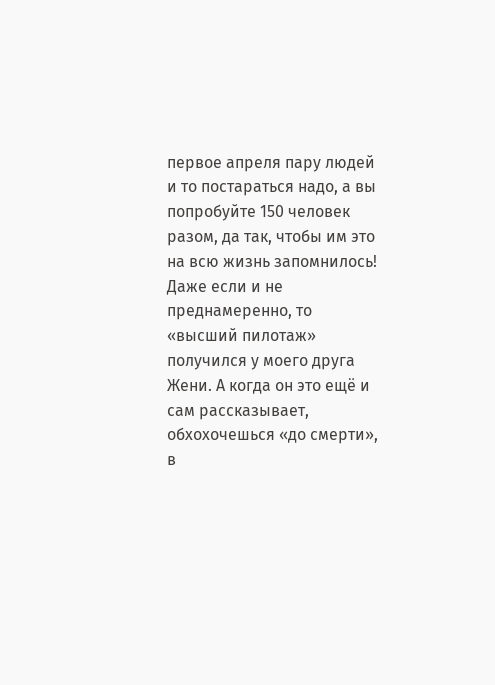первое апреля пару людей и то постараться надо, а вы попробуйте 150 человек разом, да так, чтобы им это на всю жизнь запомнилось!
Даже если и не преднамеренно, то «высший пилотаж» получился у моего друга Жени. А когда он это ещё и сам рассказывает, обхохочешься «до смерти», в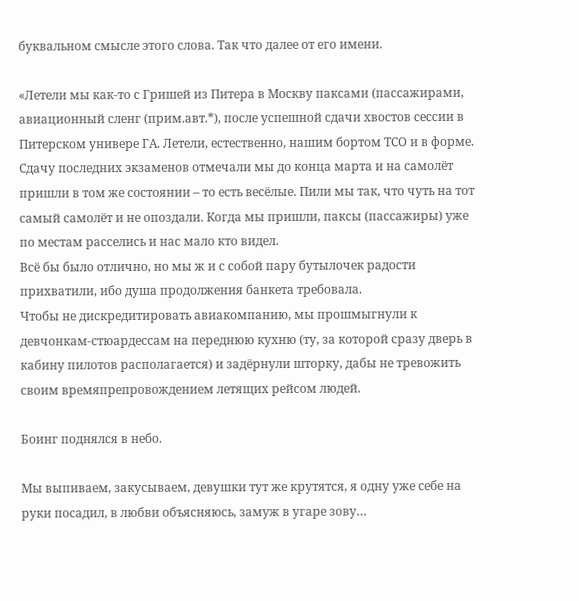буквальном смысле этого слова. Так что далее от его имени.

«Летели мы как-то с Гришей из Питера в Москву паксами (пассажирами, авиационный сленг (прим.авт.*), после успешной сдачи хвостов сессии в Питерском универе ГА. Летели, естественно, нашим бортом ТСО и в форме. Сдачу последних экзаменов отмечали мы до конца марта и на самолёт пришли в том же состоянии – то есть весёлые. Пили мы так, что чуть на тот самый самолёт и не опоздали. Когда мы пришли, паксы (пассажиры) уже по местам расселись и нас мало кто видел.
Всё бы было отлично, но мы ж и с собой пару бутылочек радости прихватили, ибо душа продолжения банкета требовала.
Чтобы не дискредитировать авиакомпанию, мы прошмыгнули к девчонкам-стюардессам на переднюю кухню (ту, за которой сразу дверь в кабину пилотов располагается) и задёрнули шторку, дабы не тревожить своим времяпрепровождением летящих рейсом людей.

Боинг поднялся в небо.

Мы выпиваем, закусываем, девушки тут же крутятся, я одну уже себе на руки посадил, в любви объясняюсь, замуж в угаре зову…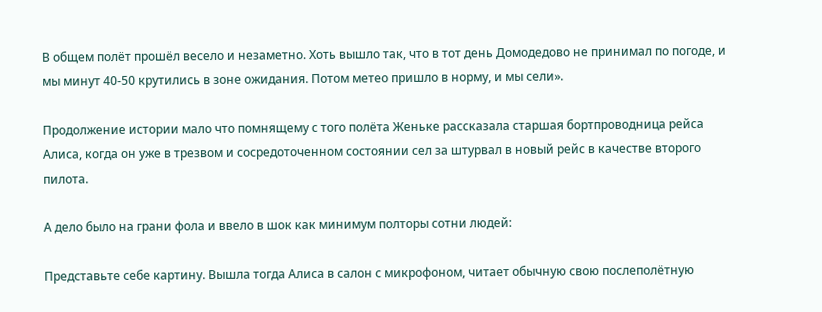В общем полёт прошёл весело и незаметно. Хоть вышло так, что в тот день Домодедово не принимал по погоде, и мы минут 40-50 крутились в зоне ожидания. Потом метео пришло в норму, и мы сели».

Продолжение истории мало что помнящему с того полёта Женьке рассказала старшая бортпроводница рейса Алиса, когда он уже в трезвом и сосредоточенном состоянии сел за штурвал в новый рейс в качестве второго пилота.

А дело было на грани фола и ввело в шок как минимум полторы сотни людей:

Представьте себе картину. Вышла тогда Алиса в салон с микрофоном, читает обычную свою послеполётную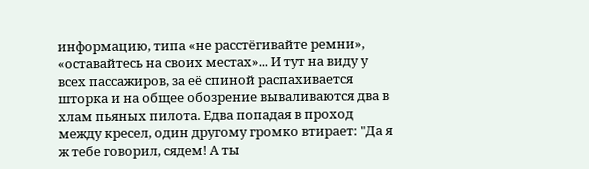информацию, типа «не расстёгивайте ремни», «оставайтесь на своих местах»... И тут на виду у всех пассажиров, за её спиной распахивается шторка и на общее обозрение вываливаются два в хлам пьяных пилота. Едва попадая в проход между кресел, один другому громко втирает: "Да я ж тебе говорил, сядем! А ты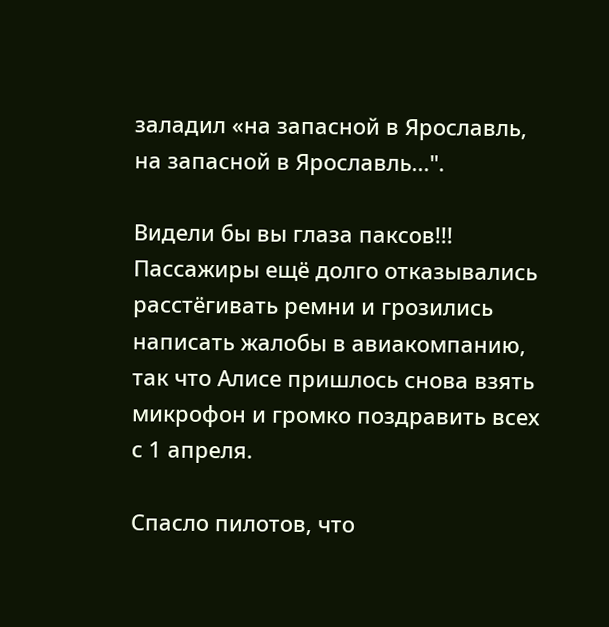заладил «на запасной в Ярославль, на запасной в Ярославль...".

Видели бы вы глаза паксов!!! Пассажиры ещё долго отказывались расстёгивать ремни и грозились написать жалобы в авиакомпанию, так что Алисе пришлось снова взять микрофон и громко поздравить всех с 1 апреля.

Спасло пилотов, что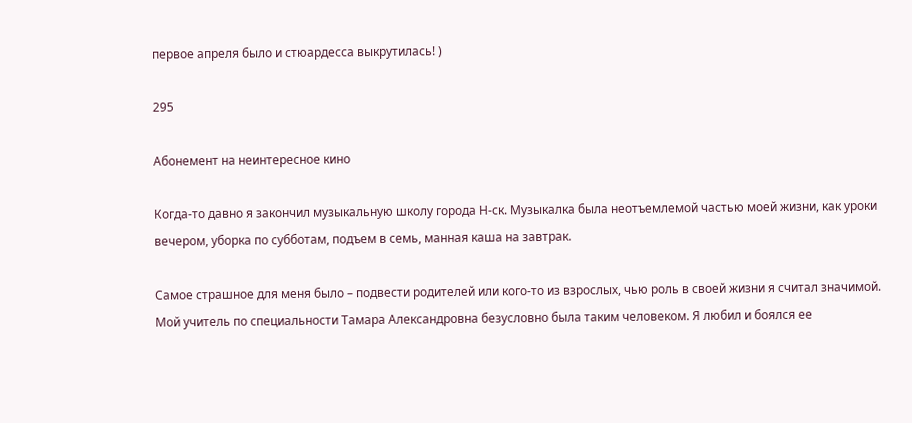первое апреля было и стюардесса выкрутилась! )

295

Абонемент на неинтересное кино

Когда-то давно я закончил музыкальную школу города Н-ск. Музыкалка была неотъемлемой частью моей жизни, как уроки вечером, уборка по субботам, подъем в семь, манная каша на завтрак.

Самое страшное для меня было – подвести родителей или кого-то из взрослых, чью роль в своей жизни я считал значимой. Мой учитель по специальности Тамара Александровна безусловно была таким человеком. Я любил и боялся ее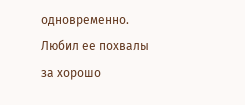одновременно. Любил ее похвалы за хорошо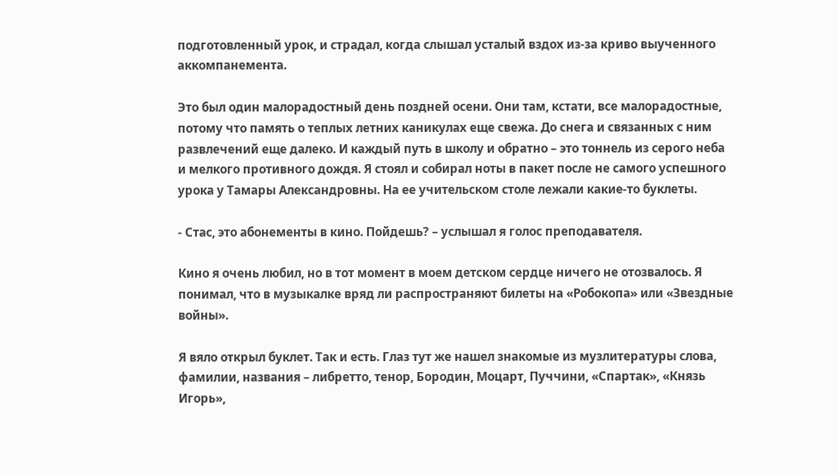подготовленный урок, и страдал, когда слышал усталый вздох из-за криво выученного аккомпанемента.

Это был один малорадостный день поздней осени. Они там, кстати, все малорадостные, потому что память о теплых летних каникулах еще свежа. До снега и связанных с ним развлечений еще далеко. И каждый путь в школу и обратно – это тоннель из серого неба и мелкого противного дождя. Я стоял и собирал ноты в пакет после не самого успешного урока у Тамары Александровны. На ее учительском столе лежали какие-то буклеты.

- Стас, это абонементы в кино. Пойдешь? – услышал я голос преподавателя.

Кино я очень любил, но в тот момент в моем детском сердце ничего не отозвалось. Я понимал, что в музыкалке вряд ли распространяют билеты на «Робокопа» или «Звездные войны».

Я вяло открыл буклет. Так и есть. Глаз тут же нашел знакомые из музлитературы слова, фамилии, названия – либретто, тенор, Бородин, Моцарт, Пуччини, «Спартак», «Князь Игорь»,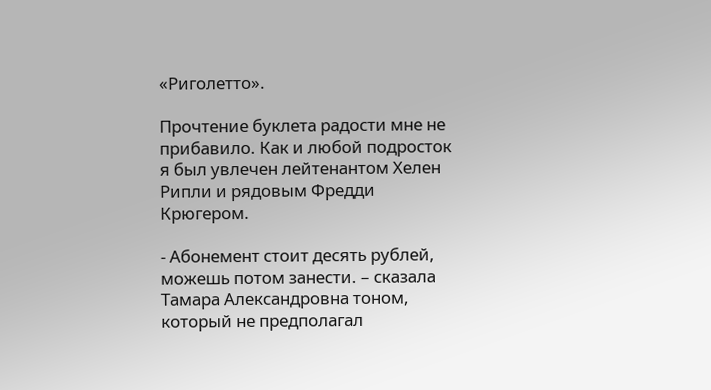«Риголетто».

Прочтение буклета радости мне не прибавило. Как и любой подросток я был увлечен лейтенантом Хелен Рипли и рядовым Фредди Крюгером.

- Абонемент стоит десять рублей, можешь потом занести. – сказала Тамара Александровна тоном, который не предполагал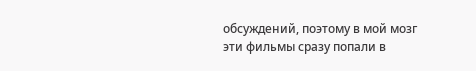обсуждений, поэтому в мой мозг эти фильмы сразу попали в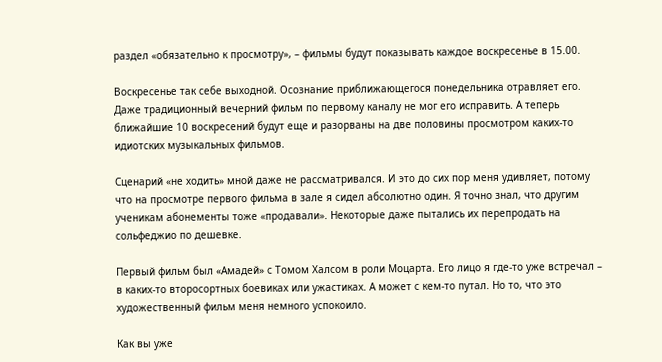раздел «обязательно к просмотру», – фильмы будут показывать каждое воскресенье в 15.00.

Воскресенье так себе выходной. Осознание приближающегося понедельника отравляет его. Даже традиционный вечерний фильм по первому каналу не мог его исправить. А теперь ближайшие 10 воскресений будут еще и разорваны на две половины просмотром каких-то идиотских музыкальных фильмов.

Сценарий «не ходить» мной даже не рассматривался. И это до сих пор меня удивляет, потому что на просмотре первого фильма в зале я сидел абсолютно один. Я точно знал, что другим ученикам абонементы тоже «продавали». Некоторые даже пытались их перепродать на сольфеджио по дешевке.

Первый фильм был «Амадей» с Томом Халсом в роли Моцарта. Его лицо я где-то уже встречал – в каких-то второсортных боевиках или ужастиках. А может с кем-то путал. Но то, что это художественный фильм меня немного успокоило.

Как вы уже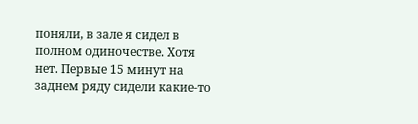поняли, в зале я сидел в полном одиночестве. Хотя нет. Первые 15 минут на заднем ряду сидели какие-то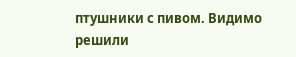птушники с пивом. Видимо решили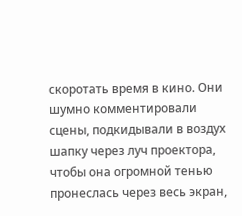скоротать время в кино. Они шумно комментировали сцены, подкидывали в воздух шапку через луч проектора, чтобы она огромной тенью пронеслась через весь экран,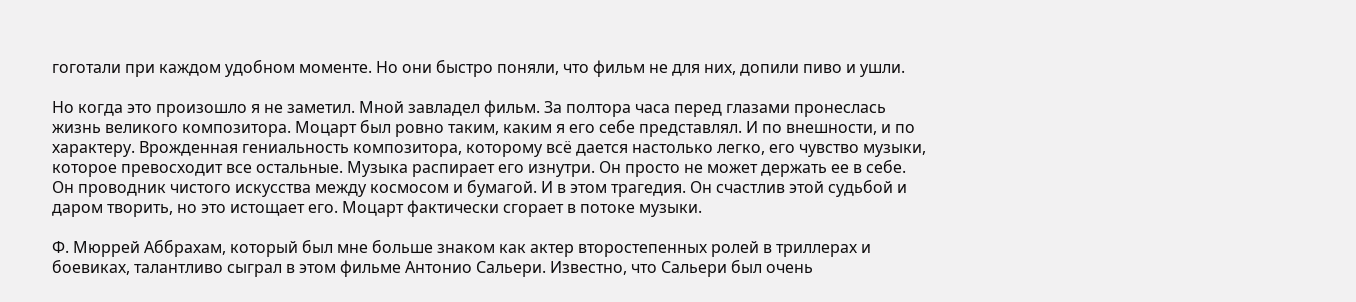гоготали при каждом удобном моменте. Но они быстро поняли, что фильм не для них, допили пиво и ушли.

Но когда это произошло я не заметил. Мной завладел фильм. За полтора часа перед глазами пронеслась жизнь великого композитора. Моцарт был ровно таким, каким я его себе представлял. И по внешности, и по характеру. Врожденная гениальность композитора, которому всё дается настолько легко, его чувство музыки, которое превосходит все остальные. Музыка распирает его изнутри. Он просто не может держать ее в себе. Он проводник чистого искусства между космосом и бумагой. И в этом трагедия. Он счастлив этой судьбой и даром творить, но это истощает его. Моцарт фактически сгорает в потоке музыки.

Ф. Мюррей Аббрахам, который был мне больше знаком как актер второстепенных ролей в триллерах и боевиках, талантливо сыграл в этом фильме Антонио Сальери. Известно, что Сальери был очень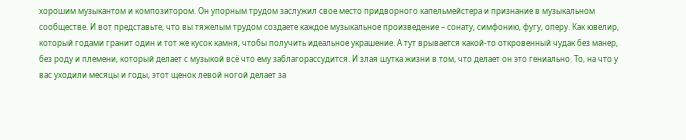хорошим музыкантом и композитором. Он упорным трудом заслужил свое место придворного капельмейстера и признание в музыкальном сообществе. И вот представьте, что вы тяжелым трудом создаете каждое музыкальное произведение – сонату, симфонию, фугу, оперу. Как ювелир, который годами гранит один и тот же кусок камня, чтобы получить идеальное украшение. А тут врывается какой-то откровенный чудак без манер, без роду и племени, который делает с музыкой всё что ему заблагорассудится. И злая шутка жизни в том, что делает он это гениально. То, на что у вас уходили месяцы и годы, этот щенок левой ногой делает за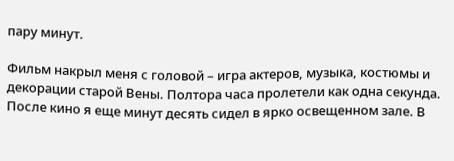пару минут.

Фильм накрыл меня с головой – игра актеров, музыка, костюмы и декорации старой Вены. Полтора часа пролетели как одна секунда. После кино я еще минут десять сидел в ярко освещенном зале. В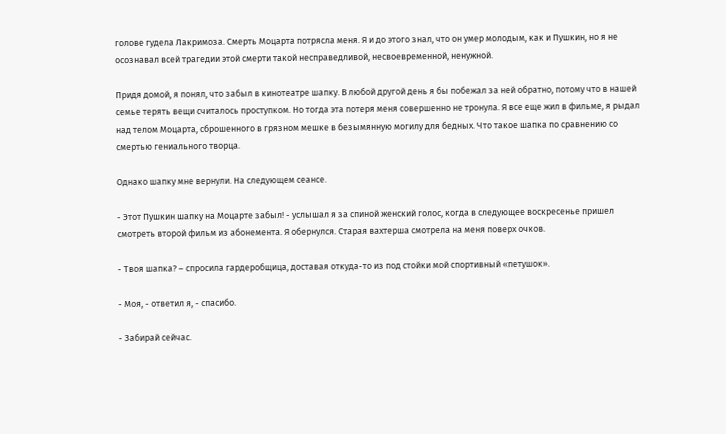голове гудела Лакримоза. Смерть Моцарта потрясла меня. Я и до этого знал, что он умер молодым, как и Пушкин, но я не осознавал всей трагедии этой смерти такой несправедливой, несвоевременной, ненужной.

Придя домой, я понял, что забыл в кинотеатре шапку. В любой другой день я бы побежал за ней обратно, потому что в нашей семье терять вещи считалось проступком. Но тогда эта потеря меня совершенно не тронула. Я все еще жил в фильме, я рыдал над телом Моцарта, сброшенного в грязном мешке в безымянную могилу для бедных. Что такое шапка по сравнению со смертью гениального творца.

Однако шапку мне вернули. На следующем сеансе.

- Этот Пушкин шапку на Моцарте забыл! - услышал я за спиной женский голос, когда в следующее воскресенье пришел смотреть второй фильм из абонемента. Я обернулся. Старая вахтерша смотрела на меня поверх очков.

- Твоя шапка? – спросила гардеробщица, доставая откуда-то из под стойки мой спортивный «петушок».

- Моя, - ответил я, - спасибо.

- Забирай сейчас.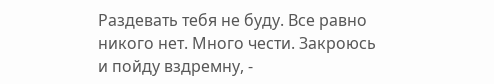Раздевать тебя не буду. Все равно никого нет. Много чести. Закроюсь и пойду вздремну, -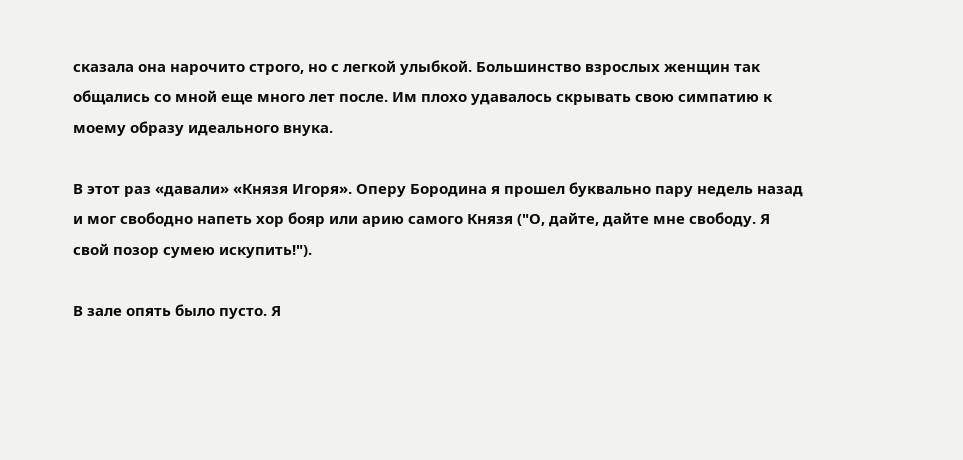сказала она нарочито строго, но с легкой улыбкой. Большинство взрослых женщин так общались со мной еще много лет после. Им плохо удавалось скрывать свою симпатию к моему образу идеального внука.

В этот раз «давали» «Князя Игоря». Оперу Бородина я прошел буквально пару недель назад и мог свободно напеть хор бояр или арию самого Князя ("О, дайте, дайте мне свободу. Я свой позор сумею искупить!").

В зале опять было пусто. Я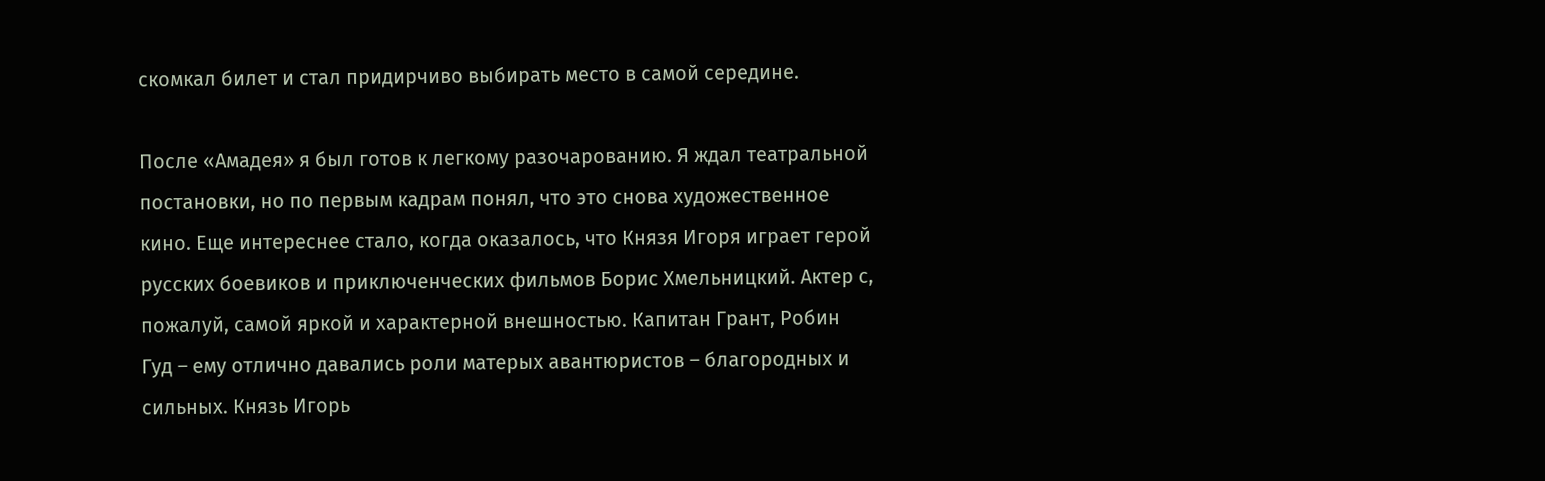скомкал билет и стал придирчиво выбирать место в самой середине.

После «Амадея» я был готов к легкому разочарованию. Я ждал театральной постановки, но по первым кадрам понял, что это снова художественное кино. Еще интереснее стало, когда оказалось, что Князя Игоря играет герой русских боевиков и приключенческих фильмов Борис Хмельницкий. Актер с, пожалуй, самой яркой и характерной внешностью. Капитан Грант, Робин Гуд – ему отлично давались роли матерых авантюристов – благородных и сильных. Князь Игорь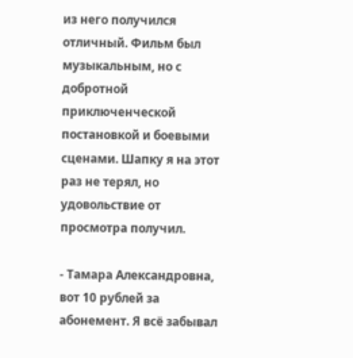из него получился отличный. Фильм был музыкальным, но с добротной приключенческой постановкой и боевыми сценами. Шапку я на этот раз не терял, но удовольствие от просмотра получил.

- Тамара Александровна, вот 10 рублей за абонемент. Я всё забывал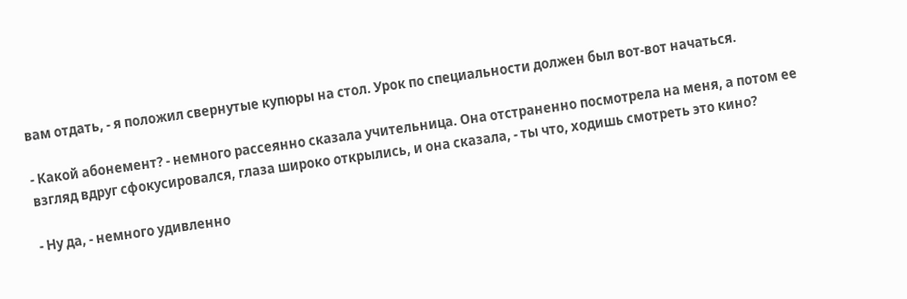вам отдать, - я положил свернутые купюры на стол. Урок по специальности должен был вот-вот начаться.

- Какой абонемент? - немного рассеянно сказала учительница. Она отстраненно посмотрела на меня, а потом ее взгляд вдруг сфокусировался, глаза широко открылись, и она сказала, - ты что, ходишь смотреть это кино?

- Ну да, - немного удивленно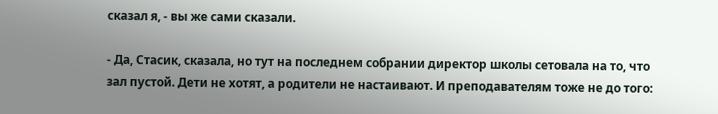сказал я, - вы же сами сказали.

- Да, Стасик, сказала, но тут на последнем собрании директор школы сетовала на то, что зал пустой. Дети не хотят, а родители не настаивают. И преподавателям тоже не до того: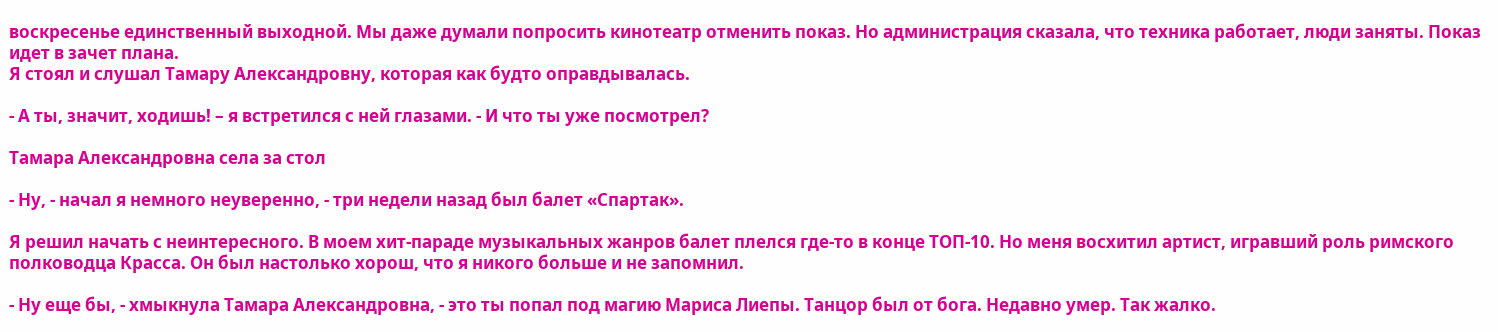воскресенье единственный выходной. Мы даже думали попросить кинотеатр отменить показ. Но администрация сказала, что техника работает, люди заняты. Показ идет в зачет плана.
Я стоял и слушал Тамару Александровну, которая как будто оправдывалась.

- А ты, значит, ходишь! – я встретился с ней глазами. - И что ты уже посмотрел?

Тамара Александровна села за стол

- Ну, - начал я немного неуверенно, - три недели назад был балет «Спартак».

Я решил начать с неинтересного. В моем хит-параде музыкальных жанров балет плелся где-то в конце ТОП-10. Но меня восхитил артист, игравший роль римского полководца Красса. Он был настолько хорош, что я никого больше и не запомнил.

- Ну еще бы, - хмыкнула Тамара Александровна, - это ты попал под магию Мариса Лиепы. Танцор был от бога. Недавно умер. Так жалко.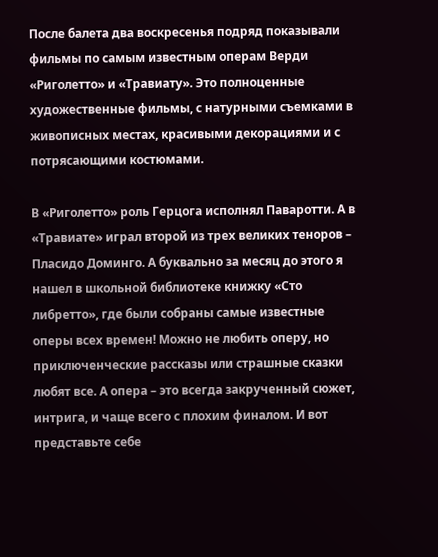После балета два воскресенья подряд показывали фильмы по самым известным операм Верди «Риголетто» и «Травиату». Это полноценные художественные фильмы, с натурными съемками в живописных местах, красивыми декорациями и с потрясающими костюмами.

В «Риголетто» роль Герцога исполнял Паваротти. А в «Травиате» играл второй из трех великих теноров – Пласидо Доминго. А буквально за месяц до этого я нашел в школьной библиотеке книжку «Сто либретто», где были собраны самые известные оперы всех времен! Можно не любить оперу, но приключенческие рассказы или страшные сказки любят все. А опера – это всегда закрученный сюжет, интрига, и чаще всего с плохим финалом. И вот представьте себе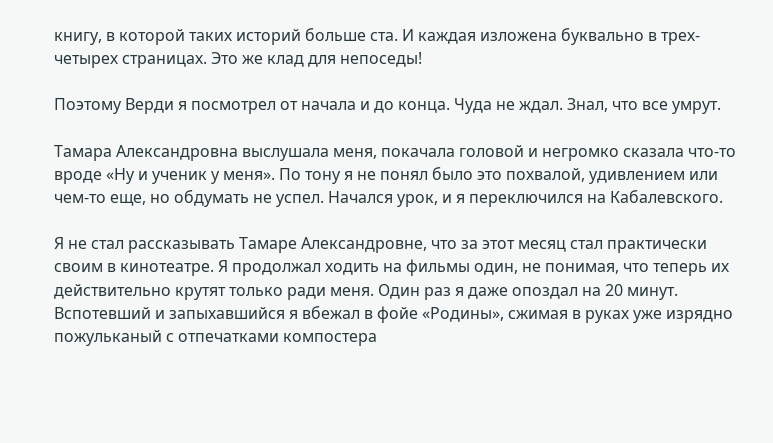книгу, в которой таких историй больше ста. И каждая изложена буквально в трех-четырех страницах. Это же клад для непоседы!

Поэтому Верди я посмотрел от начала и до конца. Чуда не ждал. Знал, что все умрут.

Тамара Александровна выслушала меня, покачала головой и негромко сказала что-то вроде «Ну и ученик у меня». По тону я не понял было это похвалой, удивлением или чем-то еще, но обдумать не успел. Начался урок, и я переключился на Кабалевского.

Я не стал рассказывать Тамаре Александровне, что за этот месяц стал практически своим в кинотеатре. Я продолжал ходить на фильмы один, не понимая, что теперь их действительно крутят только ради меня. Один раз я даже опоздал на 20 минут. Вспотевший и запыхавшийся я вбежал в фойе «Родины», сжимая в руках уже изрядно пожульканый с отпечатками компостера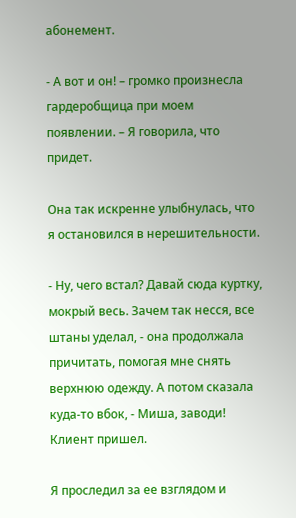абонемент.

- А вот и он! – громко произнесла гардеробщица при моем появлении. – Я говорила, что придет.

Она так искренне улыбнулась, что я остановился в нерешительности.

- Ну, чего встал? Давай сюда куртку, мокрый весь. Зачем так несся, все штаны уделал, - она продолжала причитать, помогая мне снять верхнюю одежду. А потом сказала куда-то вбок, - Миша, заводи! Клиент пришел.

Я проследил за ее взглядом и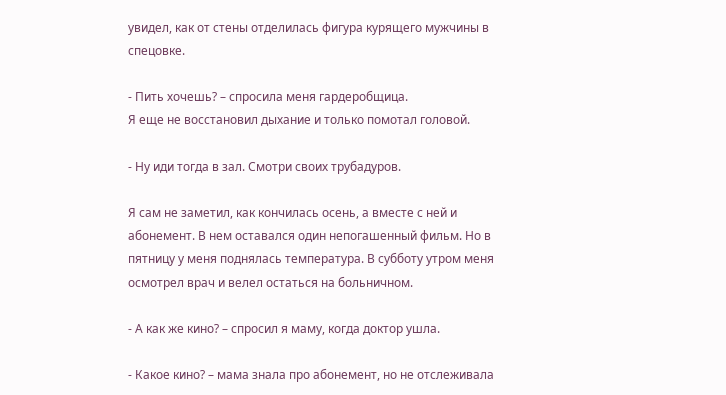увидел, как от стены отделилась фигура курящего мужчины в спецовке.

- Пить хочешь? – спросила меня гардеробщица.
Я еще не восстановил дыхание и только помотал головой.

- Ну иди тогда в зал. Смотри своих трубадуров.

Я сам не заметил, как кончилась осень, а вместе с ней и абонемент. В нем оставался один непогашенный фильм. Но в пятницу у меня поднялась температура. В субботу утром меня осмотрел врач и велел остаться на больничном.

- А как же кино? – спросил я маму, когда доктор ушла.

- Какое кино? – мама знала про абонемент, но не отслеживала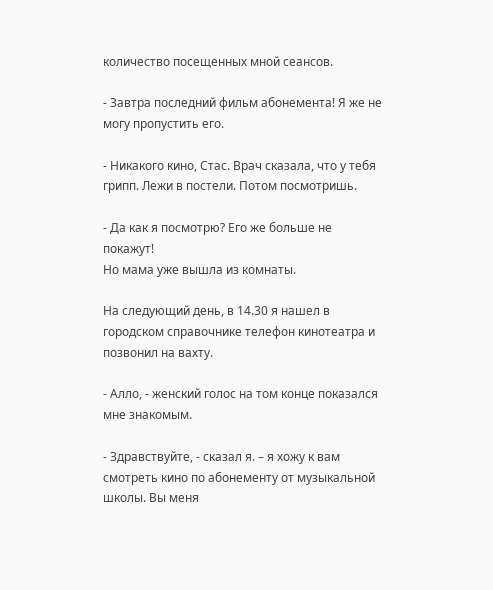количество посещенных мной сеансов.

- Завтра последний фильм абонемента! Я же не могу пропустить его.

- Никакого кино, Стас. Врач сказала, что у тебя грипп. Лежи в постели. Потом посмотришь.

- Да как я посмотрю? Его же больше не покажут!
Но мама уже вышла из комнаты.

На следующий день, в 14.30 я нашел в городском справочнике телефон кинотеатра и позвонил на вахту.

- Алло, - женский голос на том конце показался мне знакомым.

- Здравствуйте, - сказал я. – я хожу к вам смотреть кино по абонементу от музыкальной школы. Вы меня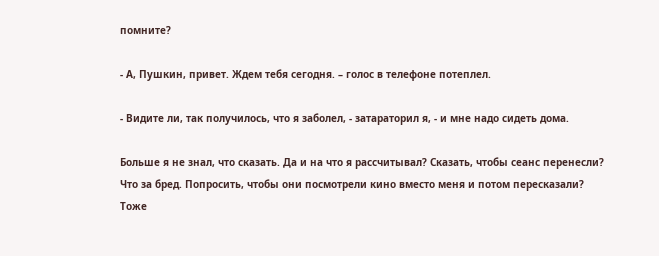помните?

- А, Пушкин, привет. Ждем тебя сегодня. – голос в телефоне потеплел.

- Видите ли, так получилось, что я заболел, - затараторил я, - и мне надо сидеть дома.

Больше я не знал, что сказать. Да и на что я рассчитывал? Сказать, чтобы сеанс перенесли? Что за бред. Попросить, чтобы они посмотрели кино вместо меня и потом пересказали? Тоже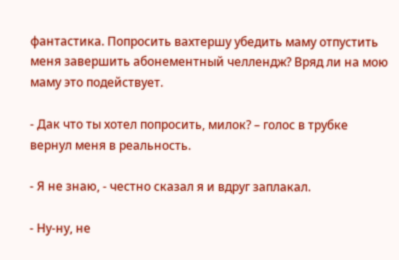фантастика. Попросить вахтершу убедить маму отпустить меня завершить абонементный челлендж? Вряд ли на мою маму это подействует.

- Дак что ты хотел попросить, милок? – голос в трубке вернул меня в реальность.

- Я не знаю, - честно сказал я и вдруг заплакал.

- Ну-ну, не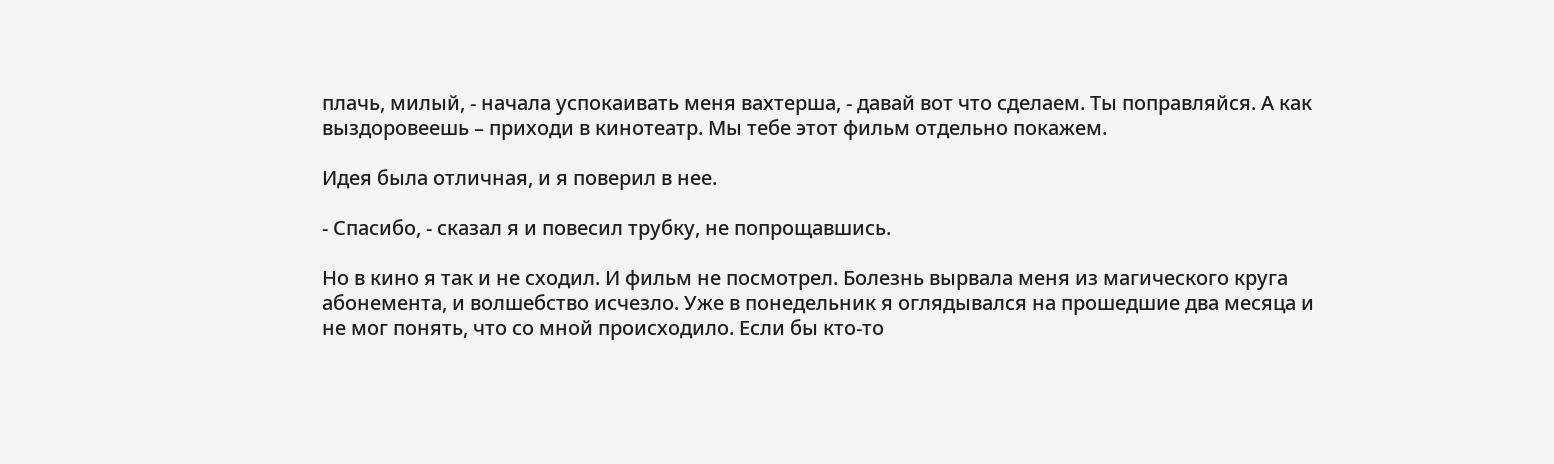плачь, милый, - начала успокаивать меня вахтерша, - давай вот что сделаем. Ты поправляйся. А как выздоровеешь – приходи в кинотеатр. Мы тебе этот фильм отдельно покажем.

Идея была отличная, и я поверил в нее.

- Спасибо, - сказал я и повесил трубку, не попрощавшись.

Но в кино я так и не сходил. И фильм не посмотрел. Болезнь вырвала меня из магического круга абонемента, и волшебство исчезло. Уже в понедельник я оглядывался на прошедшие два месяца и не мог понять, что со мной происходило. Если бы кто-то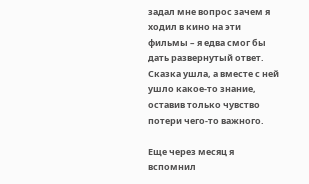задал мне вопрос зачем я ходил в кино на эти фильмы – я едва смог бы дать развернутый ответ. Сказка ушла, а вместе с ней ушло какое-то знание, оставив только чувство потери чего-то важного.

Еще через месяц я вспомнил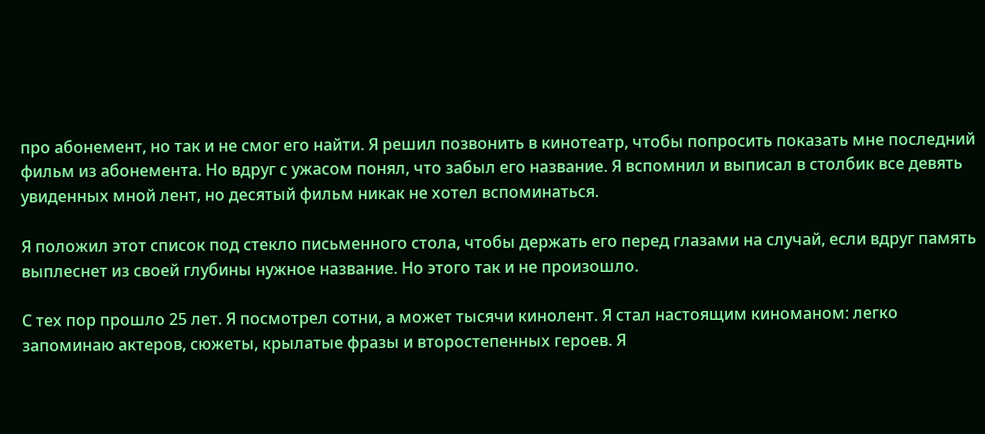про абонемент, но так и не смог его найти. Я решил позвонить в кинотеатр, чтобы попросить показать мне последний фильм из абонемента. Но вдруг с ужасом понял, что забыл его название. Я вспомнил и выписал в столбик все девять увиденных мной лент, но десятый фильм никак не хотел вспоминаться.

Я положил этот список под стекло письменного стола, чтобы держать его перед глазами на случай, если вдруг память выплеснет из своей глубины нужное название. Но этого так и не произошло.

С тех пор прошло 25 лет. Я посмотрел сотни, а может тысячи кинолент. Я стал настоящим киноманом: легко запоминаю актеров, сюжеты, крылатые фразы и второстепенных героев. Я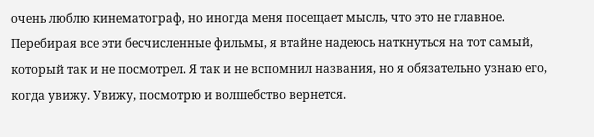очень люблю кинематограф, но иногда меня посещает мысль, что это не главное. Перебирая все эти бесчисленные фильмы, я втайне надеюсь наткнуться на тот самый, который так и не посмотрел. Я так и не вспомнил названия, но я обязательно узнаю его, когда увижу. Увижу, посмотрю и волшебство вернется.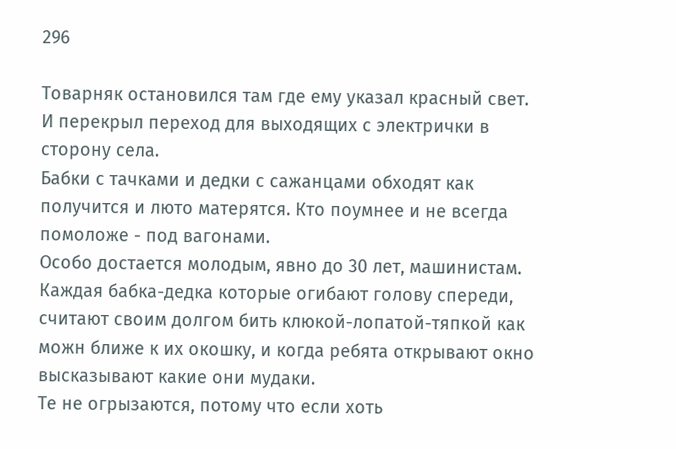296

Товарняк остановился там где ему указал красный свет. И перекрыл переход для выходящих с электрички в сторону села.
Бабки с тачками и дедки с сажанцами обходят как получится и люто матерятся. Кто поумнее и не всегда помоложе - под вагонами.
Особо достается молодым, явно до 30 лет, машинистам.
Каждая бабка-дедка которые огибают голову спереди, считают своим долгом бить клюкой-лопатой-тяпкой как можн ближе к их окошку, и когда ребята открывают окно высказывают какие они мудаки.
Те не огрызаются, потому что если хоть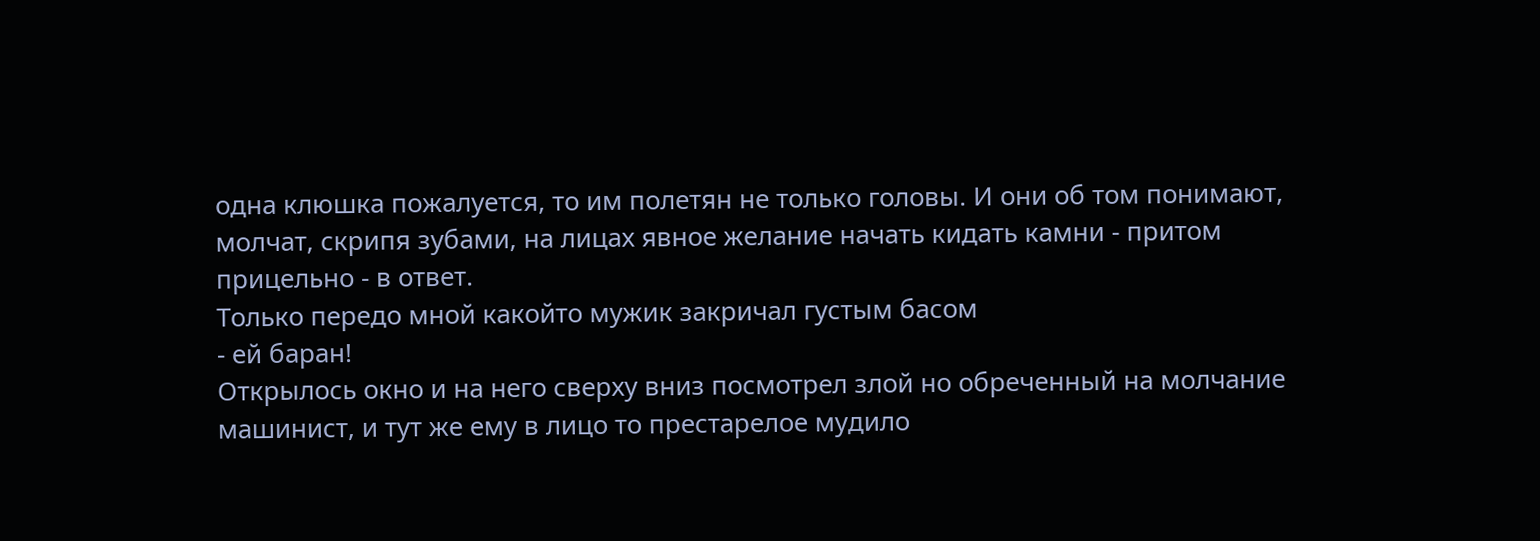одна клюшка пожалуется, то им полетян не только головы. И они об том понимают, молчат, скрипя зубами, на лицах явное желание начать кидать камни - притом прицельно - в ответ.
Только передо мной какойто мужик закричал густым басом
- ей баран!
Открылось окно и на него сверху вниз посмотрел злой но обреченный на молчание машинист, и тут же ему в лицо то престарелое мудило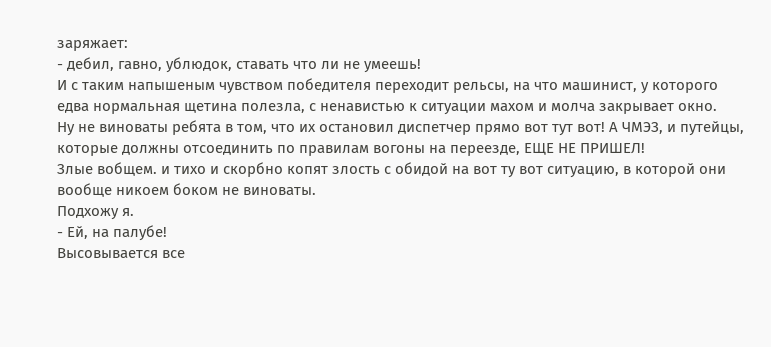заряжает:
- дебил, гавно, ублюдок, ставать что ли не умеешь!
И с таким напышеным чувством победителя переходит рельсы, на что машинист, у которого едва нормальная щетина полезла, с ненавистью к ситуации махом и молча закрывает окно.
Ну не виноваты ребята в том, что их остановил диспетчер прямо вот тут вот! А ЧМЭЗ, и путейцы, которые должны отсоединить по правилам вогоны на переезде, ЕЩЕ НЕ ПРИШЕЛ!
Злые вобщем. и тихо и скорбно копят злость с обидой на вот ту вот ситуацию, в которой они вообще никоем боком не виноваты.
Подхожу я.
- Ей, на палубе!
Высовывается все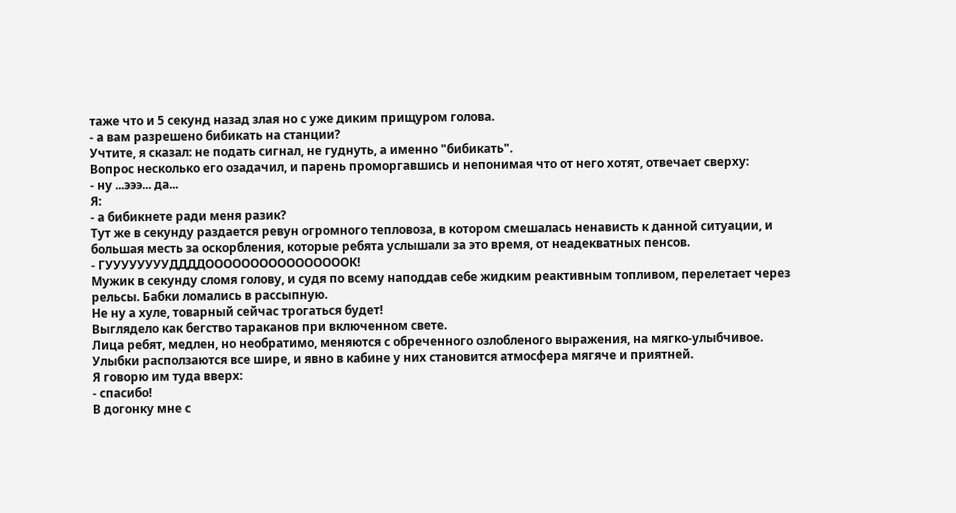таже что и 5 секунд назад злая но с уже диким прищуром голова.
- а вам разрешено бибикать на станции?
Учтите, я сказал: не подать сигнал, не гуднуть, а именно "бибикать".
Вопрос несколько его озадачил, и парень проморгавшись и непонимая что от него хотят, отвечает сверху:
- ну ...эээ... да...
Я:
- а бибикнете ради меня разик?
Тут же в секунду раздается ревун огромного тепловоза, в котором смешалась ненависть к данной ситуации, и большая месть за оскорбления, которые ребята услышали за это время, от неадекватных пенсов.
- ГУУУУУУУУДДДДООООООООООООООООК!
Мужик в секунду сломя голову, и судя по всему наподдав себе жидким реактивным топливом, перелетает через рельсы. Бабки ломались в рассыпную.
Не ну а хуле, товарный сейчас трогаться будет!
Выглядело как бегство тараканов при включенном свете.
Лица ребят, медлен, но необратимо, меняются с обреченного озлобленого выражения, на мягко-улыбчивое. Улыбки расползаются все шире, и явно в кабине у них становится атмосфера мягяче и приятней.
Я говорю им туда вверх:
- спасибо!
В догонку мне с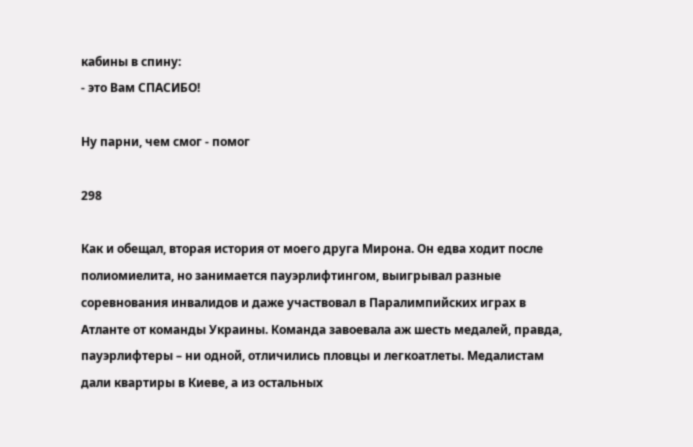кабины в спину:
- это Вам СПАСИБО!

Ну парни, чем смог - помог

298

Как и обещал, вторая история от моего друга Мирона. Он едва ходит после полиомиелита, но занимается пауэрлифтингом, выигрывал разные соревнования инвалидов и даже участвовал в Паралимпийских играх в Атланте от команды Украины. Команда завоевала аж шесть медалей, правда, пауэрлифтеры – ни одной, отличились пловцы и легкоатлеты. Медалистам дали квартиры в Киеве, а из остальных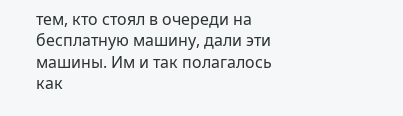тем, кто стоял в очереди на бесплатную машину, дали эти машины. Им и так полагалось как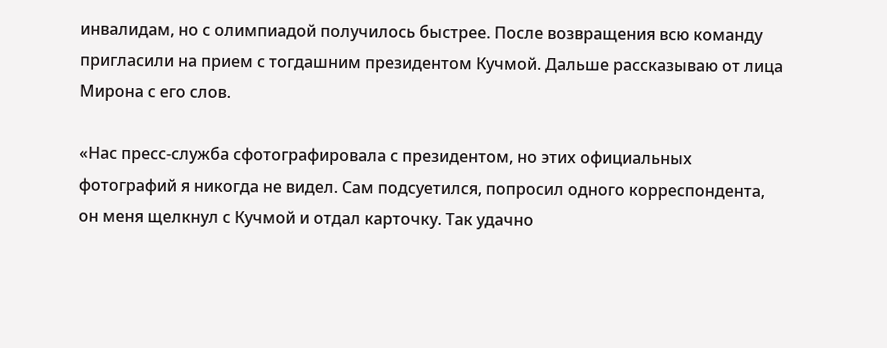инвалидам, но с олимпиадой получилось быстрее. После возвращения всю команду пригласили на прием с тогдашним президентом Кучмой. Дальше рассказываю от лица Мирона с его слов.

«Нас пресс-служба сфотографировала с президентом, но этих официальных фотографий я никогда не видел. Сам подсуетился, попросил одного корреспондента, он меня щелкнул с Кучмой и отдал карточку. Так удачно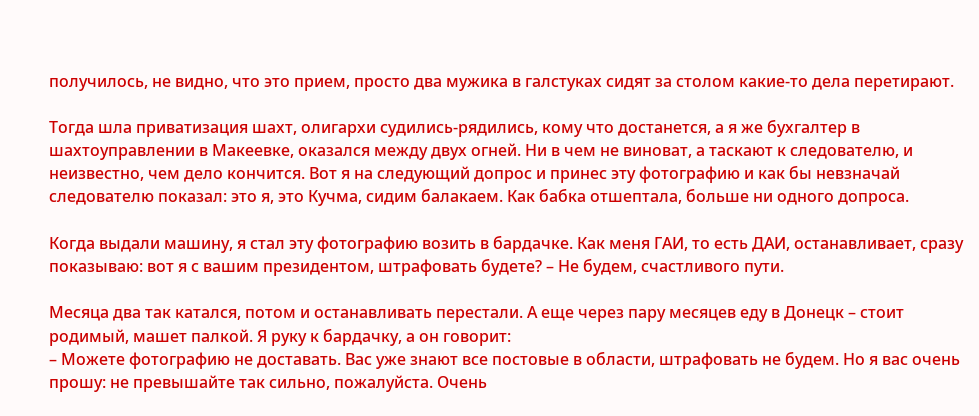получилось, не видно, что это прием, просто два мужика в галстуках сидят за столом какие-то дела перетирают.

Тогда шла приватизация шахт, олигархи судились-рядились, кому что достанется, а я же бухгалтер в шахтоуправлении в Макеевке, оказался между двух огней. Ни в чем не виноват, а таскают к следователю, и неизвестно, чем дело кончится. Вот я на следующий допрос и принес эту фотографию и как бы невзначай следователю показал: это я, это Кучма, сидим балакаем. Как бабка отшептала, больше ни одного допроса.

Когда выдали машину, я стал эту фотографию возить в бардачке. Как меня ГАИ, то есть ДАИ, останавливает, сразу показываю: вот я с вашим президентом, штрафовать будете? – Не будем, счастливого пути.

Месяца два так катался, потом и останавливать перестали. А еще через пару месяцев еду в Донецк – стоит родимый, машет палкой. Я руку к бардачку, а он говорит:
– Можете фотографию не доставать. Вас уже знают все постовые в области, штрафовать не будем. Но я вас очень прошу: не превышайте так сильно, пожалуйста. Очень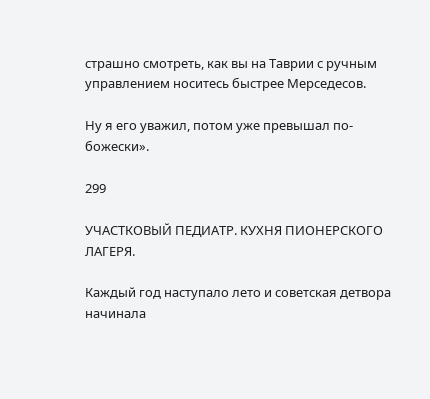страшно смотреть, как вы на Таврии с ручным управлением носитесь быстрее Мерседесов.

Ну я его уважил, потом уже превышал по-божески».

299

УЧАСТКОВЫЙ ПЕДИАТР. КУХНЯ ПИОНЕРСКОГО ЛАГЕРЯ.

Каждый год наступало лето и советская детвора начинала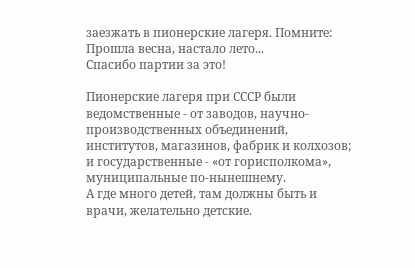заезжать в пионерские лагеря. Помните:
Прошла весна, настало лето...
Спасибо партии за это!

Пионерские лагеря при СССР были ведомственные - от заводов, научно-производственных объединений, институтов, магазинов, фабрик и колхозов; и государственные - «от горисполкома», муниципальные по-нынешнему.
А где много детей, там должны быть и врачи, желательно детские.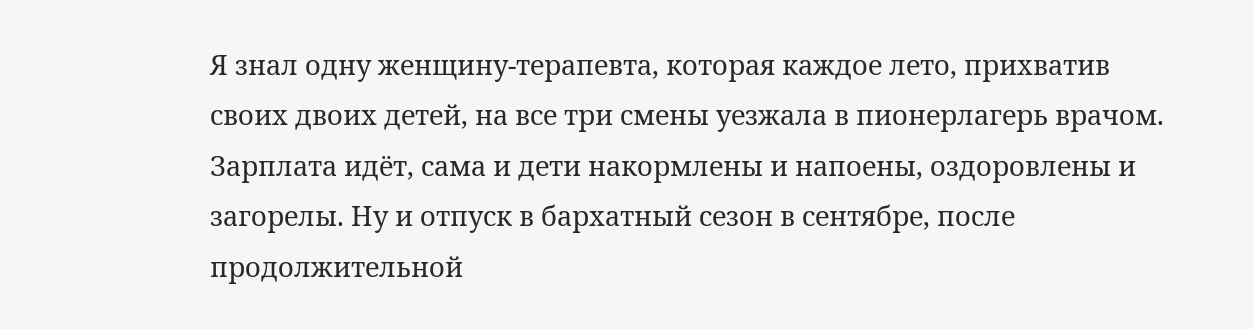Я знал одну женщину-терапевта, которая каждое лето, прихватив своих двоих детей, на все три смены уезжала в пионерлагерь врачом. Зарплата идёт, сама и дети накормлены и напоены, оздоровлены и загорелы. Ну и отпуск в бархатный сезон в сентябре, после продолжительной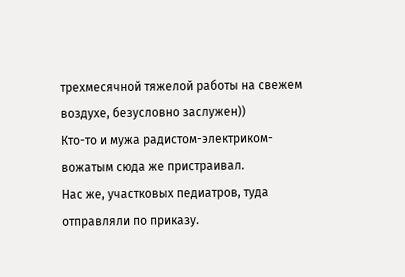трехмесячной тяжелой работы на свежем воздухе, безусловно заслужен))
Кто-то и мужа радистом-электриком-вожатым сюда же пристраивал.
Нас же, участковых педиатров, туда отправляли по приказу.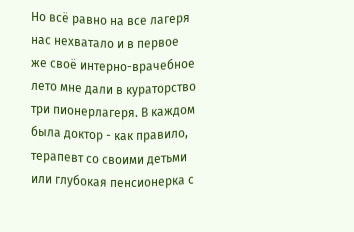Но всё равно на все лагеря нас нехватало и в первое же своё интерно-врачебное лето мне дали в кураторство три пионерлагеря. В каждом была доктор - как правило, терапевт со своими детьми или глубокая пенсионерка с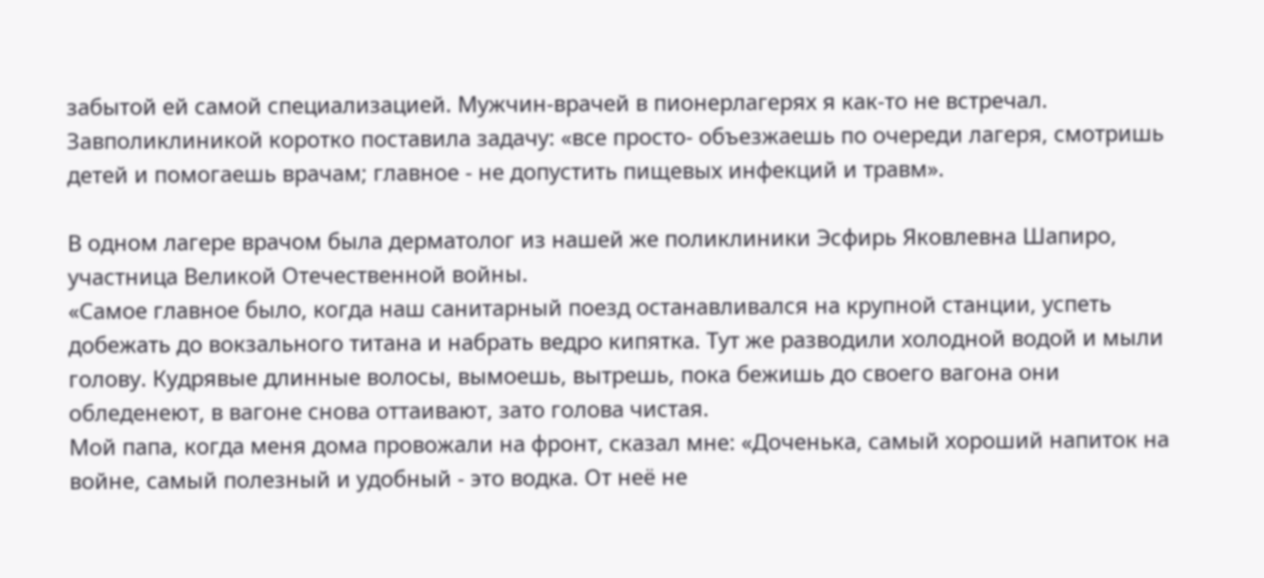забытой ей самой специализацией. Мужчин-врачей в пионерлагерях я как-то не встречал.
Завполиклиникой коротко поставила задачу: «все просто- объезжаешь по очереди лагеря, смотришь детей и помогаешь врачам; главное - не допустить пищевых инфекций и травм».

В одном лагере врачом была дерматолог из нашей же поликлиники Эсфирь Яковлевна Шапиро, участница Великой Отечественной войны.
«Самое главное было, когда наш санитарный поезд останавливался на крупной станции, успеть добежать до вокзального титана и набрать ведро кипятка. Тут же разводили холодной водой и мыли голову. Кудрявые длинные волосы, вымоешь, вытрешь, пока бежишь до своего вагона они обледенеют, в вагоне снова оттаивают, зато голова чистая.
Мой папа, когда меня дома провожали на фронт, сказал мне: «Доченька, самый хороший напиток на войне, самый полезный и удобный - это водка. От неё не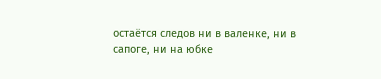остаётся следов ни в валенке, ни в сапоге, ни на юбке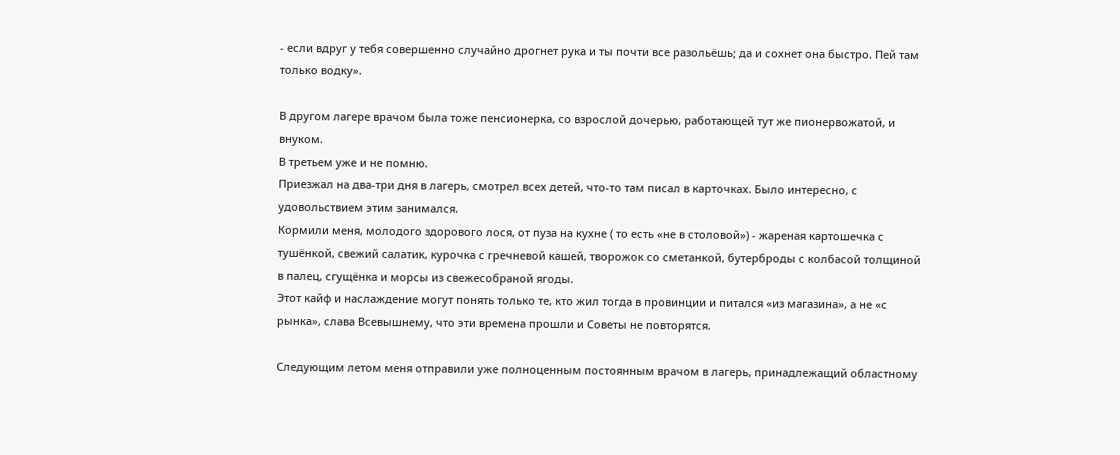- если вдруг у тебя совершенно случайно дрогнет рука и ты почти все разольёшь; да и сохнет она быстро. Пей там только водку».

В другом лагере врачом была тоже пенсионерка, со взрослой дочерью, работающей тут же пионервожатой, и внуком.
В третьем уже и не помню.
Приезжал на два-три дня в лагерь, смотрел всех детей, что-то там писал в карточках. Было интересно, с удовольствием этим занимался.
Кормили меня, молодого здорового лося, от пуза на кухне ( то есть «не в столовой») - жареная картошечка с тушёнкой, свежий салатик, курочка с гречневой кашей, творожок со сметанкой, бутерброды с колбасой толщиной в палец, сгущёнка и морсы из свежесобраной ягоды.
Этот кайф и наслаждение могут понять только те, кто жил тогда в провинции и питался «из магазина», а не «с рынка», слава Всевышнему, что эти времена прошли и Советы не повторятся.

Следующим летом меня отправили уже полноценным постоянным врачом в лагерь, принадлежащий областному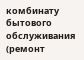комбинату бытового обслуживания (ремонт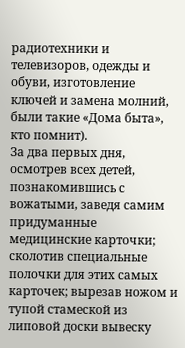радиотехники и телевизоров, одежды и обуви, изготовление ключей и замена молний, были такие «Дома быта», кто помнит).
За два первых дня, осмотрев всех детей, познакомившись с вожатыми, заведя самим придуманные медицинские карточки; сколотив специальные полочки для этих самых карточек; вырезав ножом и тупой стамеской из липовой доски вывеску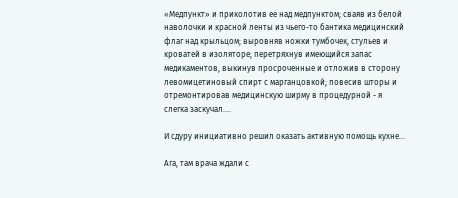«Медпункт» и приколотив ее над медпунктом; сваяв из белой наволочки и красной ленты из чьего-то бантика медицинский флаг над крыльцом; выровняв ножки тумбочек, стульев и кроватей в изоляторе; перетряхнув имеющийся запас медикаментов, выкинув просроченные и отложив в сторону левомицетиновый спирт с марганцовкой; повесив шторы и отремонтировав медицинскую ширму в процедурной - я слегка заскучал....

И сдуру инициативно решил оказать активную помощь кухне...

Ага, там врача ждали с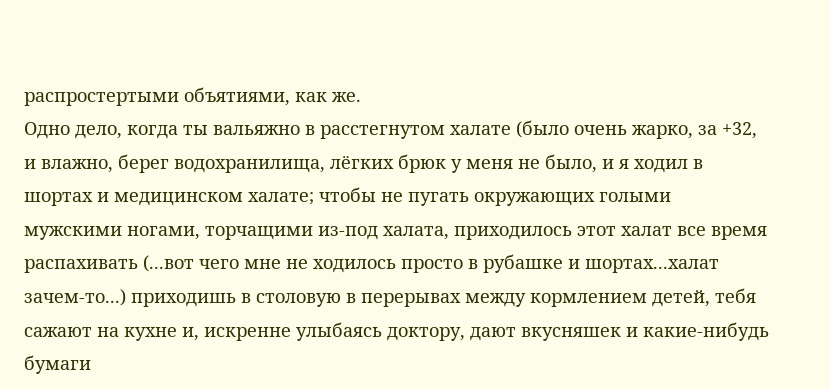распростертыми объятиями, как же.
Одно дело, когда ты вальяжно в расстегнутом халате (было очень жарко, за +32, и влажно, берег водохранилища, лёгких брюк у меня не было, и я ходил в шортах и медицинском халате; чтобы не пугать окружающих голыми мужскими ногами, торчащими из-под халата, приходилось этот халат все время распахивать (...вот чего мне не ходилось просто в рубашке и шортах...халат зачем-то...) приходишь в столовую в перерывах между кормлением детей, тебя сажают на кухне и, искренне улыбаясь доктору, дают вкусняшек и какие-нибудь бумаги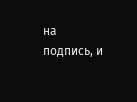на подпись, и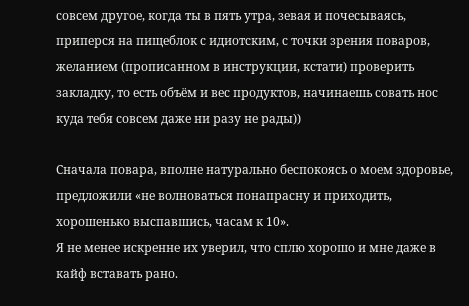совсем другое, когда ты в пять утра, зевая и почесываясь, приперся на пищеблок с идиотским, с точки зрения поваров, желанием (прописанном в инструкции, кстати) проверить закладку, то есть объём и вес продуктов, начинаешь совать нос куда тебя совсем даже ни разу не рады))

Сначала повара, вполне натурально беспокоясь о моем здоровье, предложили «не волноваться понапрасну и приходить, хорошенько выспавшись, часам к 10».
Я не менее искренне их уверил, что сплю хорошо и мне даже в кайф вставать рано.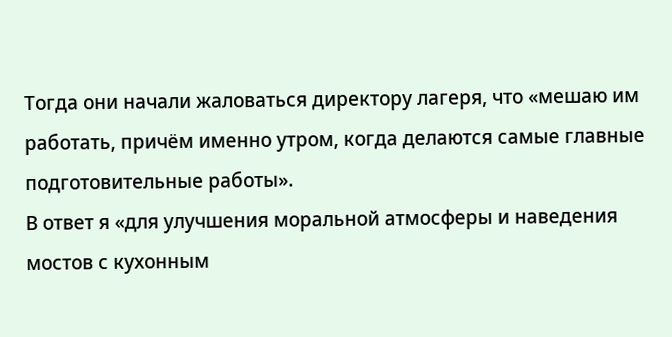Тогда они начали жаловаться директору лагеря, что «мешаю им работать, причём именно утром, когда делаются самые главные подготовительные работы».
В ответ я «для улучшения моральной атмосферы и наведения мостов с кухонным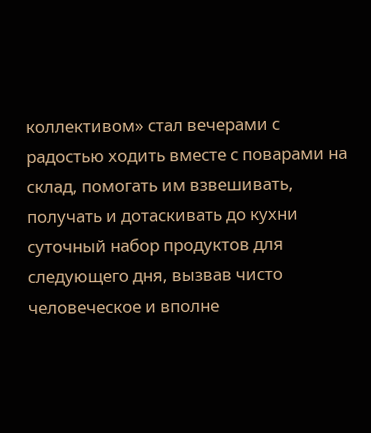коллективом» стал вечерами с радостью ходить вместе с поварами на склад, помогать им взвешивать, получать и дотаскивать до кухни суточный набор продуктов для следующего дня, вызвав чисто человеческое и вполне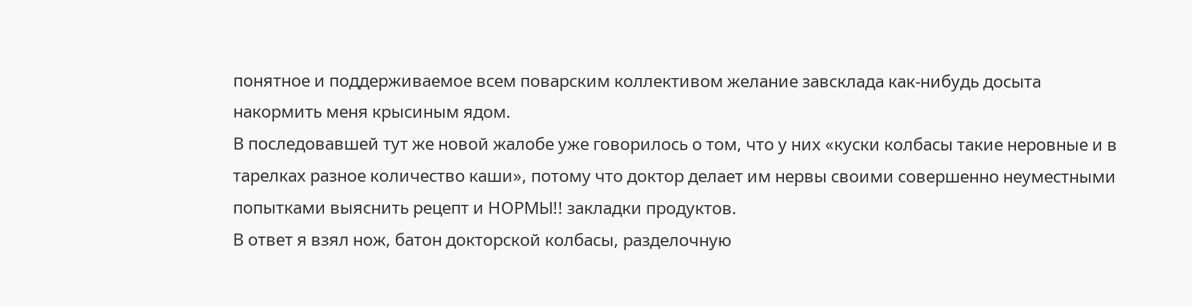понятное и поддерживаемое всем поварским коллективом желание завсклада как-нибудь досыта накормить меня крысиным ядом.
В последовавшей тут же новой жалобе уже говорилось о том, что у них «куски колбасы такие неровные и в тарелках разное количество каши», потому что доктор делает им нервы своими совершенно неуместными попытками выяснить рецепт и НОРМЫ!! закладки продуктов.
В ответ я взял нож, батон докторской колбасы, разделочную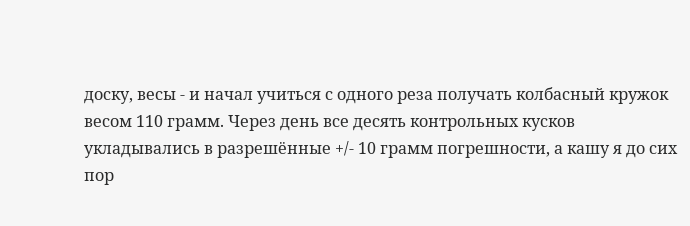доску, весы - и начал учиться с одного реза получать колбасный кружок весом 110 грамм. Через день все десять контрольных кусков укладывались в разрешённые +/- 10 грамм погрешности, а кашу я до сих пор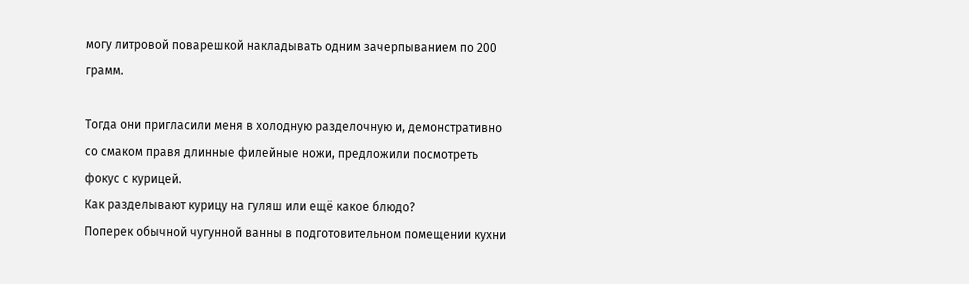могу литровой поварешкой накладывать одним зачерпыванием по 200 грамм.

Тогда они пригласили меня в холодную разделочную и, демонстративно со смаком правя длинные филейные ножи, предложили посмотреть фокус с курицей.
Как разделывают курицу на гуляш или ещё какое блюдо?
Поперек обычной чугунной ванны в подготовительном помещении кухни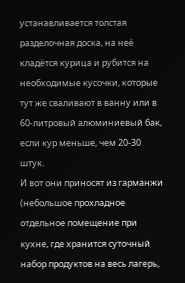устанавливается толстая разделочная доска, на неё кладётся курица и рубится на необходимые кусочки, которые тут же сваливают в ванну или в 60-литровый алюминиевый бак, если кур меньше, чем 20-30 штук.
И вот они приносят из гарманжи (небольшое прохладное отдельное помещение при кухне, где хранится суточный набор продуктов на весь лагерь,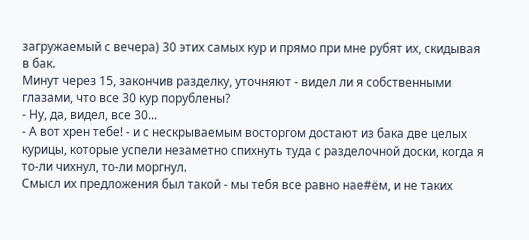загружаемый с вечера) 30 этих самых кур и прямо при мне рубят их, скидывая в бак.
Минут через 15, закончив разделку, уточняют - видел ли я собственными глазами, что все 30 кур порублены?
- Ну, да, видел, все 30...
- А вот хрен тебе! - и с нескрываемым восторгом достают из бака две целых курицы, которые успели незаметно спихнуть туда с разделочной доски, когда я то-ли чихнул, то-ли моргнул.
Смысл их предложения был такой - мы тебя все равно нае#ём, и не таких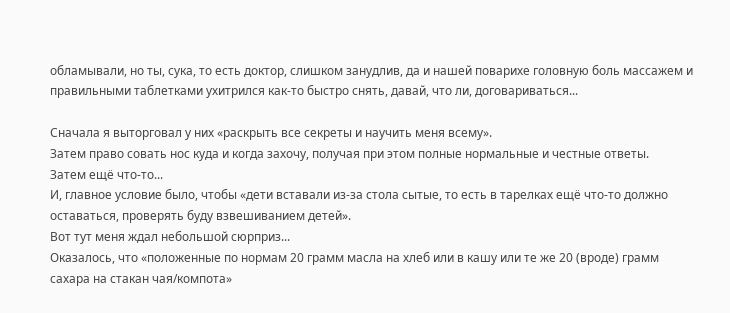обламывали, но ты, сука, то есть доктор, слишком занудлив, да и нашей поварихе головную боль массажем и правильными таблетками ухитрился как-то быстро снять, давай, что ли, договариваться...

Сначала я выторговал у них «раскрыть все секреты и научить меня всему».
Затем право совать нос куда и когда захочу, получая при этом полные нормальные и честные ответы.
Затем ещё что-то...
И, главное условие было, чтобы «дети вставали из-за стола сытые, то есть в тарелках ещё что-то должно оставаться, проверять буду взвешиванием детей».
Вот тут меня ждал небольшой сюрприз...
Оказалось, что «положенные по нормам 20 грамм масла на хлеб или в кашу или те же 20 (вроде) грамм сахара на стакан чая/компота»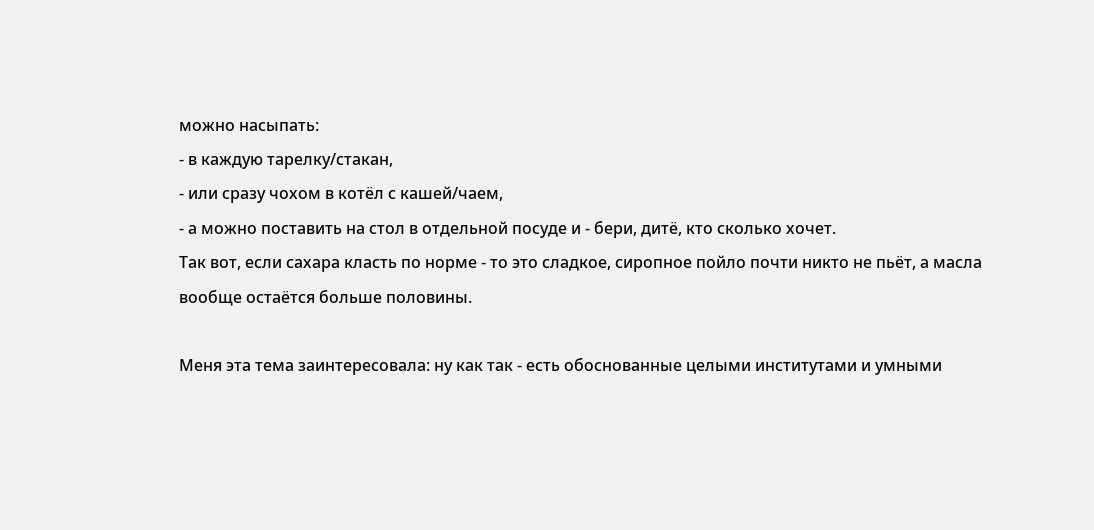можно насыпать:
- в каждую тарелку/стакан,
- или сразу чохом в котёл с кашей/чаем,
- а можно поставить на стол в отдельной посуде и - бери, дитё, кто сколько хочет.
Так вот, если сахара класть по норме - то это сладкое, сиропное пойло почти никто не пьёт, а масла вообще остаётся больше половины.

Меня эта тема заинтересовала: ну как так - есть обоснованные целыми институтами и умными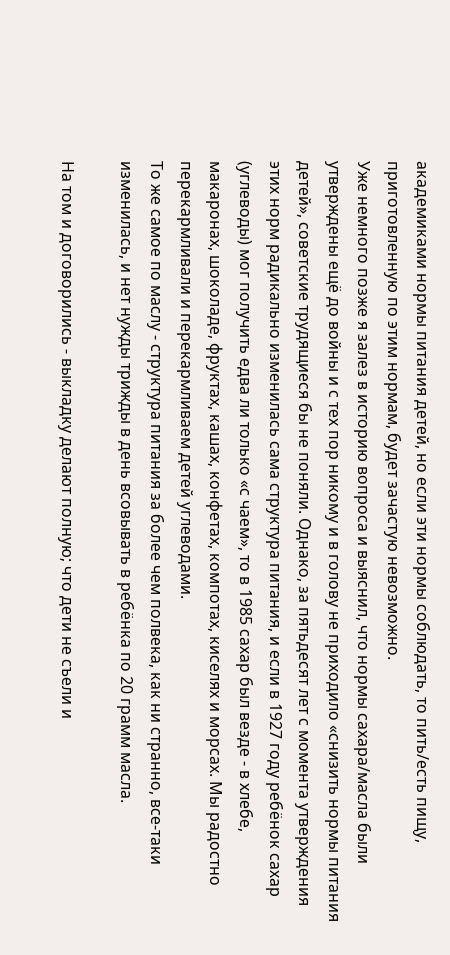академиками нормы питания детей, но если эти нормы соблюдать, то пить/есть пищу, приготовленную по этим нормам, будет зачастую невозможно.
Уже немного позже я залез в историю вопроса и выяснил, что нормы сахара/масла были утверждены ещё до войны и с тех пор никому и в голову не приходило «снизить нормы питания детей», советские трудящиеся бы не поняли. Однако, за пятьдесят лет с момента утверждения этих норм радикально изменилась сама структура питания, и если в 1927 году ребёнок сахар (углеводы) мог получить едва ли только «с чаем», то в 1985 сахар был везде - в хлебе, макаронах, шоколаде, фруктах, кашах, конфетах, компотах, киселях и морсах. Мы радостно перекармливали и перекармливаем детей углеводами.
То же самое по маслу - структура питания за более чем полвека, как ни странно, все-таки изменилась, и нет нужды трижды в день всовывать в ребёнка по 20 грамм масла.

На том и договорились - выкладку делают полную; что дети не съели и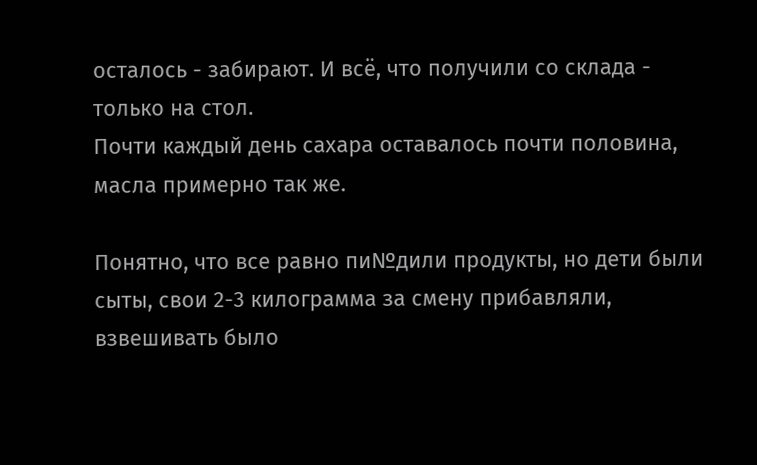осталось - забирают. И всё, что получили со склада - только на стол.
Почти каждый день сахара оставалось почти половина, масла примерно так же.

Понятно, что все равно пи№дили продукты, но дети были сыты, свои 2-3 килограмма за смену прибавляли, взвешивать было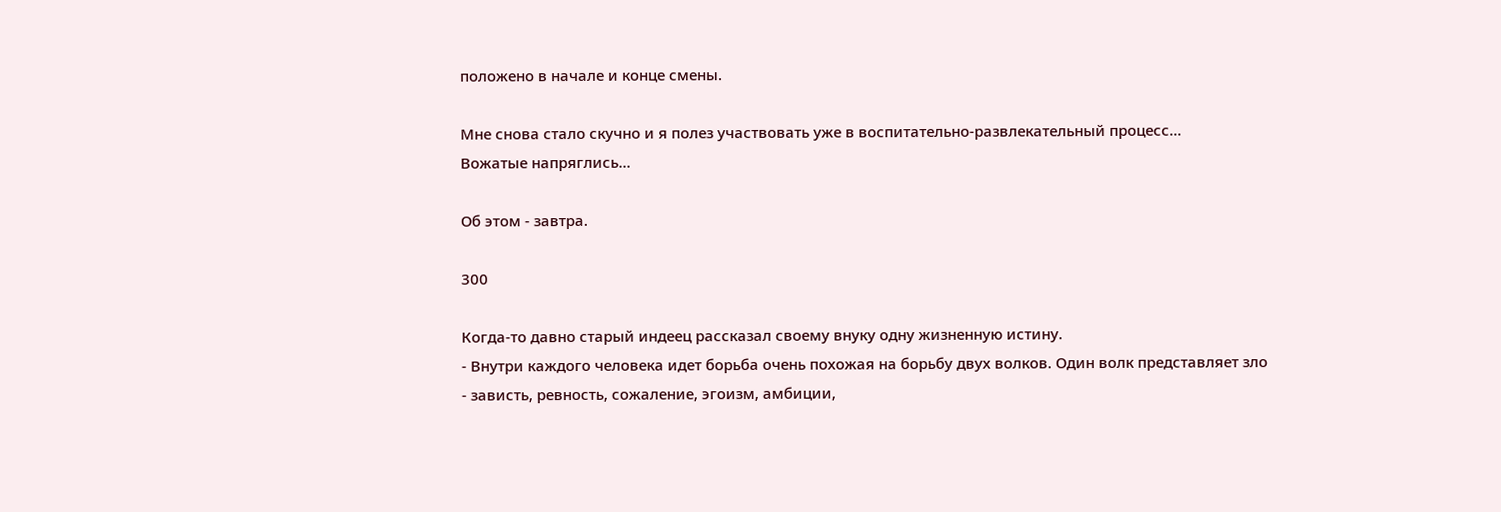положено в начале и конце смены.

Мне снова стало скучно и я полез участвовать уже в воспитательно-развлекательный процесс...
Вожатые напряглись...

Об этом - завтра.

300

Когда-то давно старый индеец рассказал своему внуку одну жизненную истину.
- Внутри каждого человека идет борьба очень похожая на борьбу двух волков. Один волк представляет зло
- зависть, ревность, сожаление, эгоизм, амбиции,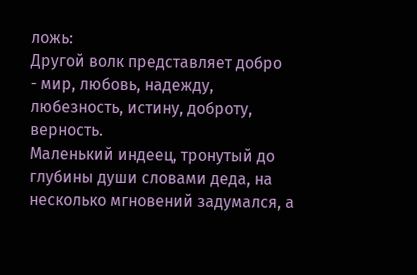ложь:
Другой волк представляет добро
- мир, любовь, надежду, любезность, истину, доброту, верность.
Маленький индеец, тронутый до глубины души словами деда, на несколько мгновений задумался, а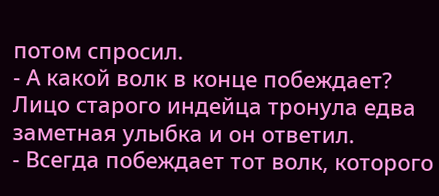потом спросил.
- А какой волк в конце побеждает?
Лицо старого индейца тронула едва заметная улыбка и он ответил.
- Всегда побеждает тот волк, которого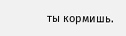ты кормишь.